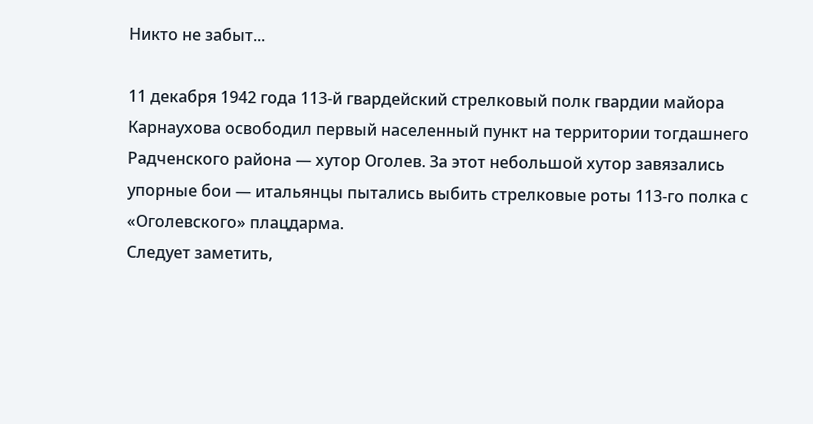Никто не забыт...

11 декабря 1942 года 113-й гвардейский стрелковый полк гвардии майора Карнаухова освободил первый населенный пункт на территории тогдашнего Радченского района — хутор Оголев. За этот небольшой хутор завязались упорные бои — итальянцы пытались выбить стрелковые роты 113-го полка с «Оголевского» плацдарма.
Следует заметить,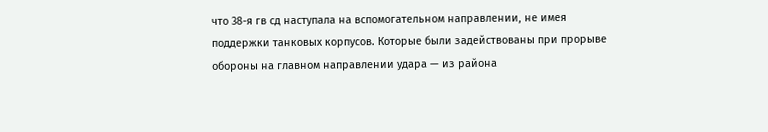что 38-я гв сд наступала на вспомогательном направлении, не имея поддержки танковых корпусов. Которые были задействованы при прорыве обороны на главном направлении удара — из района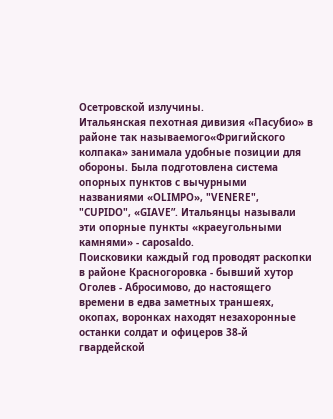Осетровской излучины.
Итальянская пехотная дивизия «Пасубио» в районе так называемого«Фригийского колпака» занимала удобные позиции для обороны. Была подготовлена система опорных пунктов с вычурными названиями «OLIMPO», "VENERE", "CUPIDO", «GIAVE”. Итальянцы называли эти опорные пункты «краеугольными камнями» - caposaldo.
Поисковики каждый год проводят раскопки в районе Красногоровка - бывший хутор Оголев - Абросимово, до настоящего времени в едва заметных траншеях, окопах, воронках находят незахоронные останки солдат и офицеров 38-й гвардейской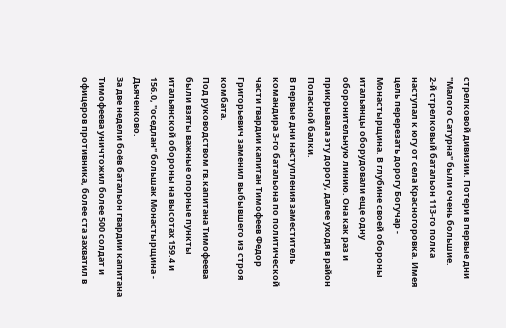стрелковой дивизии. Потери в первые дни "Малого Сатурна" были очень большие.
2-й стрелковый батальон 113-го полка наступал к югу от села Красногоровка. Имея цель перерезать дорогу Богучар - Монастырщина. В глубине своей обороны итальянцы оборудовали еще одну оборонительную линию. Она как раз и прикрывала эту дорогу, далее уходя в район Попасной балки.
В первые дни наступления заместитель командира 3-го батальона по политической части гвардии капитан Тимофеев Федор Григорьевич заменил выбывшего из строя комбата.
Под руководством гв.капитана Тимофеева были взяты важные опорные пункты итальянской обороны на высотах 159.4 и 156.0, "оседлан" большак Монастырщина - Дьяченково.
За две недели боёв батальон гвардии капитана Тимофеева уничтожил более 500 солдат и офицеров противника, более ста захватил в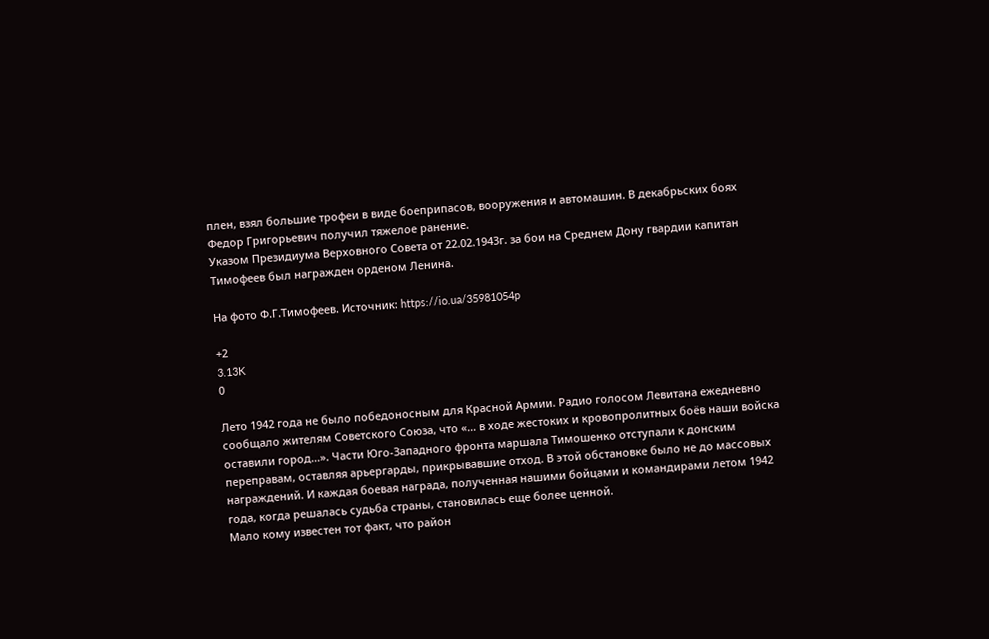плен, взял большие трофеи в виде боеприпасов, вооружения и автомашин. В декабрьских боях Федор Григорьевич получил тяжелое ранение.
Указом Президиума Верховного Совета от 22.02.1943г. за бои на Среднем Дону гвардии капитан Тимофеев был награжден орденом Ленина.

На фото Ф.Г.Тимофеев. Источник: https://io.ua/35981054p

+2
3.13K
0

Лето 1942 года не было победоносным для Красной Армии. Радио голосом Левитана ежедневно сообщало жителям Советского Союза, что «… в ходе жестоких и кровопролитных боёв наши войска оставили город...». Части Юго-Западного фронта маршала Тимошенко отступали к донским переправам, оставляя арьергарды, прикрывавшие отход. В этой обстановке было не до массовых награждений. И каждая боевая награда, полученная нашими бойцами и командирами летом 1942 года, когда решалась судьба страны, становилась еще более ценной.
Мало кому известен тот факт, что район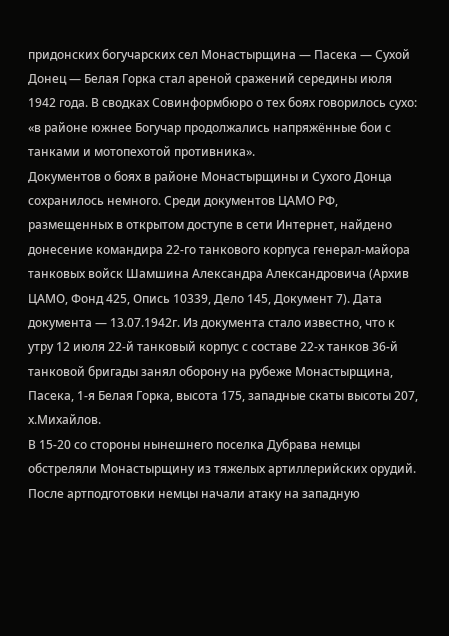придонских богучарских сел Монастырщина — Пасека — Сухой Донец — Белая Горка стал ареной сражений середины июля 1942 года. В сводках Совинформбюро о тех боях говорилось сухо: «в районе южнее Богучар продолжались напряжённые бои с танками и мотопехотой противника».
Документов о боях в районе Монастырщины и Сухого Донца сохранилось немного. Среди документов ЦАМО РФ, размещенных в открытом доступе в сети Интернет, найдено донесение командира 22-го танкового корпуса генерал-майора танковых войск Шамшина Александра Александровича (Архив ЦАМО, Фонд 425, Опись 10339, Дело 145, Документ 7). Дата документа — 13.07.1942г. Из документа стало известно, что к утру 12 июля 22-й танковый корпус с составе 22-х танков 36-й танковой бригады занял оборону на рубеже Монастырщина, Пасека, 1-я Белая Горка, высота 175, западные скаты высоты 207, х.Михайлов.
В 15-20 со стороны нынешнего поселка Дубрава немцы обстреляли Монастырщину из тяжелых артиллерийских орудий. После артподготовки немцы начали атаку на западную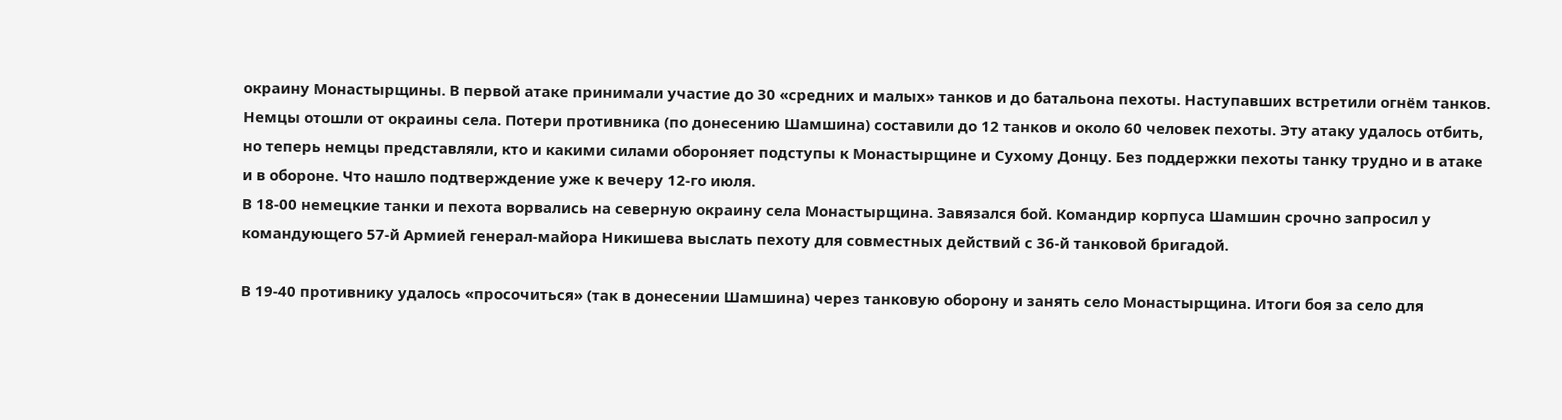окраину Монастырщины. В первой атаке принимали участие до 30 «средних и малых» танков и до батальона пехоты. Наступавших встретили огнём танков. Немцы отошли от окраины села. Потери противника (по донесению Шамшина) составили до 12 танков и около 60 человек пехоты. Эту атаку удалось отбить, но теперь немцы представляли, кто и какими силами обороняет подступы к Монастырщине и Сухому Донцу. Без поддержки пехоты танку трудно и в атаке и в обороне. Что нашло подтверждение уже к вечеру 12-го июля.
В 18-00 немецкие танки и пехота ворвались на северную окраину села Монастырщина. Завязался бой. Командир корпуса Шамшин срочно запросил у командующего 57-й Армией генерал-майора Никишева выслать пехоту для совместных действий с 36-й танковой бригадой.

В 19-40 противнику удалось «просочиться» (так в донесении Шамшина) через танковую оборону и занять село Монастырщина. Итоги боя за село для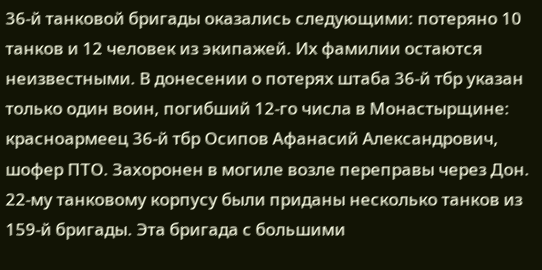36-й танковой бригады оказались следующими: потеряно 10 танков и 12 человек из экипажей. Их фамилии остаются неизвестными. В донесении о потерях штаба 36-й тбр указан только один воин, погибший 12-го числа в Монастырщине: красноармеец 36-й тбр Осипов Афанасий Александрович, шофер ПТО. Захоронен в могиле возле переправы через Дон.
22-му танковому корпусу были приданы несколько танков из 159-й бригады. Эта бригада с большими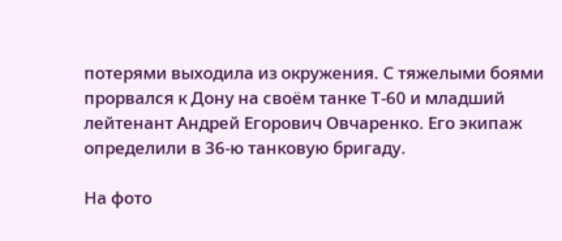потерями выходила из окружения. С тяжелыми боями прорвался к Дону на своём танке Т-60 и младший лейтенант Андрей Егорович Овчаренко. Его экипаж определили в 36-ю танковую бригаду.

На фото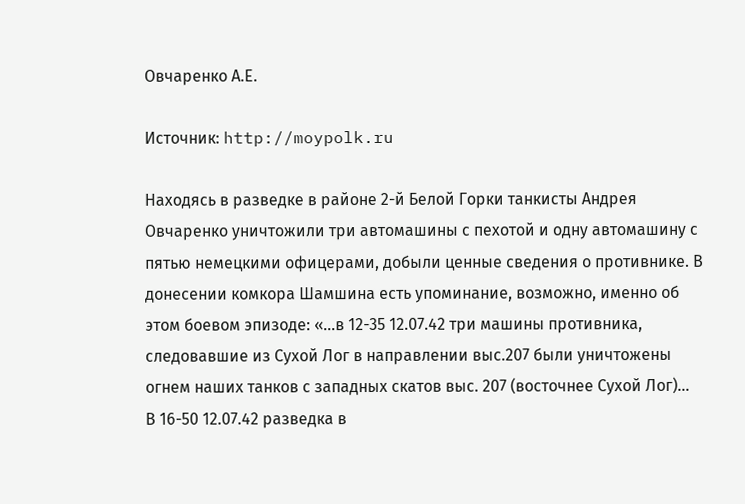Овчаренко А.Е.

Источник: http://moypolk.ru

Находясь в разведке в районе 2-й Белой Горки танкисты Андрея Овчаренко уничтожили три автомашины с пехотой и одну автомашину с пятью немецкими офицерами, добыли ценные сведения о противнике. В донесении комкора Шамшина есть упоминание, возможно, именно об этом боевом эпизоде: «...в 12-35 12.07.42 три машины противника, следовавшие из Сухой Лог в направлении выс.207 были уничтожены огнем наших танков с западных скатов выс. 207 (восточнее Сухой Лог)…
В 16-50 12.07.42 разведка в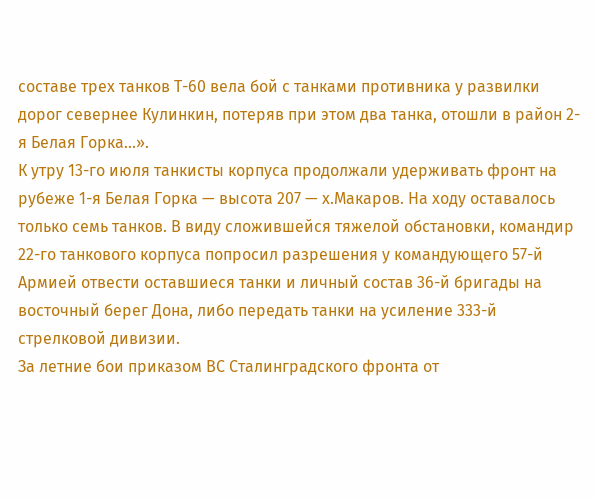составе трех танков Т-60 вела бой с танками противника у развилки дорог севернее Кулинкин, потеряв при этом два танка, отошли в район 2-я Белая Горка...».
К утру 13-го июля танкисты корпуса продолжали удерживать фронт на рубеже 1-я Белая Горка — высота 207 — х.Макаров. На ходу оставалось только семь танков. В виду сложившейся тяжелой обстановки, командир 22-го танкового корпуса попросил разрешения у командующего 57-й Армией отвести оставшиеся танки и личный состав 36-й бригады на восточный берег Дона, либо передать танки на усиление 333-й стрелковой дивизии.
За летние бои приказом ВС Сталинградского фронта от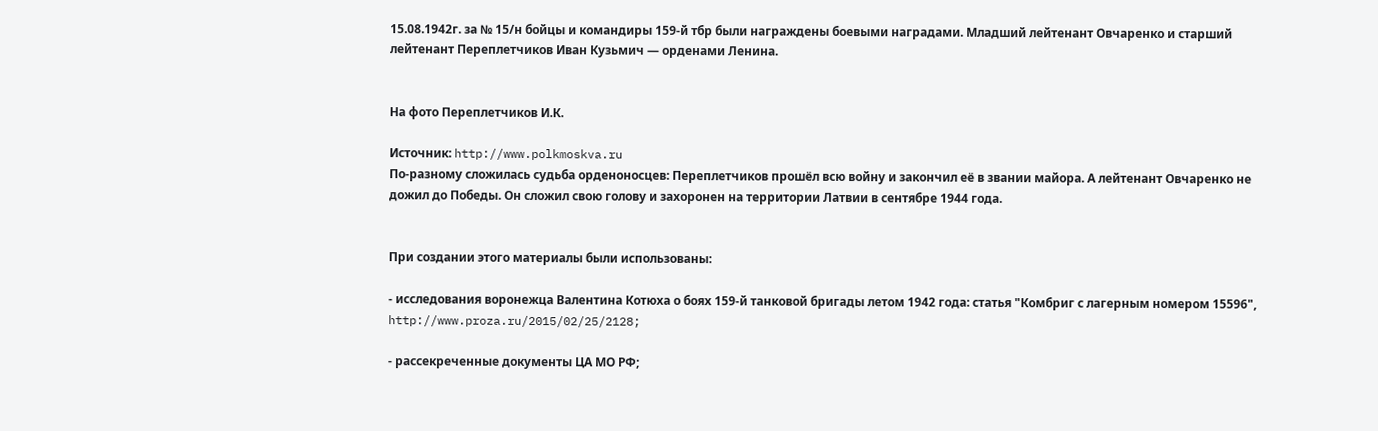15.08.1942г. за № 15/н бойцы и командиры 159-й тбр были награждены боевыми наградами. Младший лейтенант Овчаренко и старший лейтенант Переплетчиков Иван Кузьмич — орденами Ленина.


На фото Переплетчиков И.К.

Источник: http://www.polkmoskva.ru
По-разному сложилась судьба орденоносцев: Переплетчиков прошёл всю войну и закончил её в звании майора. А лейтенант Овчаренко не дожил до Победы. Он сложил свою голову и захоронен на территории Латвии в сентябре 1944 года.


При создании этого материалы были использованы:

- исследования воронежца Валентина Котюха о боях 159-й танковой бригады летом 1942 года: статья "Комбриг с лагерным номером 15596", http://www.proza.ru/2015/02/25/2128;

- рассекреченные документы ЦА МО РФ;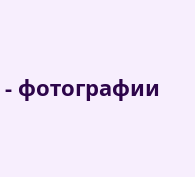- фотографии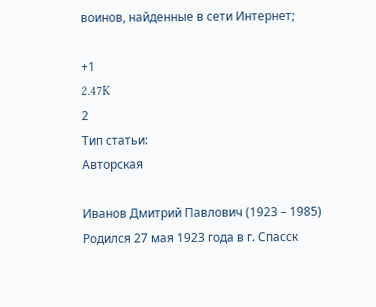воинов, найденные в сети Интернет;

+1
2.47K
2
Тип статьи:
Авторская

Иванов Дмитрий Павлович (1923 – 1985)
Родился 27 мая 1923 года в г. Спасск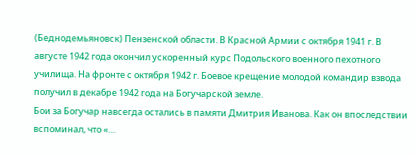(Беднодемьяновск) Пензенской области. В Красной Армии с октября 1941 г. В августе 1942 года окончил ускоренный курс Подольского военного пехотного училища. На фронте с октября 1942 г. Боевое крещение молодой командир взвода получил в декабре 1942 года на Богучарской земле.
Бои за Богучар навсегда остались в памяти Дмитрия Иванова. Как он впоследствии вспоминал, что «…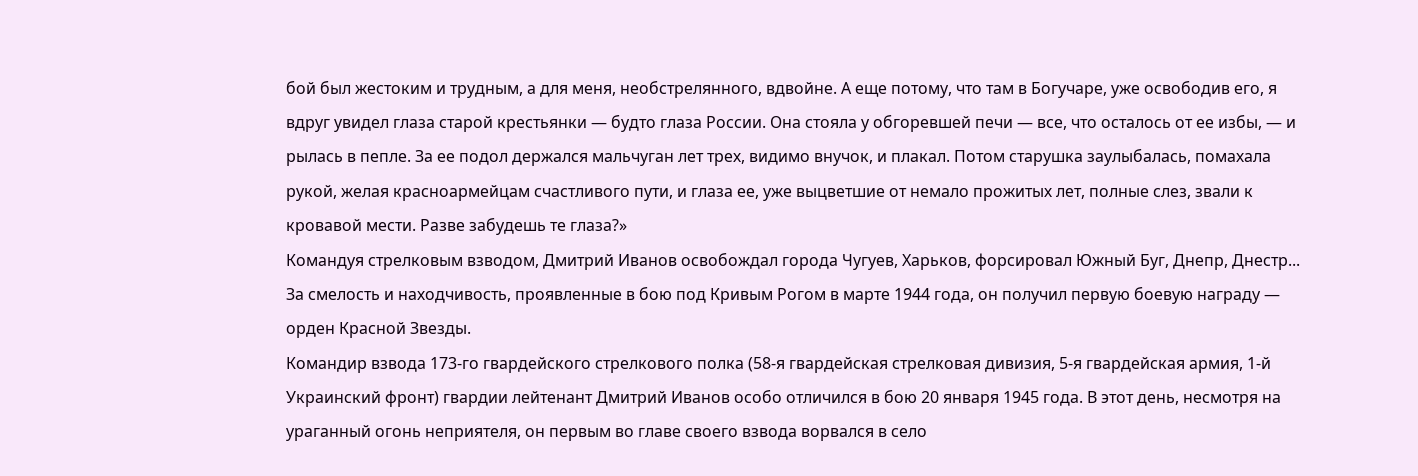бой был жестоким и трудным, а для меня, необстрелянного, вдвойне. А еще потому, что там в Богучаре, уже освободив его, я вдруг увидел глаза старой крестьянки — будто глаза России. Она стояла у обгоревшей печи — все, что осталось от ее избы, — и рылась в пепле. За ее подол держался мальчуган лет трех, видимо внучок, и плакал. Потом старушка заулыбалась, помахала рукой, желая красноармейцам счастливого пути, и глаза ее, уже выцветшие от немало прожитых лет, полные слез, звали к кровавой мести. Разве забудешь те глаза?»
Командуя стрелковым взводом, Дмитрий Иванов освобождал города Чугуев, Харьков, форсировал Южный Буг, Днепр, Днестр... За смелость и находчивость, проявленные в бою под Кривым Рогом в марте 1944 года, он получил первую боевую награду — орден Красной Звезды.
Командир взвода 173-го гвардейского стрелкового полка (58-я гвардейская стрелковая дивизия, 5-я гвардейская армия, 1-й Украинский фронт) гвардии лейтенант Дмитрий Иванов особо отличился в бою 20 января 1945 года. В этот день, несмотря на ураганный огонь неприятеля, он первым во главе своего взвода ворвался в село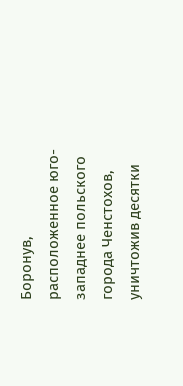Боронув, расположенное юго-западнее польского города Ченстохов, уничтожив десятки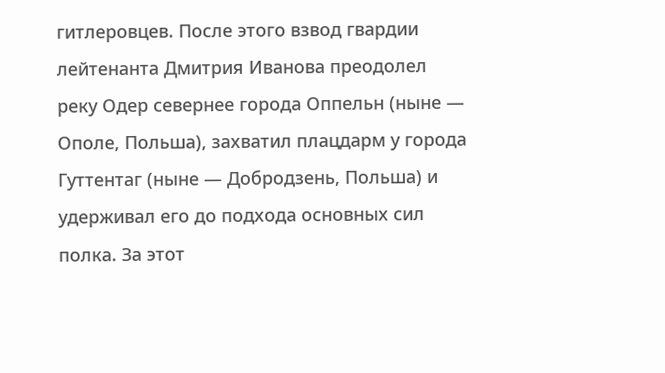гитлеровцев. После этого взвод гвардии лейтенанта Дмитрия Иванова преодолел реку Одер севернее города Оппельн (ныне — Ополе, Польша), захватил плацдарм у города Гуттентаг (ныне — Добродзень, Польша) и удерживал его до подхода основных сил полка. За этот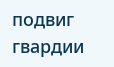подвиг гвардии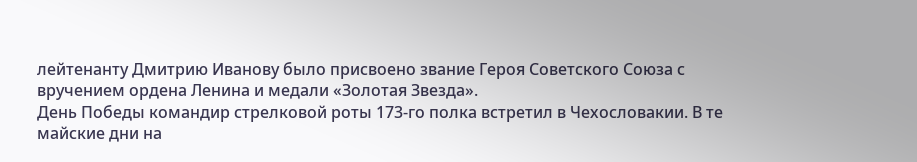лейтенанту Дмитрию Иванову было присвоено звание Героя Советского Союза с вручением ордена Ленина и медали «Золотая Звезда».
День Победы командир стрелковой роты 173-го полка встретил в Чехословакии. В те майские дни на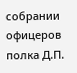собрании офицеров полка Д.П.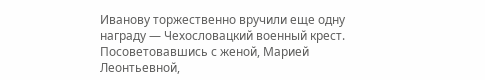Иванову торжественно вручили еще одну награду — Чехословацкий военный крест.
Посоветовавшись с женой, Марией Леонтьевной,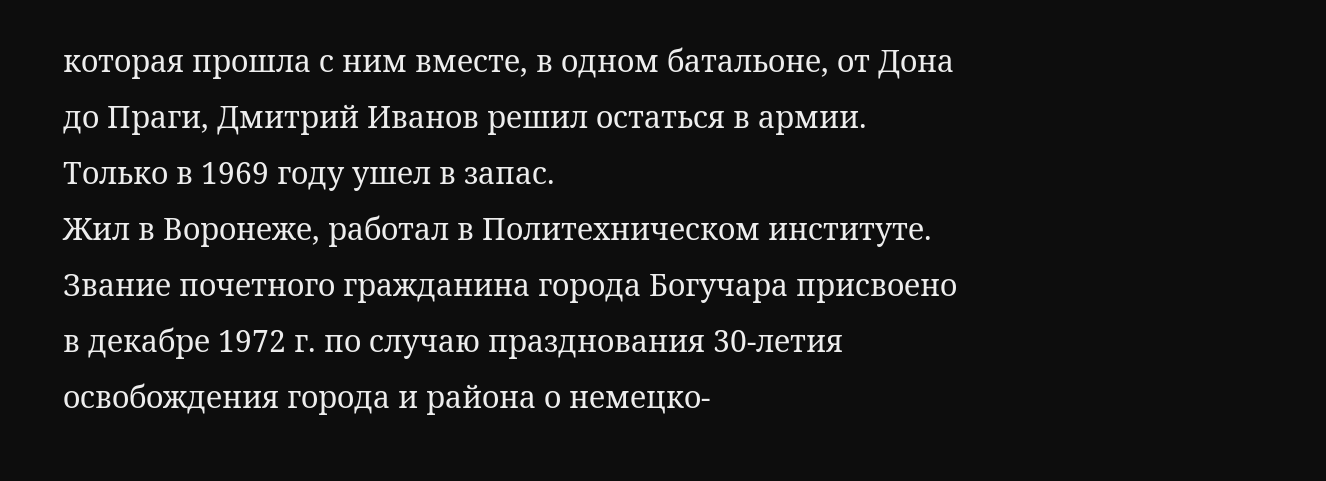которая прошла с ним вместе, в одном батальоне, от Дона до Праги, Дмитрий Иванов решил остаться в армии. Только в 1969 году ушел в запас.
Жил в Воронеже, работал в Политехническом институте. Звание почетного гражданина города Богучара присвоено в декабре 1972 г. по случаю празднования 30-летия освобождения города и района о немецко-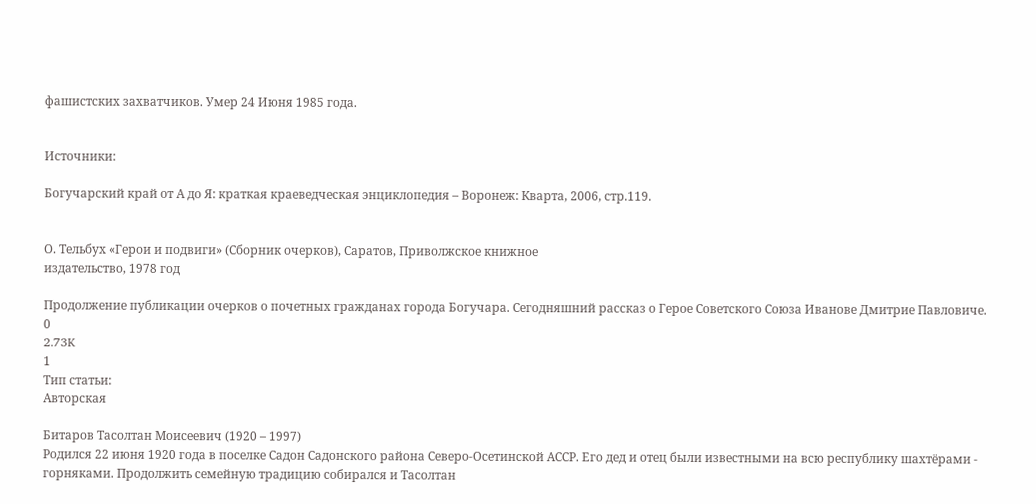фашистских захватчиков. Умер 24 Июня 1985 года.


Источники:

Богучарский край от А до Я: краткая краеведческая энциклопедия – Воронеж: Кварта, 2006, стр.119.


О. Тельбух «Герои и подвиги» (Сборник очерков), Саратов, Приволжское книжное
издательство, 1978 год

Продолжение публикации очерков о почетных гражданах города Богучара. Сегодняшний рассказ о Герое Советского Союза Иванове Дмитрие Павловиче.
0
2.73K
1
Тип статьи:
Авторская

Битаров Тасолтан Моисеевич (1920 – 1997)
Родился 22 июня 1920 года в поселке Садон Садонского района Северо-Осетинской АССР. Его дед и отец были известными на всю республику шахтёрами - горняками. Продолжить семейную традицию собирался и Тасолтан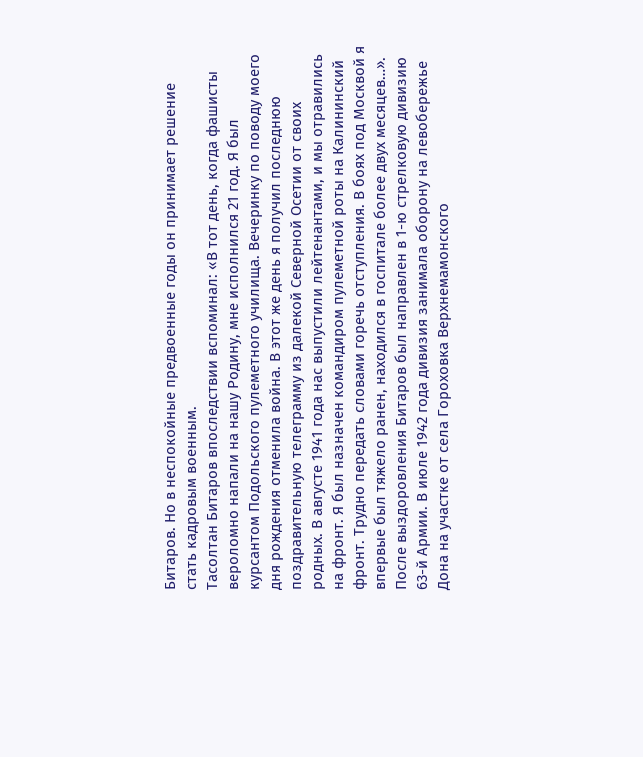Битаров. Но в неспокойные предвоенные годы он принимает решение стать кадровым военным.
Тасолтан Битаров впоследствии вспоминал: «В тот день, когда фашисты вероломно напали на нашу Родину, мне исполнился 21 год. Я был курсантом Подольского пулеметного училища. Вечеринку по поводу моего дня рождения отменила война. В этот же день я получил последнюю поздравительную телеграмму из далекой Северной Осетии от своих родных. В августе 1941 года нас выпустили лейтенантами, и мы отравились на фронт. Я был назначен командиром пулеметной роты на Калининский фронт. Трудно передать словами горечь отступления. В боях под Москвой я впервые был тяжело ранен, находился в госпитале более двух месяцев…».
После выздоровления Битаров был направлен в 1-ю стрелковую дивизию 63-й Армии. В июле 1942 года дивизия занимала оборону на левобережье Дона на участке от села Гороховка Верхнемамонского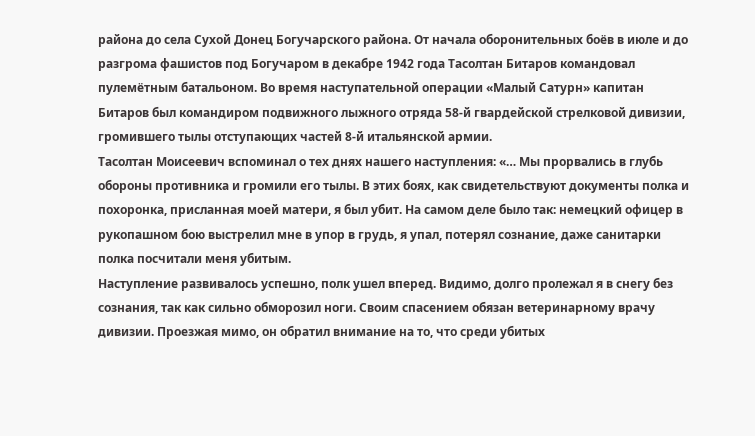района до села Сухой Донец Богучарского района. От начала оборонительных боёв в июле и до разгрома фашистов под Богучаром в декабре 1942 года Тасолтан Битаров командовал пулемётным батальоном. Во время наступательной операции «Малый Сатурн» капитан Битаров был командиром подвижного лыжного отряда 58-й гвардейской стрелковой дивизии, громившего тылы отступающих частей 8-й итальянской армии.
Тасолтан Моисеевич вспоминал о тех днях нашего наступления: «… Мы прорвались в глубь обороны противника и громили его тылы. В этих боях, как свидетельствуют документы полка и похоронка, присланная моей матери, я был убит. На самом деле было так: немецкий офицер в рукопашном бою выстрелил мне в упор в грудь, я упал, потерял сознание, даже санитарки полка посчитали меня убитым.
Наступление развивалось успешно, полк ушел вперед. Видимо, долго пролежал я в снегу без сознания, так как сильно обморозил ноги. Своим спасением обязан ветеринарному врачу дивизии. Проезжая мимо, он обратил внимание на то, что среди убитых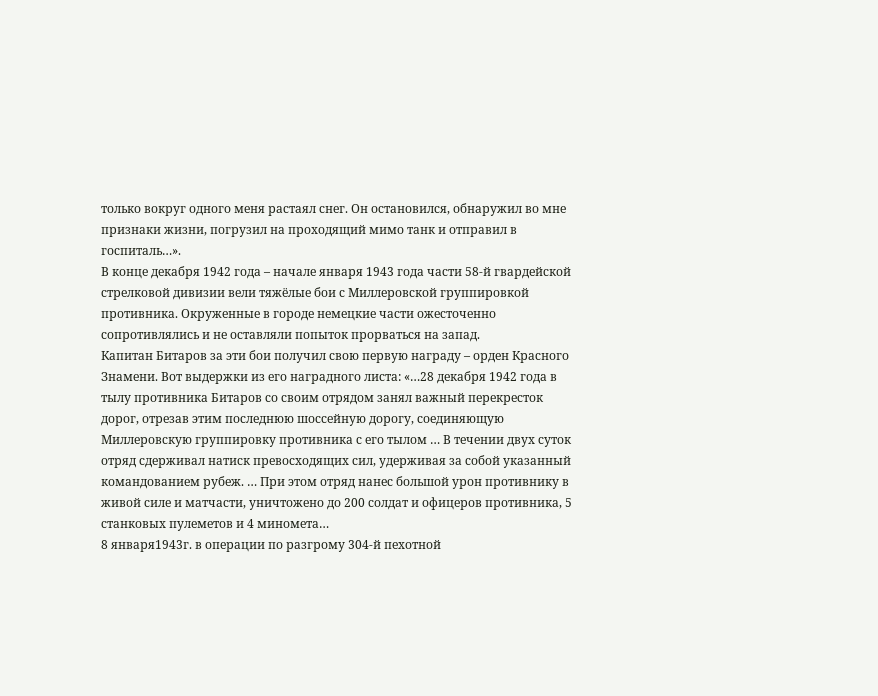только вокруг одного меня растаял снег. Он остановился, обнаружил во мне признаки жизни, погрузил на проходящий мимо танк и отправил в госпиталь…».
В конце декабря 1942 года – начале января 1943 года части 58-й гвардейской стрелковой дивизии вели тяжёлые бои с Миллеровской группировкой противника. Окруженные в городе немецкие части ожесточенно сопротивлялись и не оставляли попыток прорваться на запад.
Капитан Битаров за эти бои получил свою первую награду – орден Красного Знамени. Вот выдержки из его наградного листа: «…28 декабря 1942 года в тылу противника Битаров со своим отрядом занял важный перекресток дорог, отрезав этим последнюю шоссейную дорогу, соединяющую Миллеровскую группировку противника с его тылом … В течении двух суток отряд сдерживал натиск превосходящих сил, удерживая за собой указанный командованием рубеж. … При этом отряд нанес большой урон противнику в живой силе и матчасти, уничтожено до 200 солдат и офицеров противника, 5 станковых пулеметов и 4 миномета…
8 января1943г. в операции по разгрому 304-й пехотной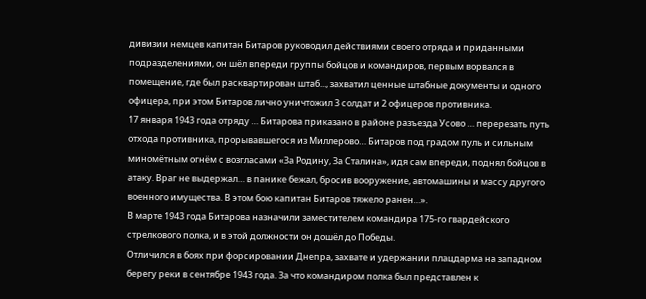дивизии немцев капитан Битаров руководил действиями своего отряда и приданными подразделениями, он шёл впереди группы бойцов и командиров, первым ворвался в помещение, где был расквартирован штаб..., захватил ценные штабные документы и одного офицера, при этом Битаров лично уничтожил 3 солдат и 2 офицеров противника.
17 января 1943 года отряду … Битарова приказано в районе разъезда Усово … перерезать путь отхода противника, прорывавшегося из Миллерово… Битаров под градом пуль и сильным миномётным огнём с возгласами «За Родину, За Сталина», идя сам впереди, поднял бойцов в атаку. Враг не выдержал… в панике бежал, бросив вооружение, автомашины и массу другого военного имущества. В этом бою капитан Битаров тяжело ранен…».
В марте 1943 года Битарова назначили заместителем командира 175-го гвардейского стрелкового полка, и в этой должности он дошёл до Победы.
Отличился в боях при форсировании Днепра, захвате и удержании плацдарма на западном берегу реки в сентябре 1943 года. За что командиром полка был представлен к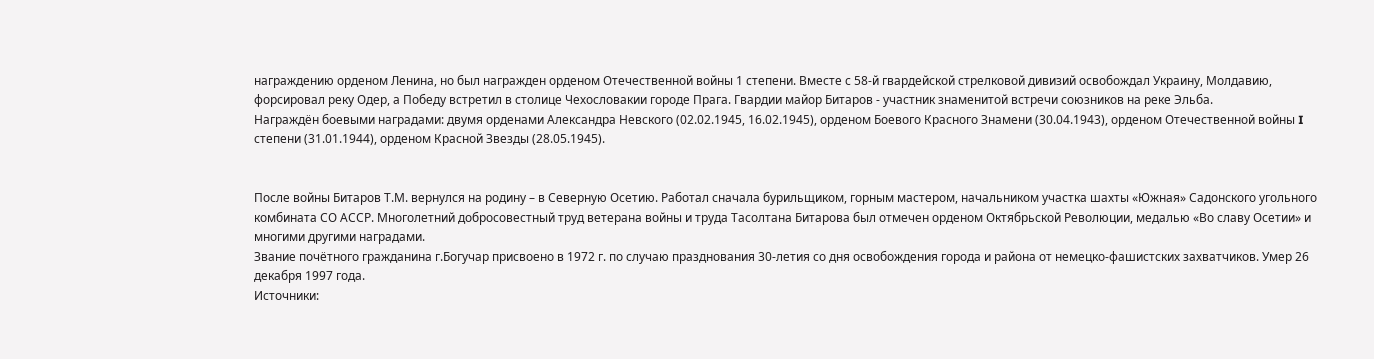награждению орденом Ленина, но был награжден орденом Отечественной войны 1 степени. Вместе с 58-й гвардейской стрелковой дивизий освобождал Украину, Молдавию, форсировал реку Одер, а Победу встретил в столице Чехословакии городе Прага. Гвардии майор Битаров - участник знаменитой встречи союзников на реке Эльба.
Награждён боевыми наградами: двумя орденами Александра Невского (02.02.1945, 16.02.1945), орденом Боевого Красного Знамени (30.04.1943), орденом Отечественной войны I степени (31.01.1944), орденом Красной Звезды (28.05.1945).


После войны Битаров Т.М. вернулся на родину – в Северную Осетию. Работал сначала бурильщиком, горным мастером, начальником участка шахты «Южная» Садонского угольного комбината СО АССР. Многолетний добросовестный труд ветерана войны и труда Тасолтана Битарова был отмечен орденом Октябрьской Революции, медалью «Во славу Осетии» и многими другими наградами.
Звание почётного гражданина г.Богучар присвоено в 1972 г. по случаю празднования 30-летия со дня освобождения города и района от немецко-фашистских захватчиков. Умер 26 декабря 1997 года.
Источники: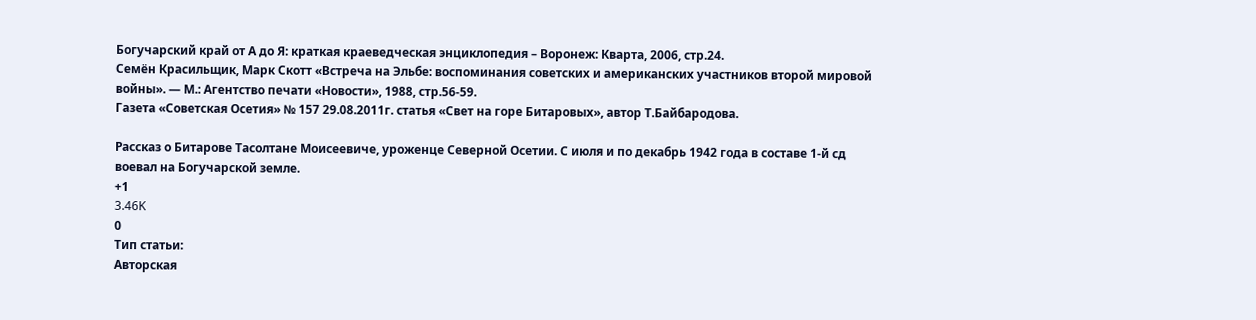Богучарский край от А до Я: краткая краеведческая энциклопедия – Воронеж: Кварта, 2006, стр.24.
Семён Красильщик, Марк Скотт «Встреча на Эльбе: воспоминания советских и американских участников второй мировой войны». — М.: Агентство печати «Новости», 1988, стр.56-59.
Газета «Советская Осетия» № 157 29.08.2011г. статья «Свет на горе Битаровых», автор Т.Байбародова.

Рассказ о Битарове Тасолтане Моисеевиче, уроженце Северной Осетии. С июля и по декабрь 1942 года в составе 1-й сд воевал на Богучарской земле.
+1
3.46K
0
Тип статьи:
Авторская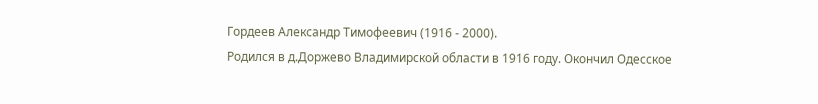Гордеев Александр Тимофеевич (1916 - 2000).
Родился в д.Доржево Владимирской области в 1916 году. Окончил Одесское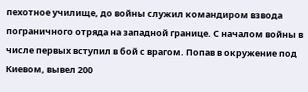пехотное училище, до войны служил командиром взвода пограничного отряда на западной границе. С началом войны в числе первых вступил в бой с врагом. Попав в окружение под Киевом, вывел 200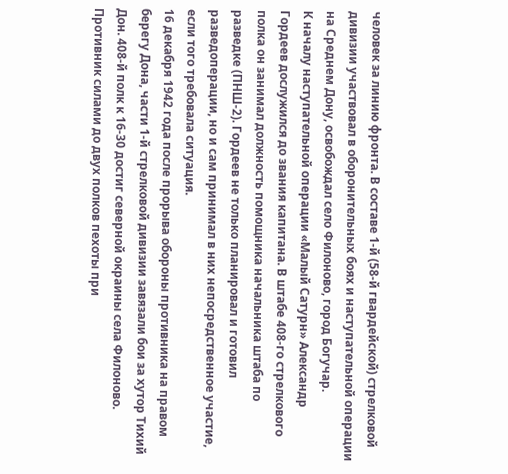человек за линию фронта. В составе 1-й (58-й гвардейской) стрелковой дивизии участвовал в оборонительных боях и наступательной операции на Среднем Дону, освобождал село Филоново, город Богучар.
К началу наступательной операции «Малый Сатурн» Александр Гордеев дослужился до звания капитана. В штабе 408-го стрелкового полка он занимал должность помощника начальника штаба по разведке (ПНШ-2). Гордеев не только планировал и готовил разведоперации, но и сам принимал в них непосредственное участие, если того требовала ситуация.
16 декабря 1942 года после прорыва обороны противника на правом берегу Дона, части 1-й стрелковой дивизии завязали бои за хутор Тихий Дон. 408-й полк к 16-30 достиг северной окраины села Филоново. Противник силами до двух полков пехоты при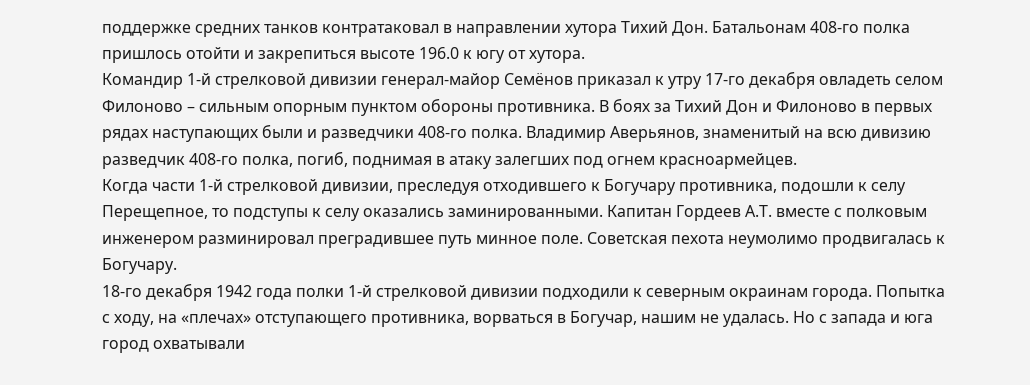поддержке средних танков контратаковал в направлении хутора Тихий Дон. Батальонам 408-го полка пришлось отойти и закрепиться высоте 196.0 к югу от хутора.
Командир 1-й стрелковой дивизии генерал-майор Семёнов приказал к утру 17-го декабря овладеть селом Филоново – сильным опорным пунктом обороны противника. В боях за Тихий Дон и Филоново в первых рядах наступающих были и разведчики 408-го полка. Владимир Аверьянов, знаменитый на всю дивизию разведчик 408-го полка, погиб, поднимая в атаку залегших под огнем красноармейцев.
Когда части 1-й стрелковой дивизии, преследуя отходившего к Богучару противника, подошли к селу Перещепное, то подступы к селу оказались заминированными. Капитан Гордеев А.Т. вместе с полковым инженером разминировал преградившее путь минное поле. Советская пехота неумолимо продвигалась к Богучару.
18-го декабря 1942 года полки 1-й стрелковой дивизии подходили к северным окраинам города. Попытка с ходу, на «плечах» отступающего противника, ворваться в Богучар, нашим не удалась. Но с запада и юга город охватывали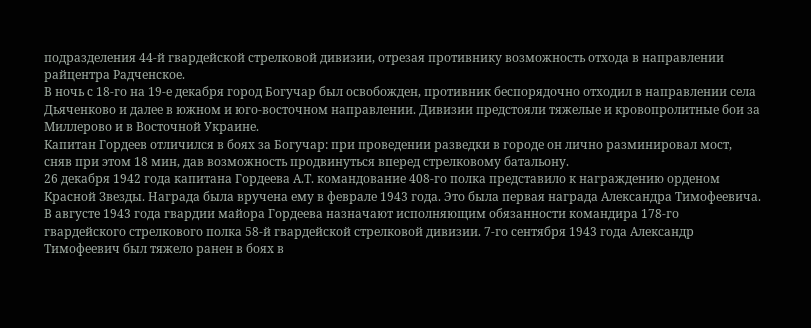подразделения 44-й гвардейской стрелковой дивизии, отрезая противнику возможность отхода в направлении райцентра Радченское.
В ночь с 18-го на 19-е декабря город Богучар был освобожден, противник беспорядочно отходил в направлении села Дьяченково и далее в южном и юго-восточном направлении. Дивизии предстояли тяжелые и кровопролитные бои за Миллерово и в Восточной Украине.
Капитан Гордеев отличился в боях за Богучар: при проведении разведки в городе он лично разминировал мост, сняв при этом 18 мин, дав возможность продвинуться вперед стрелковому батальону.
26 декабря 1942 года капитана Гордеева А.Т. командование 408-го полка представило к награждению орденом Красной Звезды. Награда была вручена ему в феврале 1943 года. Это была первая награда Александра Тимофеевича.
В августе 1943 года гвардии майора Гордеева назначают исполняющим обязанности командира 178-го гвардейского стрелкового полка 58-й гвардейской стрелковой дивизии. 7-го сентября 1943 года Александр Тимофеевич был тяжело ранен в боях в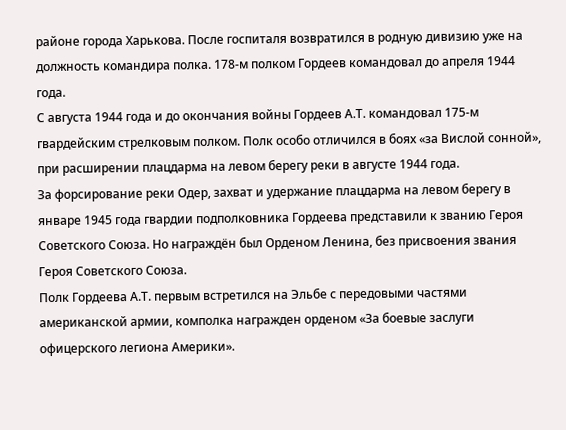районе города Харькова. После госпиталя возвратился в родную дивизию уже на должность командира полка. 178-м полком Гордеев командовал до апреля 1944 года.
С августа 1944 года и до окончания войны Гордеев А.Т. командовал 175-м гвардейским стрелковым полком. Полк особо отличился в боях «за Вислой сонной», при расширении плацдарма на левом берегу реки в августе 1944 года.
За форсирование реки Одер, захват и удержание плацдарма на левом берегу в январе 1945 года гвардии подполковника Гордеева представили к званию Героя Советского Союза. Но награждён был Орденом Ленина, без присвоения звания Героя Советского Союза.
Полк Гордеева А.Т. первым встретился на Эльбе с передовыми частями американской армии, комполка награжден орденом «За боевые заслуги офицерского легиона Америки».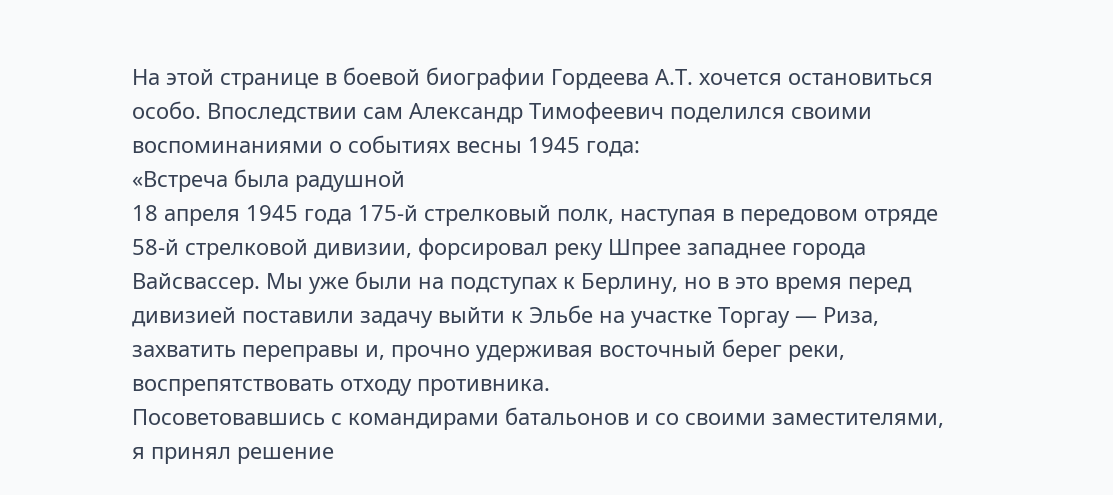На этой странице в боевой биографии Гордеева А.Т. хочется остановиться особо. Впоследствии сам Александр Тимофеевич поделился своими воспоминаниями о событиях весны 1945 года:
«Встреча была радушной
18 апреля 1945 года 175-й стрелковый полк, наступая в передовом отряде 58-й стрелковой дивизии, форсировал реку Шпрее западнее города Вайсвассер. Мы уже были на подступах к Берлину, но в это время перед дивизией поставили задачу выйти к Эльбе на участке Торгау — Риза, захватить переправы и, прочно удерживая восточный берег реки, воспрепятствовать отходу противника.
Посоветовавшись с командирами батальонов и со своими заместителями, я принял решение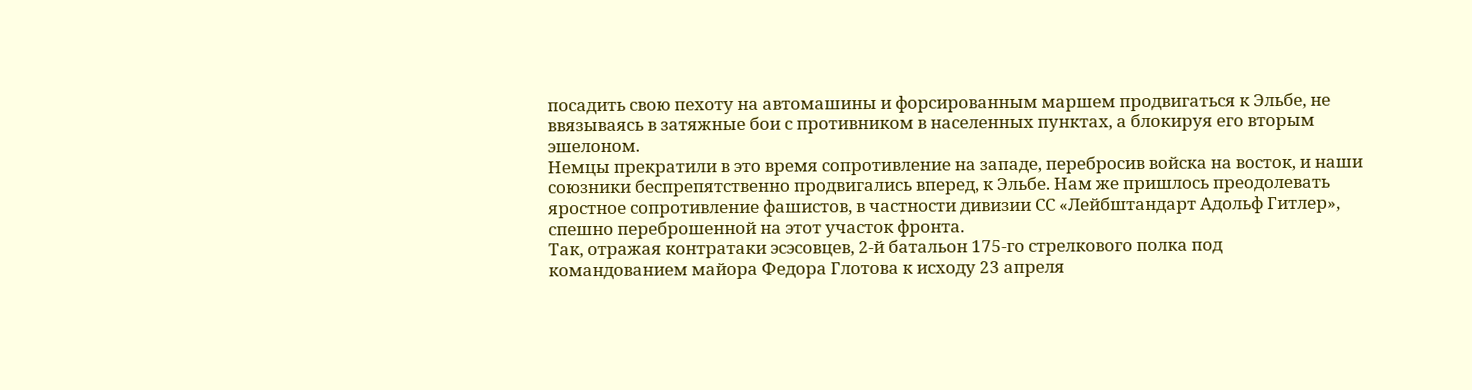посадить свою пехоту на автомашины и форсированным маршем продвигаться к Эльбе, не ввязываясь в затяжные бои с противником в населенных пунктах, а блокируя его вторым эшелоном.
Немцы прекратили в это время сопротивление на западе, перебросив войска на восток, и наши союзники беспрепятственно продвигались вперед, к Эльбе. Нам же пришлось преодолевать яростное сопротивление фашистов, в частности дивизии СС «Лейбштандарт Адольф Гитлер», спешно переброшенной на этот участок фронта.
Так, отражая контратаки эсэсовцев, 2-й батальон 175-го стрелкового полка под командованием майора Федора Глотова к исходу 23 апреля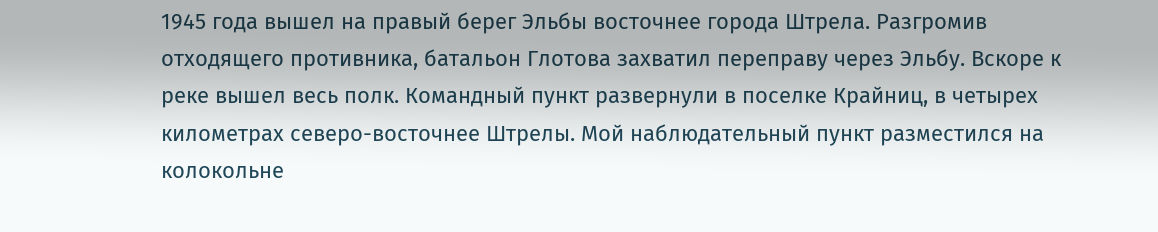1945 года вышел на правый берег Эльбы восточнее города Штрела. Разгромив отходящего противника, батальон Глотова захватил переправу через Эльбу. Вскоре к реке вышел весь полк. Командный пункт развернули в поселке Крайниц, в четырех километрах северо-восточнее Штрелы. Мой наблюдательный пункт разместился на колокольне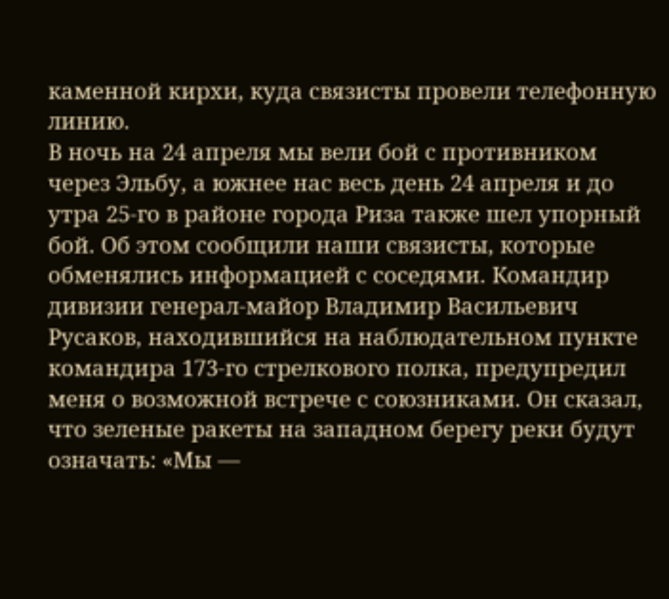каменной кирхи, куда связисты провели телефонную линию.
В ночь на 24 апреля мы вели бой с противником через Эльбу, а южнее нас весь день 24 апреля и до утра 25-го в районе города Риза также шел упорный бой. Об этом сообщили наши связисты, которые обменялись информацией с соседями. Командир дивизии генерал-майор Владимир Васильевич Русаков, находившийся на наблюдательном пункте командира 173-го стрелкового полка, предупредил меня о возможной встрече с союзниками. Он сказал, что зеленые ракеты на западном берегу реки будут означать: «Мы —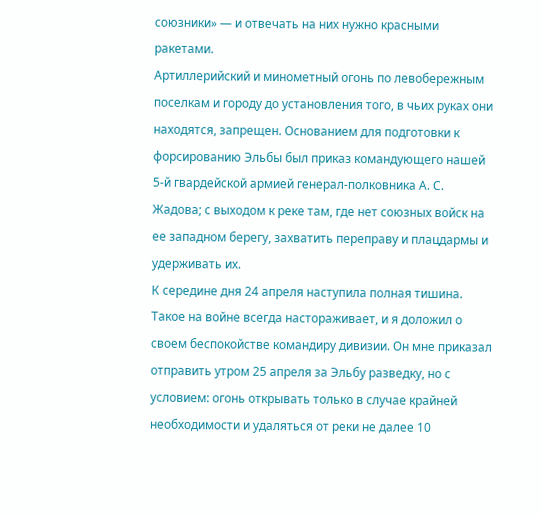союзники» — и отвечать на них нужно красными ракетами.
Артиллерийский и минометный огонь по левобережным поселкам и городу до установления того, в чьих руках они находятся, запрещен. Основанием для подготовки к форсированию Эльбы был приказ командующего нашей 5-й гвардейской армией генерал-полковника А. С. Жадова; с выходом к реке там, где нет союзных войск на ее западном берегу, захватить переправу и плацдармы и удерживать их.
К середине дня 24 апреля наступила полная тишина. Такое на войне всегда настораживает, и я доложил о своем беспокойстве командиру дивизии. Он мне приказал отправить утром 25 апреля за Эльбу разведку, но с условием: огонь открывать только в случае крайней необходимости и удаляться от реки не далее 10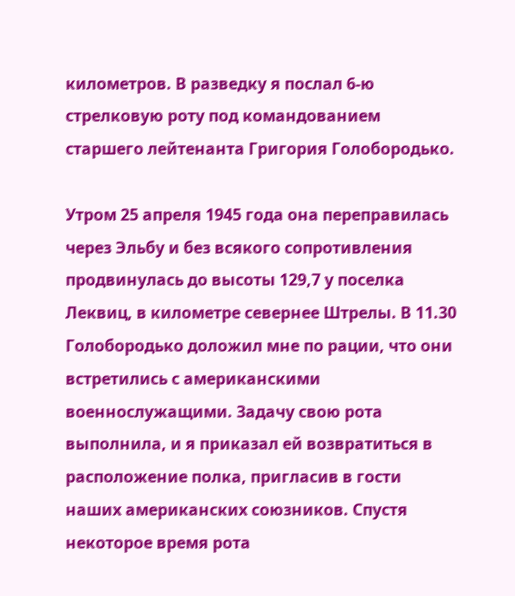километров. В разведку я послал 6-ю стрелковую роту под командованием старшего лейтенанта Григория Голобородько.

Утром 25 апреля 1945 года она переправилась через Эльбу и без всякого сопротивления продвинулась до высоты 129,7 у поселка Леквиц, в километре севернее Штрелы. В 11.30 Голобородько доложил мне по рации, что они встретились с американскими военнослужащими. Задачу свою рота выполнила, и я приказал ей возвратиться в расположение полка, пригласив в гости наших американских союзников. Спустя некоторое время рота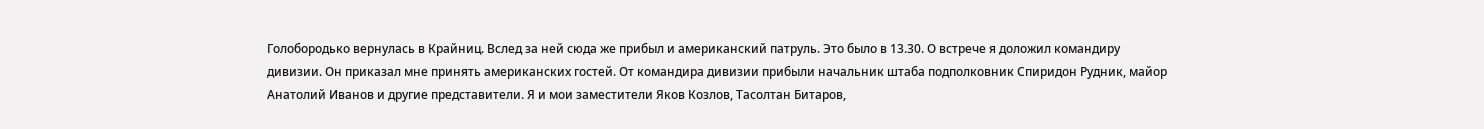Голобородько вернулась в Крайниц. Вслед за ней сюда же прибыл и американский патруль. Это было в 13.30. О встрече я доложил командиру дивизии. Он приказал мне принять американских гостей. От командира дивизии прибыли начальник штаба подполковник Спиридон Рудник, майор Анатолий Иванов и другие представители. Я и мои заместители Яков Козлов, Тасолтан Битаров,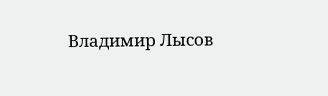Владимир Лысов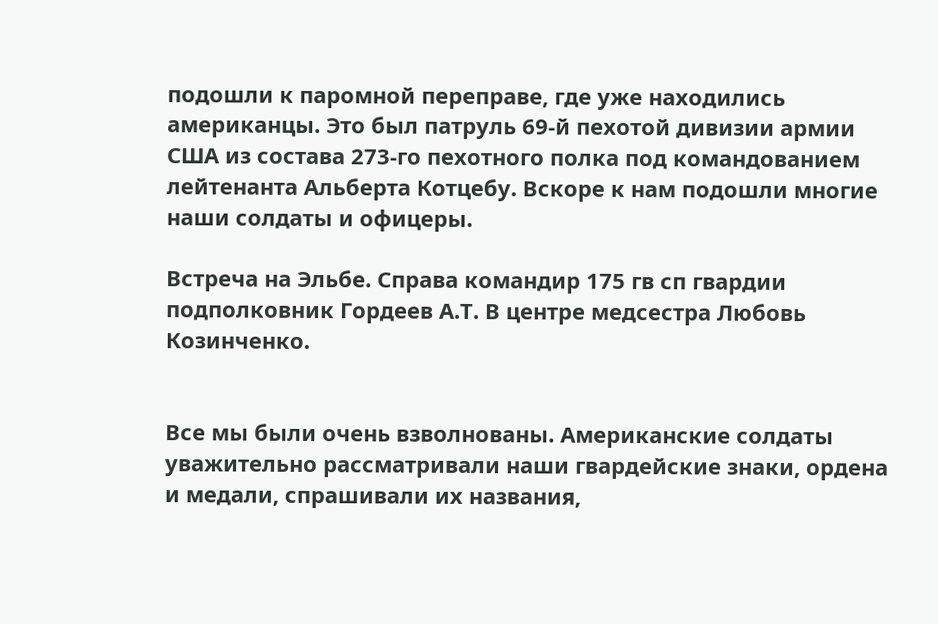подошли к паромной переправе, где уже находились американцы. Это был патруль 69-й пехотой дивизии армии США из состава 273-го пехотного полка под командованием лейтенанта Альберта Котцебу. Вскоре к нам подошли многие наши солдаты и офицеры.

Встреча на Эльбе. Справа командир 175 гв сп гвардии подполковник Гордеев А.Т. В центре медсестра Любовь Козинченко.


Все мы были очень взволнованы. Американские солдаты уважительно рассматривали наши гвардейские знаки, ордена и медали, спрашивали их названия,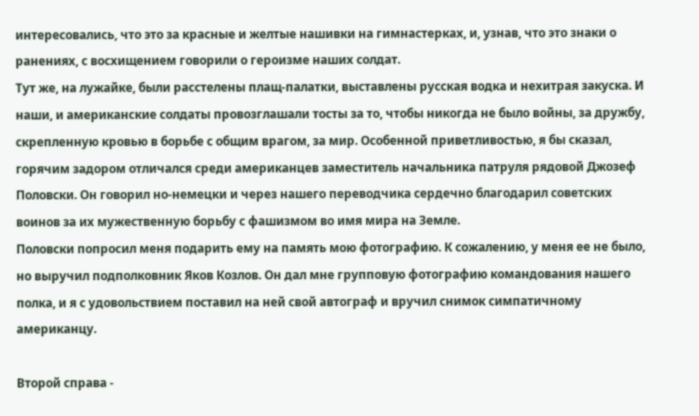интересовались, что это за красные и желтые нашивки на гимнастерках, и, узнав, что это знаки о ранениях, с восхищением говорили о героизме наших солдат.
Тут же, на лужайке, были расстелены плащ-палатки, выставлены русская водка и нехитрая закуска. И наши, и американские солдаты провозглашали тосты за то, чтобы никогда не было войны, за дружбу, скрепленную кровью в борьбе с общим врагом, за мир. Особенной приветливостью, я бы сказал, горячим задором отличался среди американцев заместитель начальника патруля рядовой Джозеф Половски. Он говорил но-немецки и через нашего переводчика сердечно благодарил советских воинов за их мужественную борьбу с фашизмом во имя мира на Земле.
Половски попросил меня подарить ему на память мою фотографию. К сожалению, у меня ее не было, но выручил подполковник Яков Козлов. Он дал мне групповую фотографию командования нашего полка, и я с удовольствием поставил на ней свой автограф и вручил снимок симпатичному американцу.

Второй справа -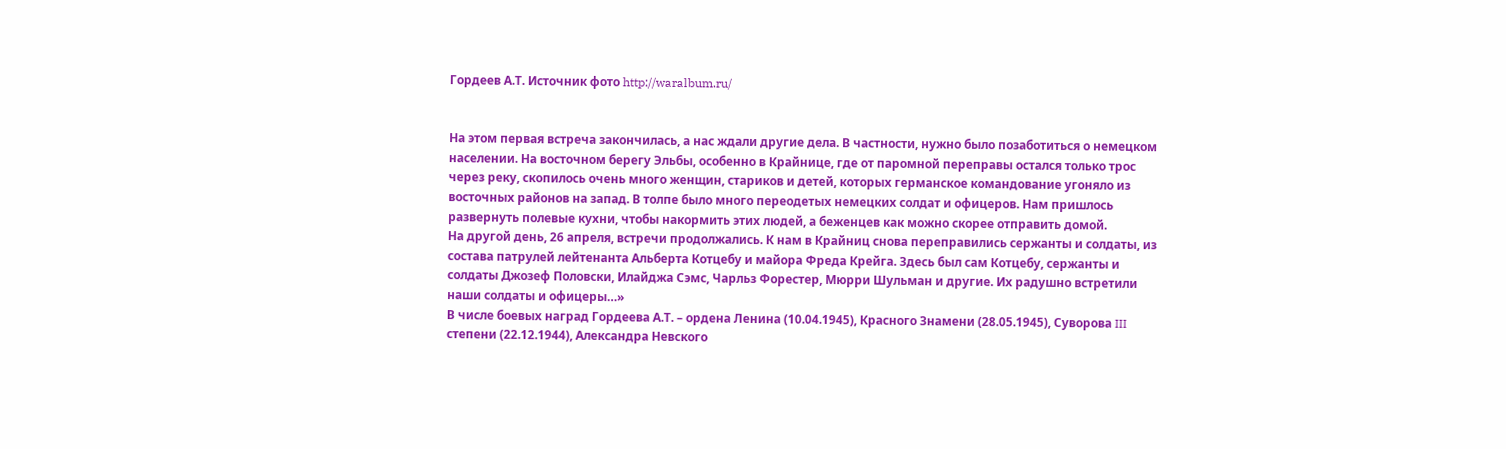Гордеев А.Т. Источник фото http://waralbum.ru/


На этом первая встреча закончилась, а нас ждали другие дела. В частности, нужно было позаботиться о немецком населении. На восточном берегу Эльбы, особенно в Крайнице, где от паромной переправы остался только трос через реку, скопилось очень много женщин, стариков и детей, которых германское командование угоняло из восточных районов на запад. В толпе было много переодетых немецких солдат и офицеров. Нам пришлось развернуть полевые кухни, чтобы накормить этих людей, а беженцев как можно скорее отправить домой.
На другой день, 26 апреля, встречи продолжались. К нам в Крайниц снова переправились сержанты и солдаты, из состава патрулей лейтенанта Альберта Котцебу и майора Фреда Крейга. Здесь был сам Котцебу, сержанты и солдаты Джозеф Половски, Илайджа Сэмс, Чарльз Форестер, Мюрри Шульман и другие. Их радушно встретили наши солдаты и офицеры…»
В числе боевых наград Гордеева А.Т. – ордена Ленина (10.04.1945), Красного Знамени (28.05.1945), Суворова III степени (22.12.1944), Александра Невского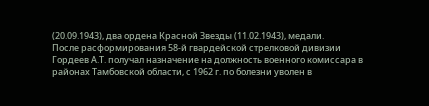(20.09.1943), два ордена Красной Звезды (11.02.1943), медали.
После расформирования 58-й гвардейской стрелковой дивизии Гордеев А.Т. получал назначение на должность военного комиссара в районах Тамбовской области, с 1962 г. по болезни уволен в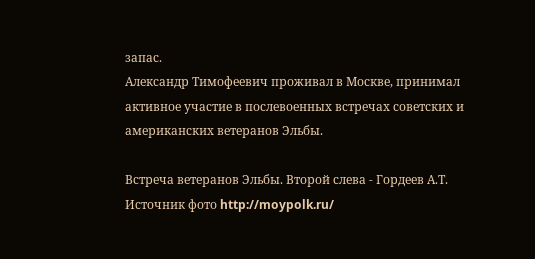запас.
Александр Тимофеевич проживал в Москве, принимал активное участие в послевоенных встречах советских и американских ветеранов Эльбы.

Встреча ветеранов Эльбы. Второй слева - Гордеев А.Т. Источник фото http://moypolk.ru/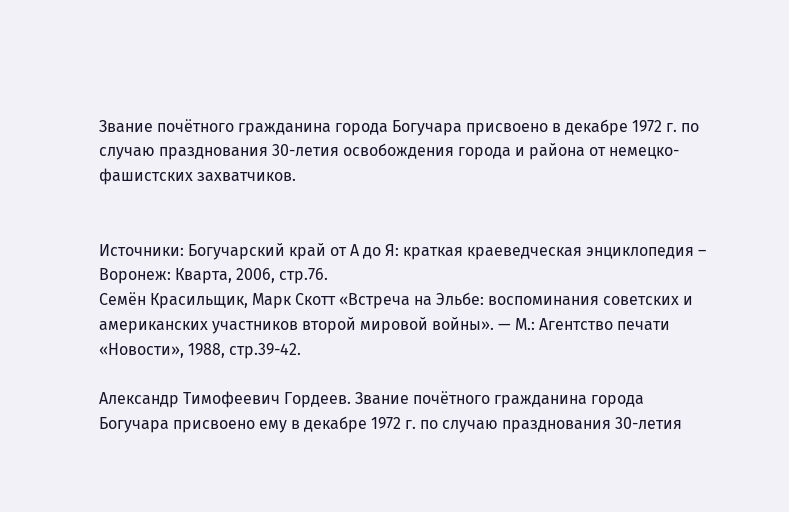Звание почётного гражданина города Богучара присвоено в декабре 1972 г. по случаю празднования 30-летия освобождения города и района от немецко-фашистских захватчиков.


Источники: Богучарский край от А до Я: краткая краеведческая энциклопедия – Воронеж: Кварта, 2006, стр.76.
Семён Красильщик, Марк Скотт «Встреча на Эльбе: воспоминания советских и американских участников второй мировой войны». — М.: Агентство печати «Новости», 1988, стр.39-42.

Александр Тимофеевич Гордеев. Звание почётного гражданина города Богучара присвоено ему в декабре 1972 г. по случаю празднования 30-летия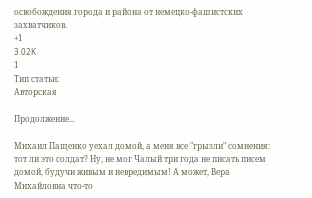освобождения города и района от немецко-фашистских захватчиков.
+1
3.02K
1
Тип статьи:
Авторская

Продолжение...

Михаил Пащенко уехал домой, а меня все "грызли" сомнения: тот ли это солдат? Ну, не мог Чалый три года не писать писем домой, будучи живым и невредимым! А может, Вера Михайловна что-то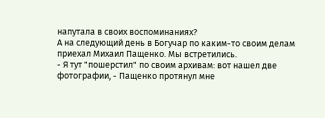напутала в своих воспоминаниях?
А на следующий день в Богучар по каким-то своим делам приехал Михаил Пащенко. Мы встретились.
- Я тут "пошерстил" по своим архивам: вот нашел две фотографии, - Пащенко протянул мне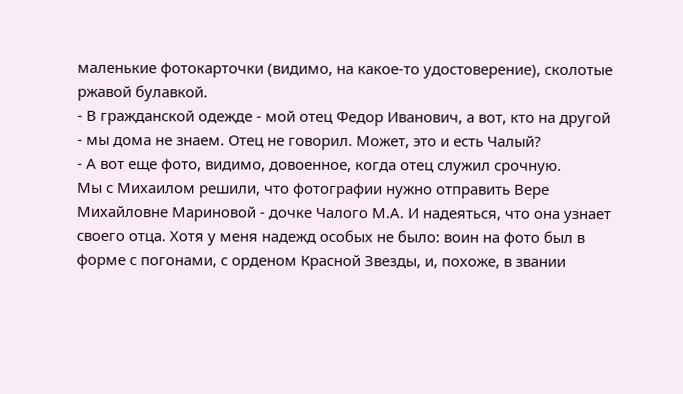маленькие фотокарточки (видимо, на какое-то удостоверение), сколотые ржавой булавкой.
- В гражданской одежде - мой отец Федор Иванович, а вот, кто на другой - мы дома не знаем. Отец не говорил. Может, это и есть Чалый?
- А вот еще фото, видимо, довоенное, когда отец служил срочную.
Мы с Михаилом решили, что фотографии нужно отправить Вере Михайловне Мариновой - дочке Чалого М.А. И надеяться, что она узнает своего отца. Хотя у меня надежд особых не было: воин на фото был в форме с погонами, с орденом Красной Звезды, и, похоже, в звании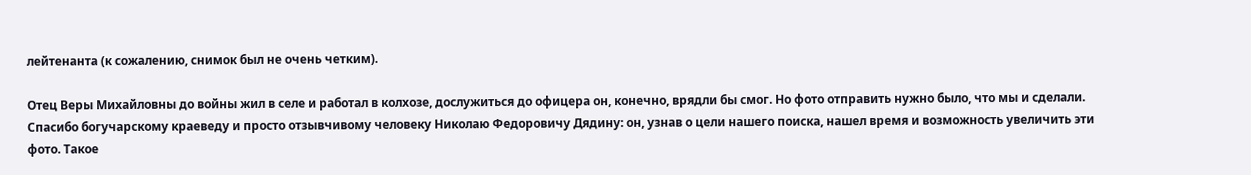лейтенанта (к сожалению, снимок был не очень четким).

Отец Веры Михайловны до войны жил в селе и работал в колхозе, дослужиться до офицера он, конечно, врядли бы смог. Но фото отправить нужно было, что мы и сделали. Спасибо богучарскому краеведу и просто отзывчивому человеку Николаю Федоровичу Дядину: он, узнав о цели нашего поиска, нашел время и возможность увеличить эти фото. Такое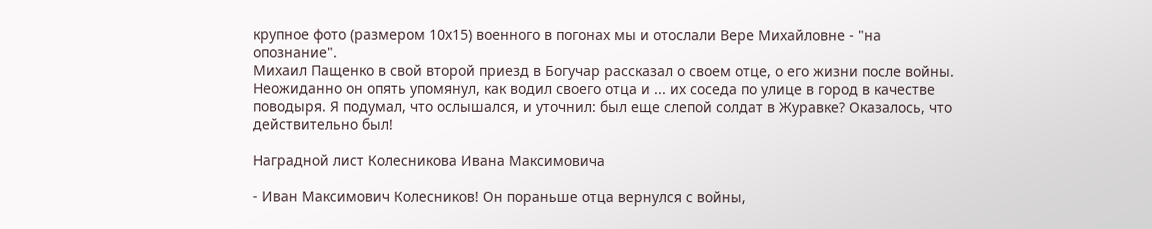крупное фото (размером 10х15) военного в погонах мы и отослали Вере Михайловне - "на опознание".
Михаил Пащенко в свой второй приезд в Богучар рассказал о своем отце, о его жизни после войны. Неожиданно он опять упомянул, как водил своего отца и ... их соседа по улице в город в качестве поводыря. Я подумал, что ослышался, и уточнил: был еще слепой солдат в Журавке? Оказалось, что действительно был!

Наградной лист Колесникова Ивана Максимовича

- Иван Максимович Колесников! Он пораньше отца вернулся с войны,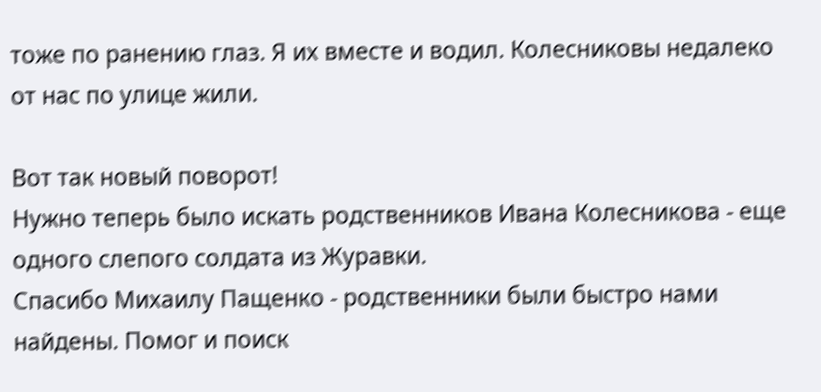тоже по ранению глаз. Я их вместе и водил. Колесниковы недалеко от нас по улице жили.

Вот так новый поворот!
Нужно теперь было искать родственников Ивана Колесникова - еще одного слепого солдата из Журавки.
Спасибо Михаилу Пащенко - родственники были быстро нами найдены. Помог и поиск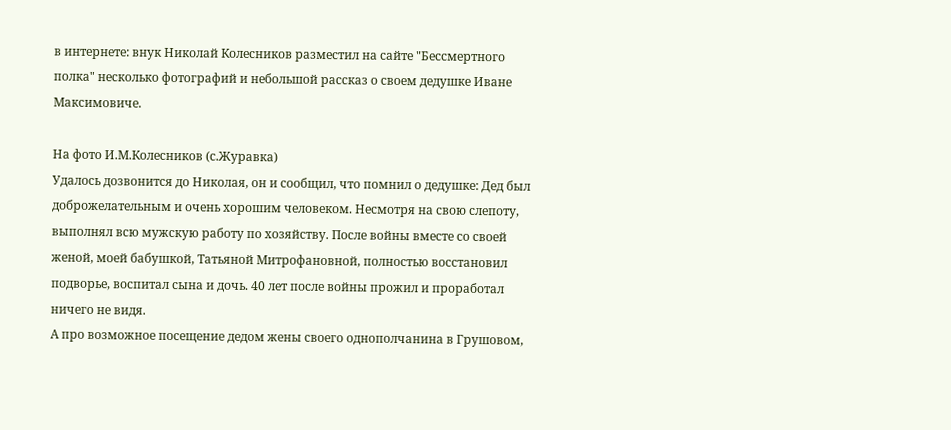в интернете: внук Николай Колесников разместил на сайте "Бессмертного полка" несколько фотографий и небольшой рассказ о своем дедушке Иване Максимовиче.

На фото И.М.Колесников (с.Журавка)
Удалось дозвонится до Николая, он и сообщил, что помнил о дедушке: Дед был доброжелательным и очень хорошим человеком. Несмотря на свою слепоту, выполнял всю мужскую работу по хозяйству. После войны вместе со своей женой, моей бабушкой, Татьяной Митрофановной, полностью восстановил подворье, воспитал сына и дочь. 40 лет после войны прожил и проработал ничего не видя.
А про возможное посещение дедом жены своего однополчанина в Грушовом,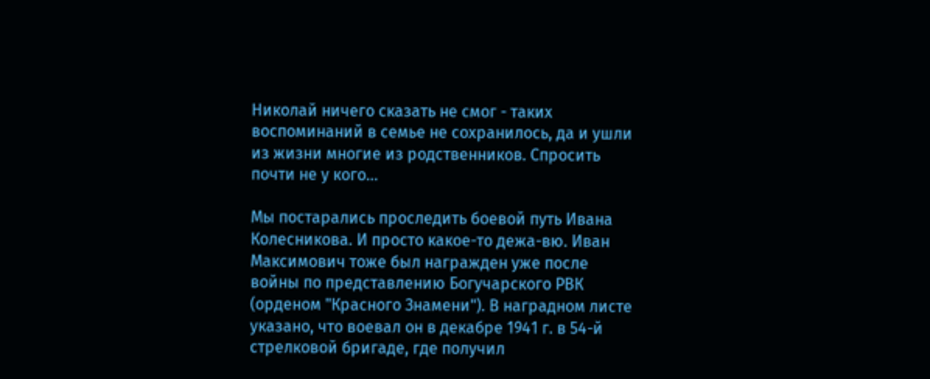Николай ничего сказать не смог - таких воспоминаний в семье не сохранилось, да и ушли из жизни многие из родственников. Спросить почти не у кого...

Мы постарались проследить боевой путь Ивана Колесникова. И просто какое-то дежа-вю. Иван Максимович тоже был награжден уже после войны по представлению Богучарского РВК (орденом "Красного Знамени"). В наградном листе указано, что воевал он в декабре 1941 г. в 54-й стрелковой бригаде, где получил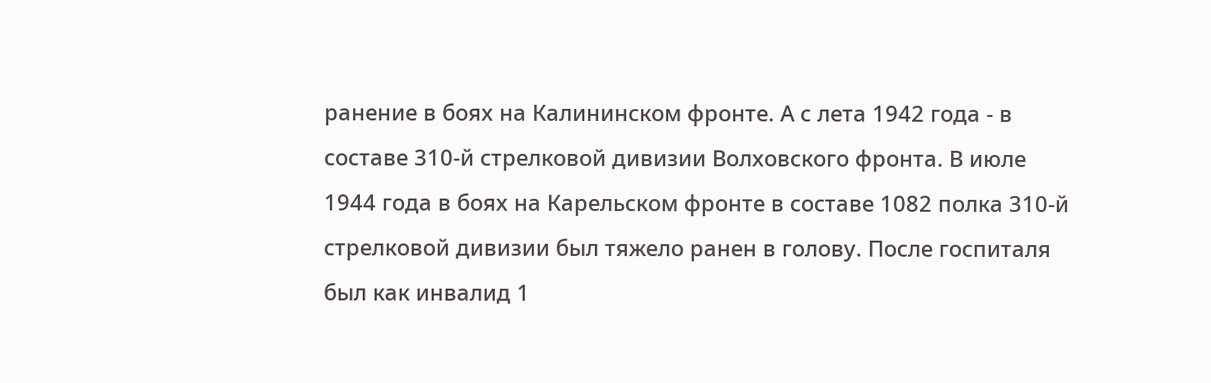ранение в боях на Калининском фронте. А с лета 1942 года - в составе 310-й стрелковой дивизии Волховского фронта. В июле 1944 года в боях на Карельском фронте в составе 1082 полка 310-й стрелковой дивизии был тяжело ранен в голову. После госпиталя был как инвалид 1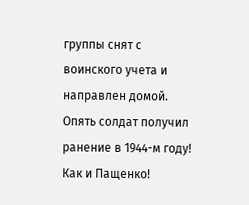группы снят с воинского учета и направлен домой.
Опять солдат получил ранение в 1944-м году! Как и Пащенко!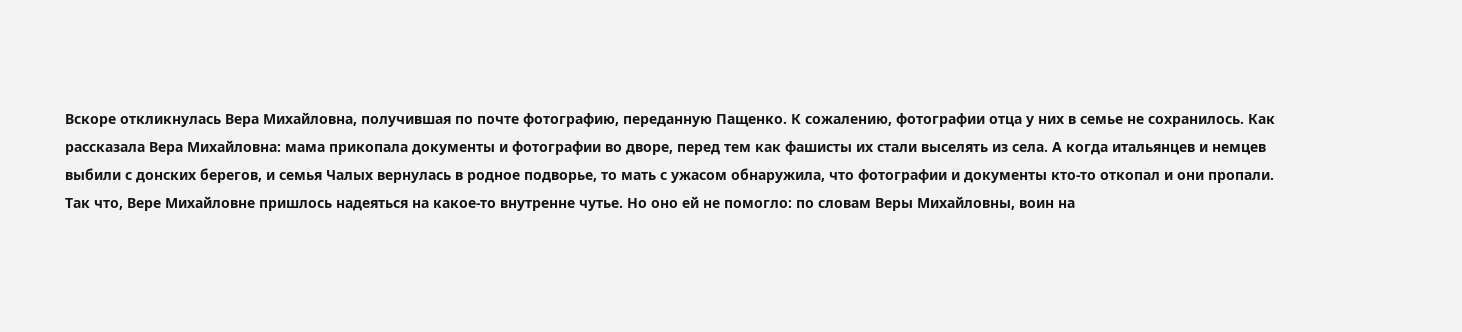Вскоре откликнулась Вера Михайловна, получившая по почте фотографию, переданную Пащенко. К сожалению, фотографии отца у них в семье не сохранилось. Как рассказала Вера Михайловна: мама прикопала документы и фотографии во дворе, перед тем как фашисты их стали выселять из села. А когда итальянцев и немцев выбили с донских берегов, и семья Чалых вернулась в родное подворье, то мать с ужасом обнаружила, что фотографии и документы кто-то откопал и они пропали.
Так что, Вере Михайловне пришлось надеяться на какое-то внутренне чутье. Но оно ей не помогло: по словам Веры Михайловны, воин на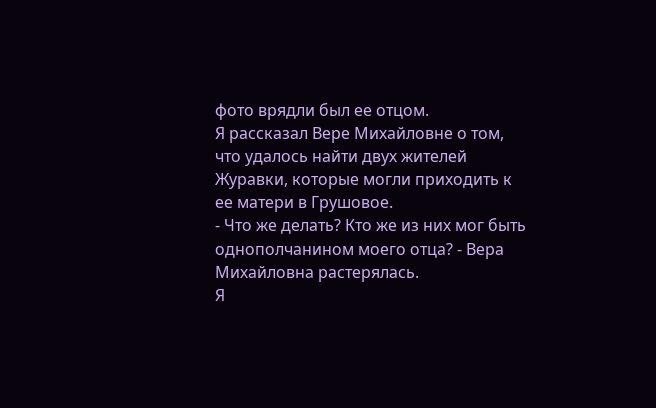фото врядли был ее отцом.
Я рассказал Вере Михайловне о том, что удалось найти двух жителей Журавки, которые могли приходить к ее матери в Грушовое.
- Что же делать? Кто же из них мог быть однополчанином моего отца? - Вера Михайловна растерялась.
Я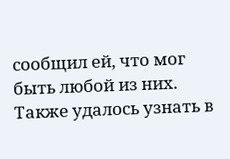сообщил ей, что мог быть любой из них. Также удалось узнать в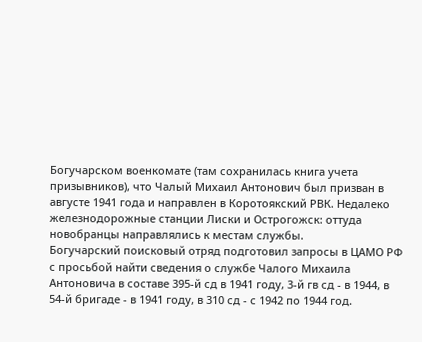Богучарском военкомате (там сохранилась книга учета призывников), что Чалый Михаил Антонович был призван в августе 1941 года и направлен в Коротоякский РВК. Недалеко железнодорожные станции Лиски и Острогожск: оттуда новобранцы направлялись к местам службы.
Богучарский поисковый отряд подготовил запросы в ЦАМО РФ с просьбой найти сведения о службе Чалого Михаила Антоновича в составе 395-й сд в 1941 году, 3-й гв сд - в 1944, в 54-й бригаде - в 1941 году, в 310 сд - с 1942 по 1944 год.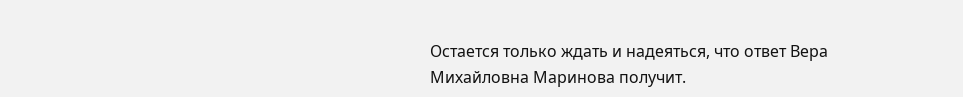Остается только ждать и надеяться, что ответ Вера Михайловна Маринова получит.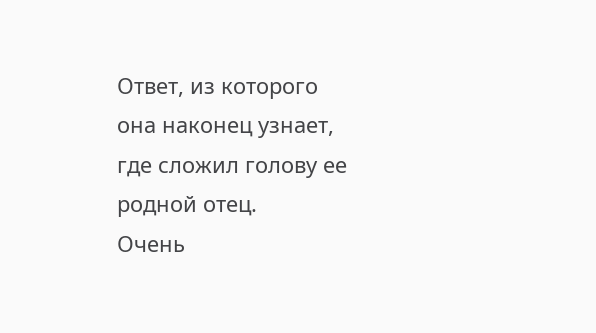Ответ, из которого она наконец узнает, где сложил голову ее родной отец.
Очень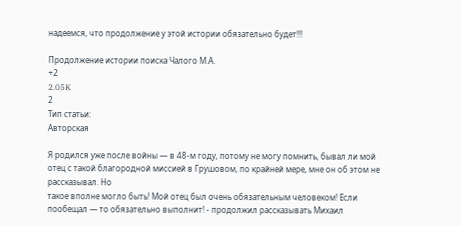надеемся, что продолжение у этой истории обязательно будет!!!

Продолжение истории поиска Чалого М.А.
+2
2.05K
2
Тип статьи:
Авторская

Я родился уже после войны — в 48-м году, потому не могу помнить, бывал ли мой отец с такой благородной миссией в Грушовом, по крайней мере, мне он об этом не рассказывал. Но
такое вполне могло быть! Мой отец был очень обязательным человеком! Если пообещал — то обязательно выполнит! - продолжил рассказывать Михаил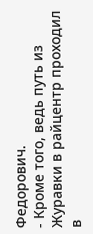Федорович.
- Кроме того, ведь путь из Журавки в райцентр проходил в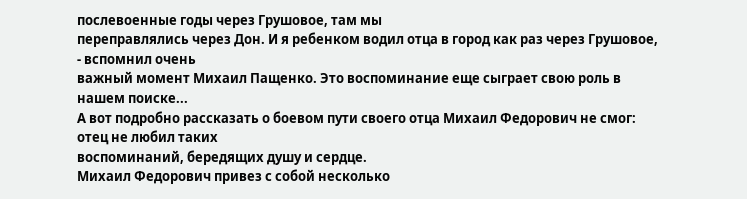послевоенные годы через Грушовое, там мы
переправлялись через Дон. И я ребенком водил отца в город как раз через Грушовое, - вспомнил очень
важный момент Михаил Пащенко. Это воспоминание еще сыграет свою роль в нашем поиске...
А вот подробно рассказать о боевом пути своего отца Михаил Федорович не смог: отец не любил таких
воспоминаний, бередящих душу и сердце.
Михаил Федорович привез с собой несколько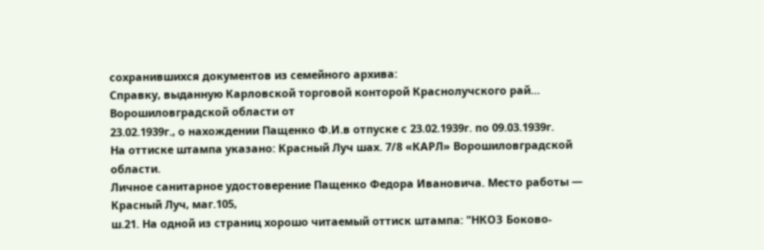сохранившихся документов из семейного архива:
Справку, выданную Карловской торговой конторой Краснолучского рай… Ворошиловградской области от
23.02.1939г., о нахождении Пащенко Ф.И.в отпуске с 23.02.1939г. по 09.03.1939г.
На оттиске штампа указано: Красный Луч шах. 7/8 «КАРЛ» Ворошиловградской области.
Личное санитарное удостоверение Пащенко Федора Ивановича. Место работы — Красный Луч, маг.105,
ш.21. На одной из страниц хорошо читаемый оттиск штампа: "НКОЗ Боково-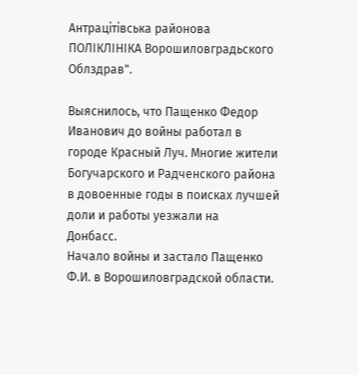Антрацiтiвська районова
ПОЛIКЛIНIКА Ворошиловградьского Облздрав".

Выяснилось, что Пащенко Федор Иванович до войны работал в городе Красный Луч. Многие жители
Богучарского и Радченского района в довоенные годы в поисках лучшей доли и работы уезжали на
Донбасс.
Начало войны и застало Пащенко Ф.И. в Ворошиловградской области.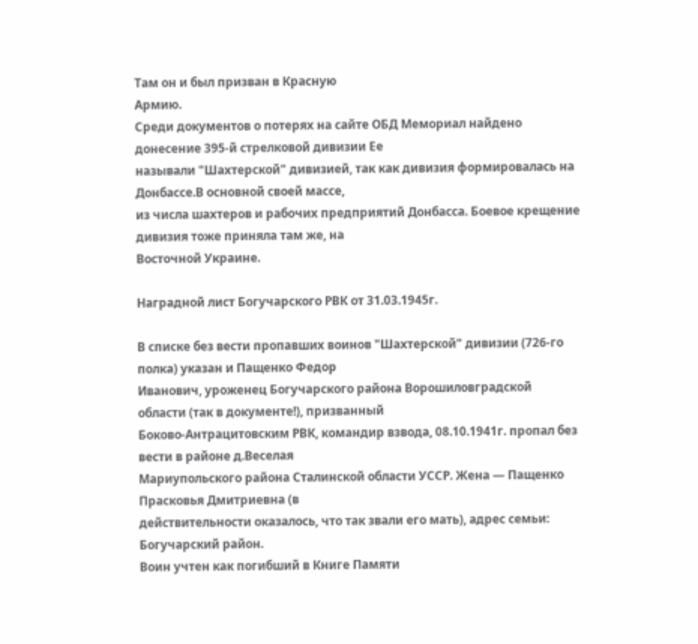Там он и был призван в Красную
Армию.
Среди документов о потерях на сайте ОБД Мемориал найдено донесение 395-й стрелковой дивизии Ее
называли "Шахтерской" дивизией, так как дивизия формировалась на Донбассе.В основной своей массе,
из числа шахтеров и рабочих предприятий Донбасса. Боевое крещение дивизия тоже приняла там же, на
Восточной Украине.

Наградной лист Богучарского РВК от 31.03.1945г.

В списке без вести пропавших воинов "Шахтерской" дивизии (726-го полка) указан и Пащенко Федор
Иванович, уроженец Богучарского района Ворошиловградской области (так в документе!), призванный
Боково-Антрацитовским РВК, командир взвода, 08.10.1941г. пропал без вести в районе д.Веселая
Мариупольского района Сталинской области УССР. Жена — Пащенко Прасковья Дмитриевна (в
действительности оказалось, что так звали его мать), адрес семьи: Богучарский район.
Воин учтен как погибший в Книге Памяти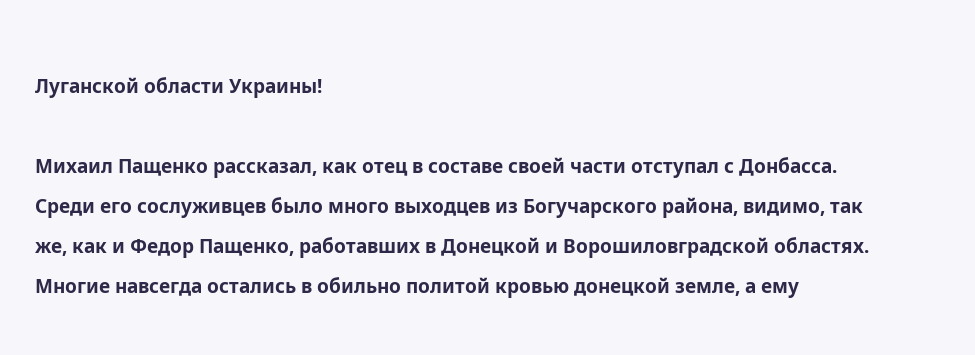Луганской области Украины!

Михаил Пащенко рассказал, как отец в составе своей части отступал с Донбасса. Среди его сослуживцев было много выходцев из Богучарского района, видимо, так же, как и Федор Пащенко, работавших в Донецкой и Ворошиловградской областях. Многие навсегда остались в обильно политой кровью донецкой земле, а ему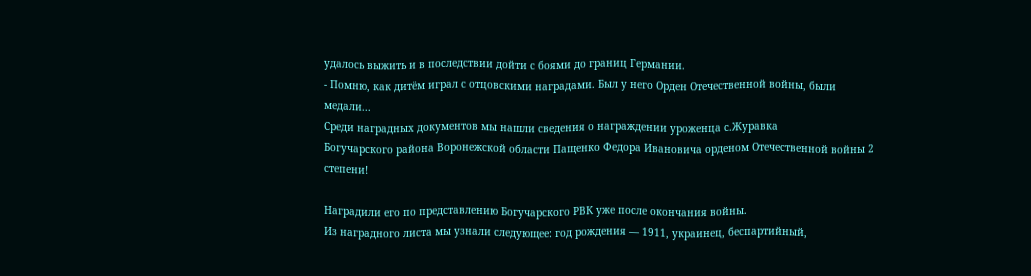удалось выжить и в последствии дойти с боями до границ Германии.
- Помню, как дитём играл с отцовскими наградами. Был у него Орден Отечественной войны, были
медали...
Среди наградных документов мы нашли сведения о награждении уроженца с.Журавка
Богучарского района Воронежской области Пащенко Федора Ивановича орденом Отечественной войны 2
степени!

Наградили его по представлению Богучарского РВК уже после окончания войны.
Из наградного листа мы узнали следующее: год рождения — 1911, украинец, беспартийный,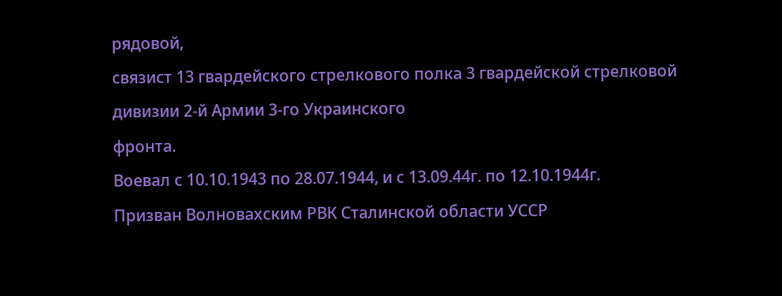рядовой,
связист 13 гвардейского стрелкового полка 3 гвардейской стрелковой дивизии 2-й Армии 3-го Украинского
фронта.
Воевал с 10.10.1943 по 28.07.1944, и с 13.09.44г. по 12.10.1944г.
Призван Волновахским РВК Сталинской области УССР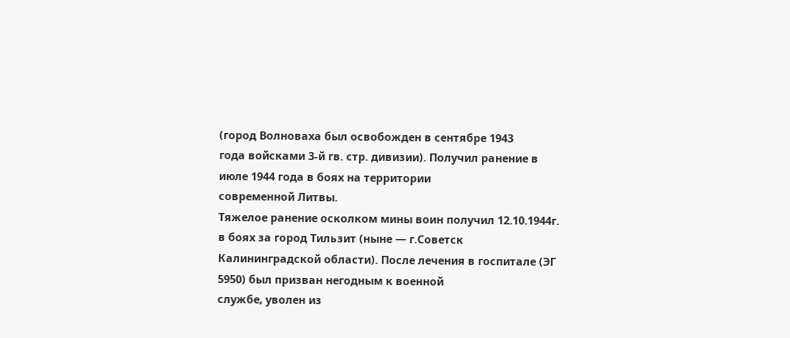(город Волноваха был освобожден в сентябре 1943
года войсками 3-й гв. стр. дивизии). Получил ранение в июле 1944 года в боях на территории
современной Литвы.
Тяжелое ранение осколком мины воин получил 12.10.1944г. в боях за город Тильзит (ныне — г.Советск
Калининградской области). После лечения в госпитале (ЭГ 5950) был призван негодным к военной
службе, уволен из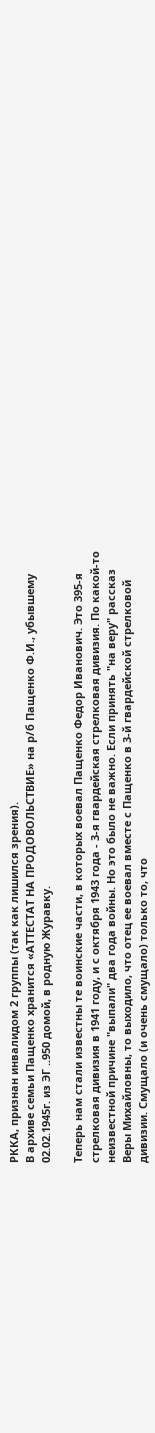РККА, признан инвалидом 2 группы (так как лишился зрения).
В архиве семьи Пащенко хранится «АТТЕСТАТ НА ПРОДОВОЛЬСТВИЕ» на р/б Пащенко Ф.И., убывшему
02.02.1945г. из ЭГ ..950 домой, в родную Журавку.

Теперь нам стали известны те воинские части, в которых воевал Пащенко Федор Иванович. Это 395-я стрелковая дивизия в 1941 году, и с октября 1943 года - 3-я гвардейская стрелковая дивизия. По какой-то неизвестной причине "выпали" два года войны. Но это было не важно. Если принять "на веру" рассказ Веры Михайловны, то выходило, что отец ее воевал вместе с Пащенко в 3-й гвардейской стрелковой дивизии. Смущало (и очень смущало) только то, что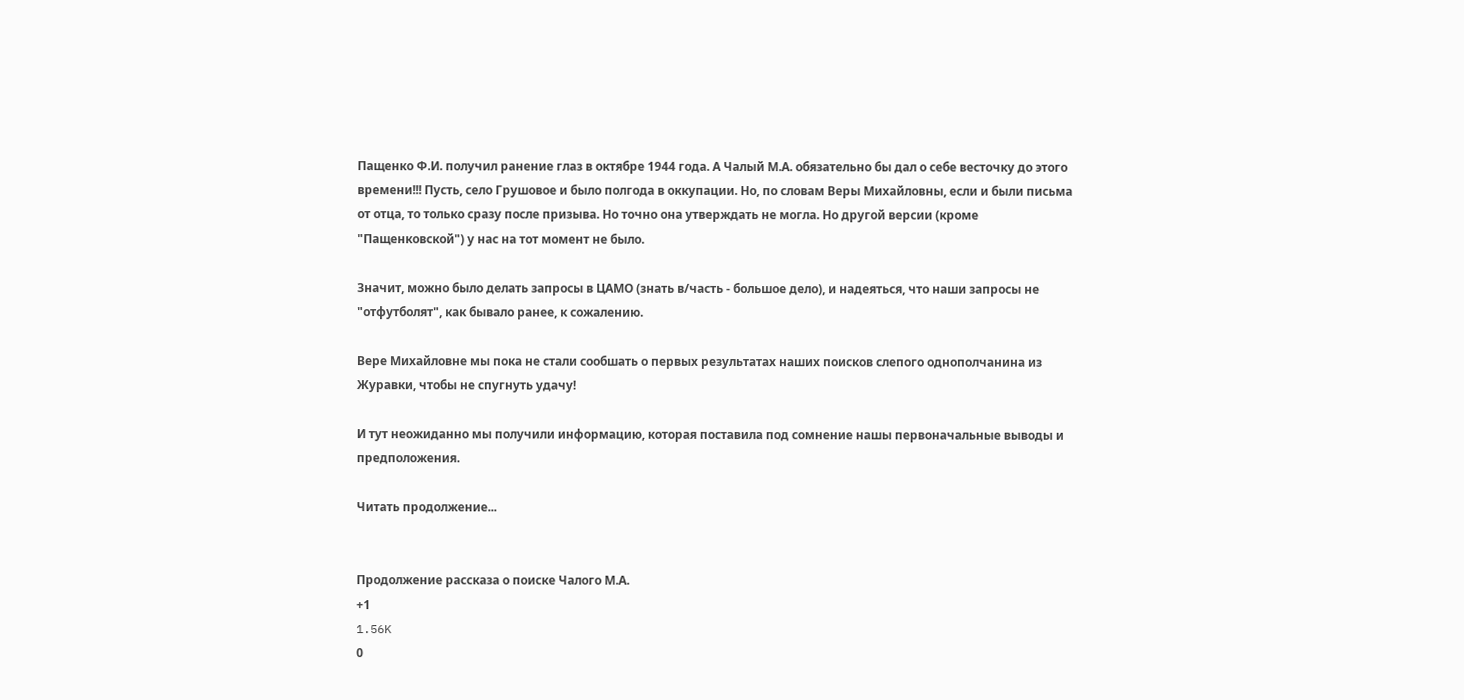Пащенко Ф.И. получил ранение глаз в октябре 1944 года. А Чалый М.А. обязательно бы дал о себе весточку до этого времени!!! Пусть, село Грушовое и было полгода в оккупации. Но, по словам Веры Михайловны, если и были письма от отца, то только сразу после призыва. Но точно она утверждать не могла. Но другой версии (кроме "Пащенковской") у нас на тот момент не было.

Значит, можно было делать запросы в ЦАМО (знать в/часть - большое дело), и надеяться, что наши запросы не "отфутболят", как бывало ранее, к сожалению.

Вере Михайловне мы пока не стали сообшать о первых результатах наших поисков слепого однополчанина из Журавки, чтобы не спугнуть удачу!

И тут неожиданно мы получили информацию, которая поставила под сомнение нашы первоначальные выводы и предположения.

Читать продолжение...


Продолжение рассказа о поиске Чалого М.А.
+1
1.56K
0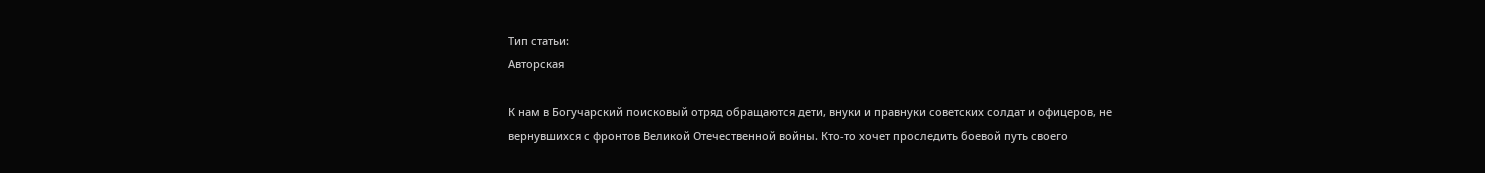Тип статьи:
Авторская

К нам в Богучарский поисковый отряд обращаются дети, внуки и правнуки советских солдат и офицеров, не вернувшихся с фронтов Великой Отечественной войны. Кто-то хочет проследить боевой путь своего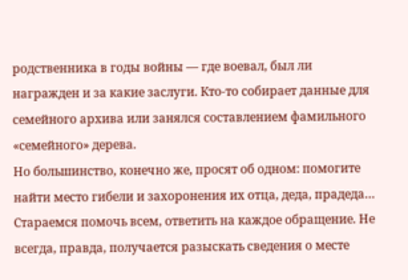родственника в годы войны — где воевал, был ли награжден и за какие заслуги. Кто-то собирает данные для семейного архива или занялся составлением фамильного «семейного» дерева.
Но большинство, конечно же, просят об одном: помогите найти место гибели и захоронения их отца, деда, прадеда… Стараемся помочь всем, ответить на каждое обращение. Не всегда, правда, получается разыскать сведения о месте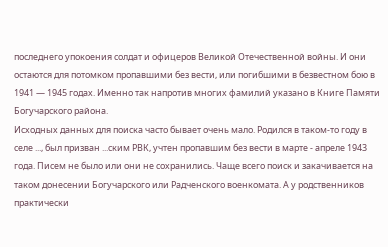последнего упокоения солдат и офицеров Великой Отечественной войны. И они остаются для потомком пропавшими без вести, или погибшими в безвестном бою в 1941 — 1945 годах. Именно так напротив многих фамилий указано в Книге Памяти Богучарского района.
Исходных данных для поиска часто бывает очень мало. Родился в таком-то году в селе ..., был призван ...ским РВК, учтен пропавшим без вести в марте - апреле 1943 года. Писем не было или они не сохранились. Чаще всего поиск и закачивается на таком донесении Богучарского или Радченского военкомата. А у родственников практически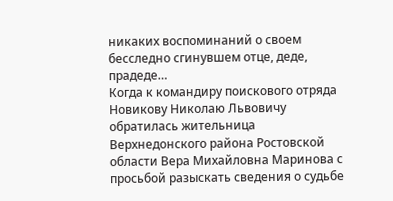никаких воспоминаний о своем бесследно сгинувшем отце, деде, прадеде…
Когда к командиру поискового отряда Новикову Николаю Львовичу обратилась жительница Верхнедонского района Ростовской области Вера Михайловна Маринова с просьбой разыскать сведения о судьбе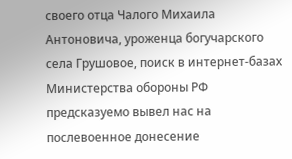своего отца Чалого Михаила Антоновича, уроженца богучарского села Грушовое, поиск в интернет-базах Министерства обороны РФ предсказуемо вывел нас на послевоенное донесение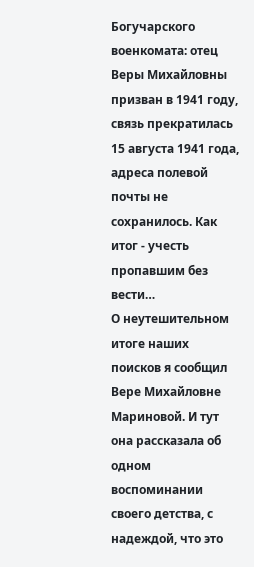Богучарского военкомата: отец Веры Михайловны призван в 1941 году, связь прекратилась 15 августа 1941 года, адреса полевой почты не сохранилось. Как итог - учесть пропавшим без вести…
О неутешительном итоге наших поисков я сообщил Вере Михайловне Мариновой. И тут она рассказала об одном воспоминании своего детства, с надеждой, что это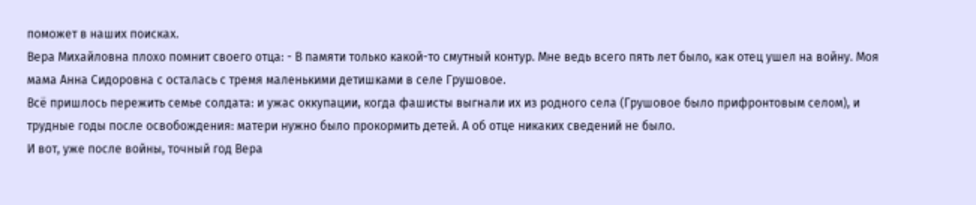поможет в наших поисках.
Вера Михайловна плохо помнит своего отца: - В памяти только какой-то смутный контур. Мне ведь всего пять лет было, как отец ушел на войну. Моя мама Анна Сидоровна с осталась с тремя маленькими детишками в селе Грушовое.
Всё пришлось пережить семье солдата: и ужас оккупации, когда фашисты выгнали их из родного села (Грушовое было прифронтовым селом), и трудные годы после освобождения: матери нужно было прокормить детей. А об отце никаких сведений не было.
И вот, уже после войны, точный год Вера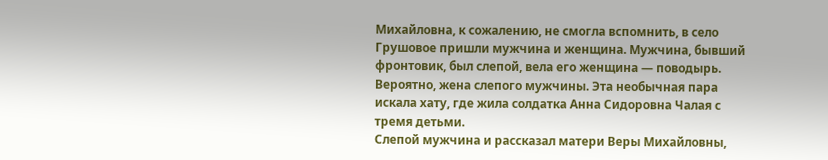Михайловна, к сожалению, не смогла вспомнить, в село Грушовое пришли мужчина и женщина. Мужчина, бывший фронтовик, был слепой, вела его женщина — поводырь. Вероятно, жена слепого мужчины. Эта необычная пара искала хату, где жила солдатка Анна Сидоровна Чалая с тремя детьми.
Слепой мужчина и рассказал матери Веры Михайловны,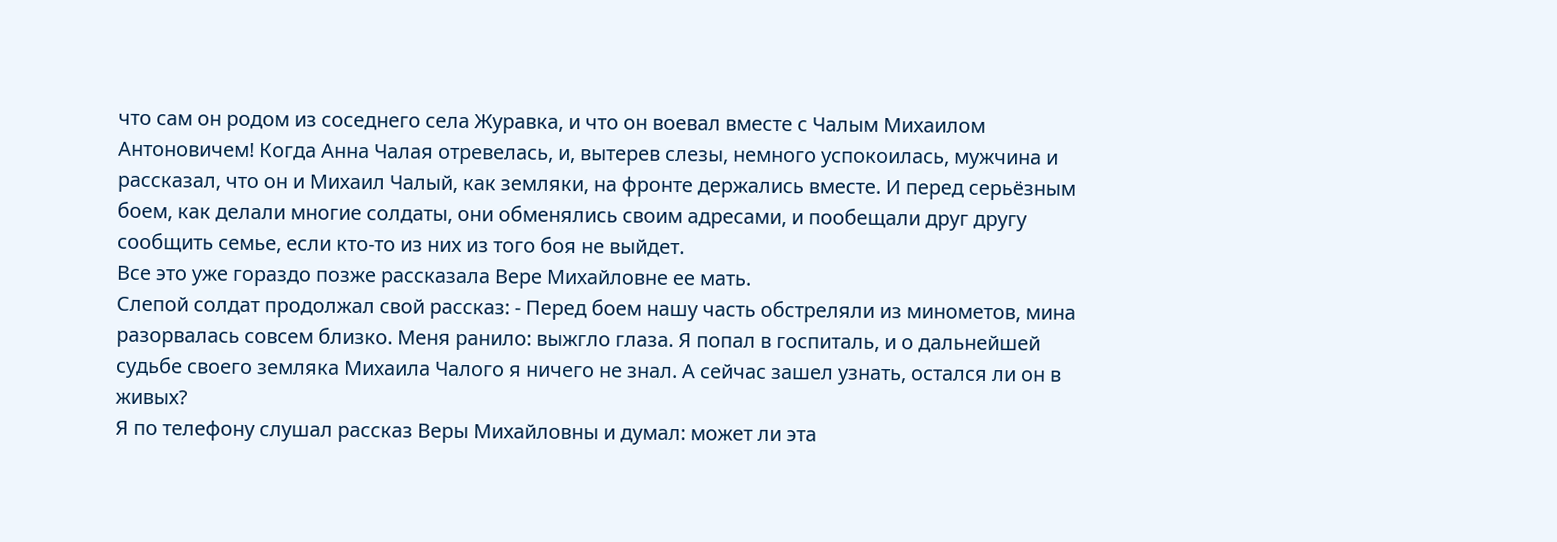что сам он родом из соседнего села Журавка, и что он воевал вместе с Чалым Михаилом Антоновичем! Когда Анна Чалая отревелась, и, вытерев слезы, немного успокоилась, мужчина и рассказал, что он и Михаил Чалый, как земляки, на фронте держались вместе. И перед серьёзным боем, как делали многие солдаты, они обменялись своим адресами, и пообещали друг другу сообщить семье, если кто-то из них из того боя не выйдет.
Все это уже гораздо позже рассказала Вере Михайловне ее мать.
Слепой солдат продолжал свой рассказ: - Перед боем нашу часть обстреляли из минометов, мина разорвалась совсем близко. Меня ранило: выжгло глаза. Я попал в госпиталь, и о дальнейшей судьбе своего земляка Михаила Чалого я ничего не знал. А сейчас зашел узнать, остался ли он в живых?
Я по телефону слушал рассказ Веры Михайловны и думал: может ли эта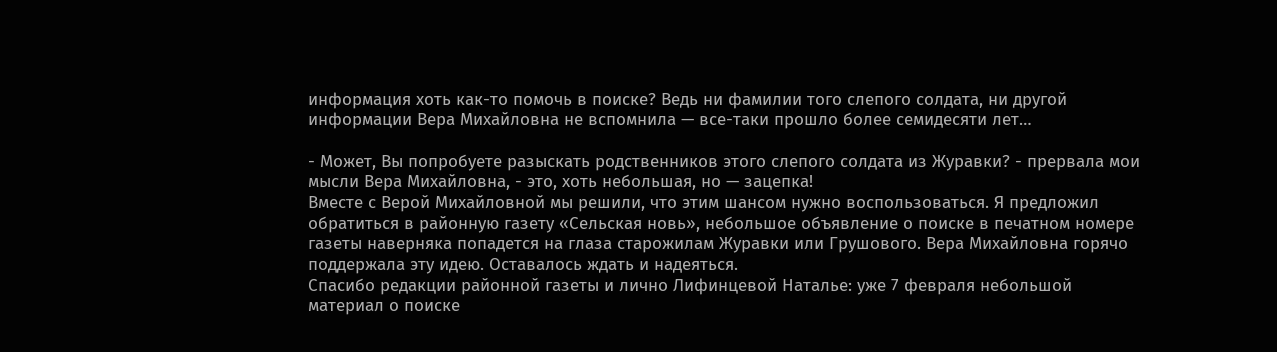информация хоть как-то помочь в поиске? Ведь ни фамилии того слепого солдата, ни другой информации Вера Михайловна не вспомнила — все-таки прошло более семидесяти лет…

- Может, Вы попробуете разыскать родственников этого слепого солдата из Журавки? - прервала мои мысли Вера Михайловна, - это, хоть небольшая, но — зацепка!
Вместе с Верой Михайловной мы решили, что этим шансом нужно воспользоваться. Я предложил обратиться в районную газету «Сельская новь», небольшое объявление о поиске в печатном номере газеты наверняка попадется на глаза старожилам Журавки или Грушового. Вера Михайловна горячо поддержала эту идею. Оставалось ждать и надеяться.
Спасибо редакции районной газеты и лично Лифинцевой Наталье: уже 7 февраля небольшой материал о поиске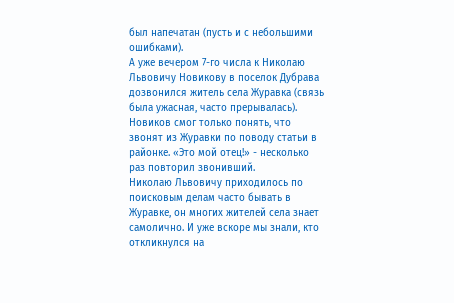был напечатан (пусть и с небольшими ошибками).
А уже вечером 7-го числа к Николаю Львовичу Новикову в поселок Дубрава дозвонился житель села Журавка (связь была ужасная, часто прерывалась). Новиков смог только понять, что звонят из Журавки по поводу статьи в районке. «Это мой отец!» - несколько раз повторил звонивший.
Николаю Львовичу приходилось по поисковым делам часто бывать в Журавке, он многих жителей села знает самолично. И уже вскоре мы знали, кто откликнулся на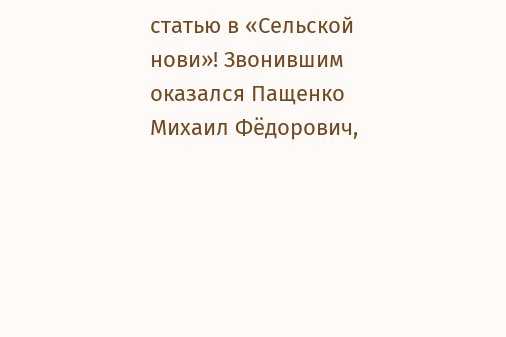статью в «Сельской нови»! Звонившим оказался Пащенко Михаил Фёдорович,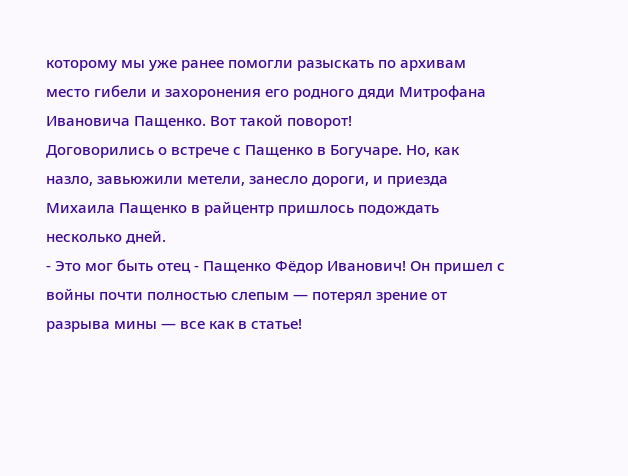которому мы уже ранее помогли разыскать по архивам место гибели и захоронения его родного дяди Митрофана Ивановича Пащенко. Вот такой поворот!
Договорились о встрече с Пащенко в Богучаре. Но, как назло, завьюжили метели, занесло дороги, и приезда Михаила Пащенко в райцентр пришлось подождать несколько дней.
- Это мог быть отец - Пащенко Фёдор Иванович! Он пришел с войны почти полностью слепым — потерял зрение от разрыва мины — все как в статье!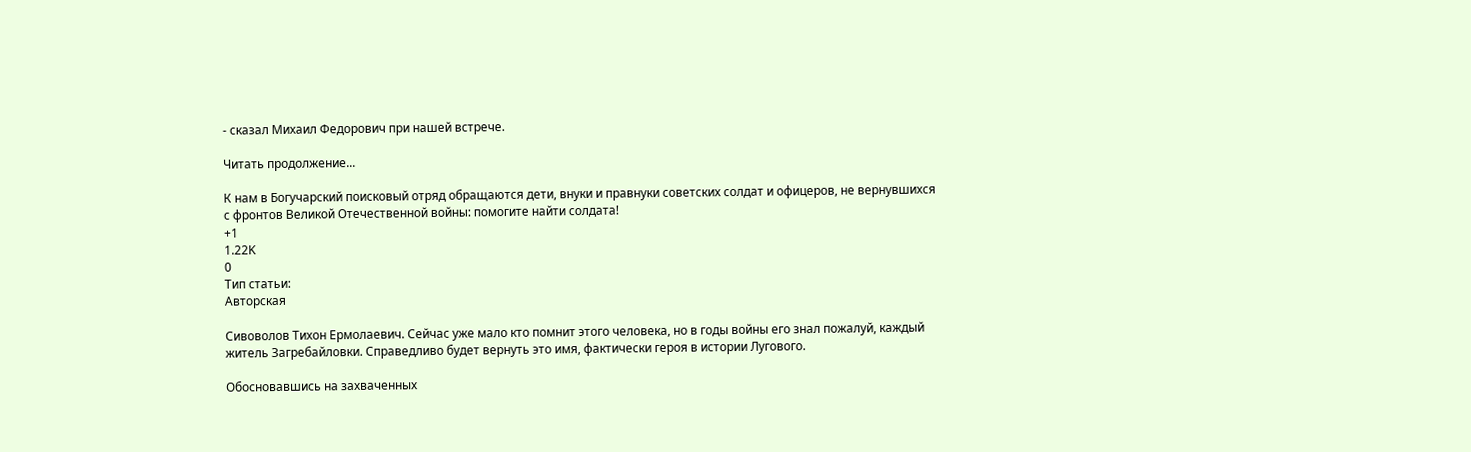- сказал Михаил Федорович при нашей встрече.

Читать продолжение...

К нам в Богучарский поисковый отряд обращаются дети, внуки и правнуки советских солдат и офицеров, не вернувшихся с фронтов Великой Отечественной войны: помогите найти солдата!
+1
1.22K
0
Тип статьи:
Авторская

Сивоволов Тихон Ермолаевич. Сейчас уже мало кто помнит этого человека, но в годы войны его знал пожалуй, каждый житель Загребайловки. Справедливо будет вернуть это имя, фактически героя в истории Лугового.

Обосновавшись на захваченных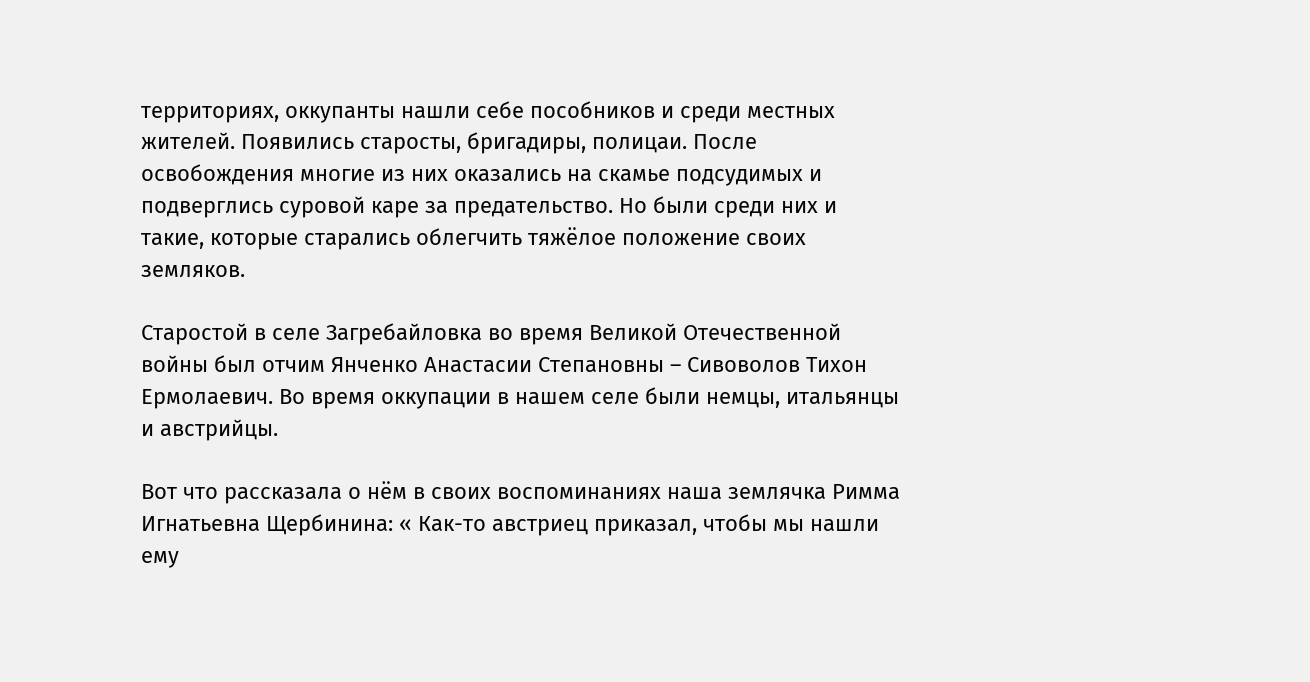территориях, оккупанты нашли себе пособников и среди местных жителей. Появились старосты, бригадиры, полицаи. После освобождения многие из них оказались на скамье подсудимых и подверглись суровой каре за предательство. Но были среди них и такие, которые старались облегчить тяжёлое положение своих земляков.

Старостой в селе Загребайловка во время Великой Отечественной войны был отчим Янченко Анастасии Степановны – Сивоволов Тихон Ермолаевич. Во время оккупации в нашем селе были немцы, итальянцы и австрийцы.

Вот что рассказала о нём в своих воспоминаниях наша землячка Римма Игнатьевна Щербинина: « Как-то австриец приказал, чтобы мы нашли ему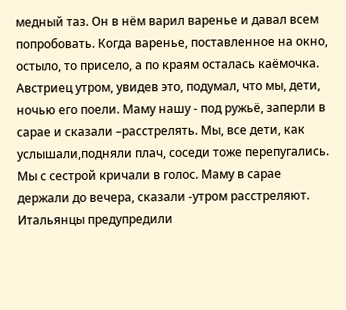медный таз. Он в нём варил варенье и давал всем попробовать. Когда варенье, поставленное на окно, остыло, то присело, а по краям осталась каёмочка. Австриец утром, увидев это, подумал, что мы, дети, ночью его поели. Маму нашу - под ружьё, заперли в сарае и сказали –расстрелять. Мы, все дети, как услышали,подняли плач, соседи тоже перепугались. Мы с сестрой кричали в голос. Маму в сарае держали до вечера, сказали -утром расстреляют. Итальянцы предупредили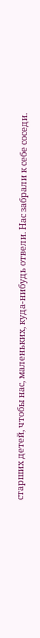старших детей, чтобы нас, маленьких, куда-нибудь отвели. Нас забрали к себе соседи.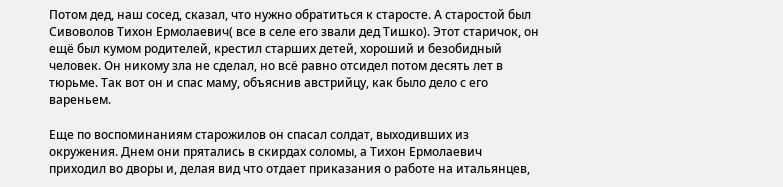Потом дед, наш сосед, сказал, что нужно обратиться к старосте. А старостой был Сивоволов Тихон Ермолаевич( все в селе его звали дед Тишко). Этот старичок, он ещё был кумом родителей, крестил старших детей, хороший и безобидный человек. Он никому зла не сделал, но всё равно отсидел потом десять лет в тюрьме. Так вот он и спас маму, объяснив австрийцу, как было дело с его вареньем.

Еще по воспоминаниям старожилов он спасал солдат, выходивших из окружения. Днем они прятались в скирдах соломы, а Тихон Ермолаевич приходил во дворы и, делая вид что отдает приказания о работе на итальянцев,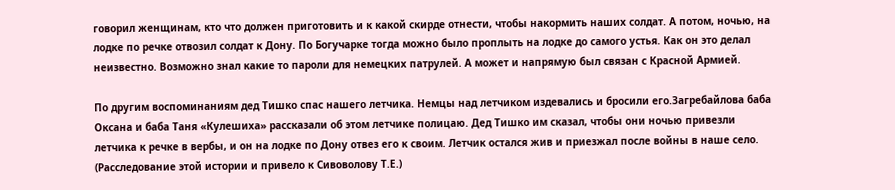говорил женщинам, кто что должен приготовить и к какой скирде отнести, чтобы накормить наших солдат. А потом, ночью, на лодке по речке отвозил солдат к Дону. По Богучарке тогда можно было проплыть на лодке до самого устья. Как он это делал неизвестно. Возможно знал какие то пароли для немецких патрулей. А может и напрямую был связан с Красной Армией.

По другим воспоминаниям дед Тишко спас нашего летчика. Немцы над летчиком издевались и бросили его.Загребайлова баба Оксана и баба Таня «Кулешиха» рассказали об этом летчике полицаю. Дед Тишко им сказал, чтобы они ночью привезли летчика к речке в вербы, и он на лодке по Дону отвез его к своим. Летчик остался жив и приезжал после войны в наше село. (Расследование этой истории и привело к Сивоволову Т.Е.)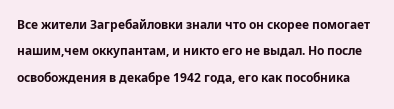Все жители Загребайловки знали что он скорее помогает нашим,чем оккупантам, и никто его не выдал. Но после освобождения в декабре 1942 года, его как пособника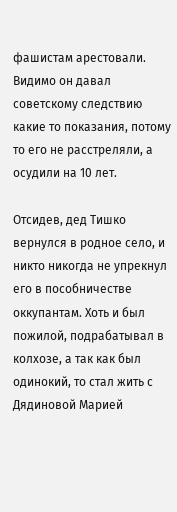фашистам арестовали. Видимо он давал советскому следствию какие то показания, потому то его не расстреляли, а осудили на 10 лет.

Отсидев, дед Тишко вернулся в родное село, и никто никогда не упрекнул его в пособничестве оккупантам. Хоть и был пожилой, подрабатывал в колхозе, а так как был одинокий, то стал жить с Дядиновой Марией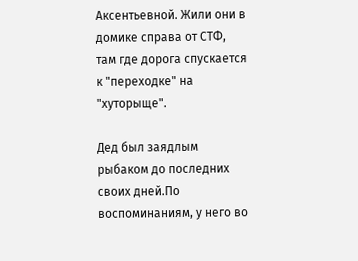Аксентьевной. Жили они в домике справа от СТФ, там где дорога спускается к "переходке" на "хуторыще".

Дед был заядлым рыбаком до последних своих дней.По воспоминаниям, у него во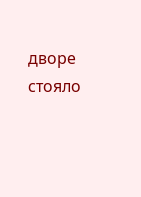дворе стояло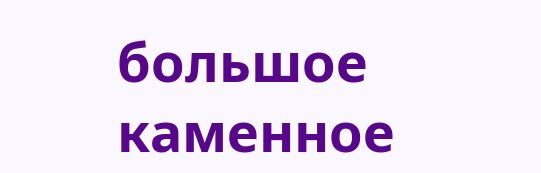большое каменное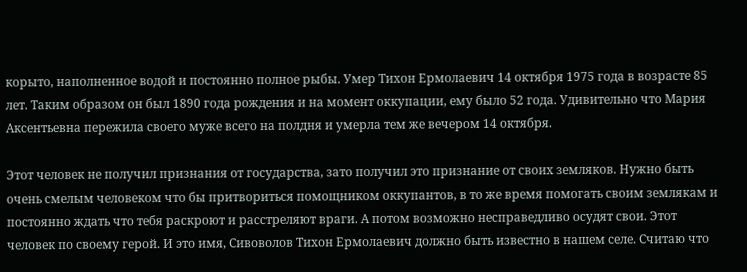корыто, наполненное водой и постоянно полное рыбы. Умер Тихон Ермолаевич 14 октября 1975 года в возрасте 85 лет. Таким образом он был 1890 года рождения и на момент оккупации, ему было 52 года. Удивительно что Мария Аксентьевна пережила своего муже всего на полдня и умерла тем же вечером 14 октября.

Этот человек не получил признания от государства, зато получил это признание от своих земляков. Нужно быть очень смелым человеком что бы притвориться помощником оккупантов, в то же время помогать своим землякам и постоянно ждать что тебя раскроют и расстреляют враги. А потом возможно несправедливо осудят свои. Этот человек по своему герой. И это имя, Сивоволов Тихон Ермолаевич должно быть известно в нашем селе. Считаю что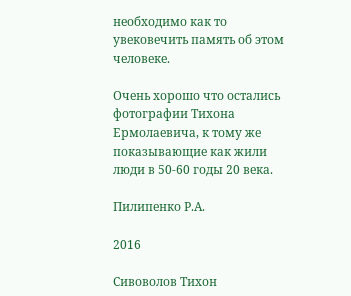необходимо как то увековечить память об этом человеке.

Очень хорошо что остались фотографии Тихона Ермолаевича, к тому же показывающие как жили люди в 50-60 годы 20 века.

Пилипенко Р.А.

2016

Сивоволов Тихон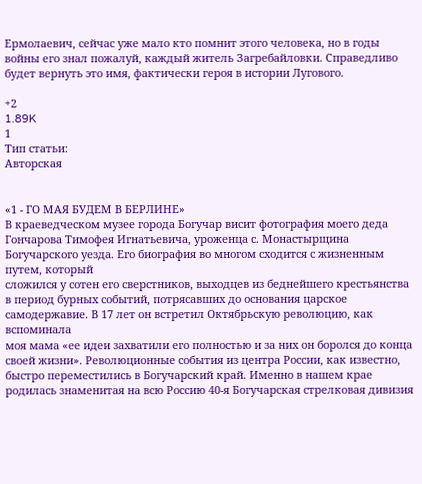Ермолаевич, сейчас уже мало кто помнит этого человека, но в годы войны его знал пожалуй, каждый житель Загребайловки. Справедливо будет вернуть это имя, фактически героя в истории Лугового.

+2
1.89K
1
Тип статьи:
Авторская


«1 - ГО МАЯ БУДЕМ В БЕРЛИНЕ»
В краеведческом музее города Богучар висит фотография моего деда Гончарова Тимофея Игнатьевича, уроженца с. Монастырщина Богучарского уезда. Его биография во многом сходится с жизненным путем, который
сложился у сотен его сверстников, выходцев из беднейшего крестьянства в период бурных событий, потрясавших до основания царское самодержавие. В 17 лет он встретил Октябрьскую революцию, как вспоминала
моя мама «ее идеи захватили его полностью и за них он боролся до конца своей жизни». Революционные события из центра России, как известно, быстро переместились в Богучарский край. Именно в нашем крае родилась знаменитая на всю Россию 40-я Богучарская стрелковая дивизия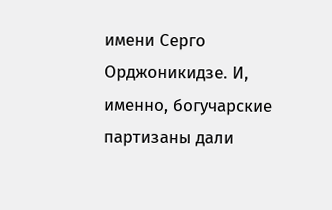имени Серго Орджоникидзе. И, именно, богучарские партизаны дали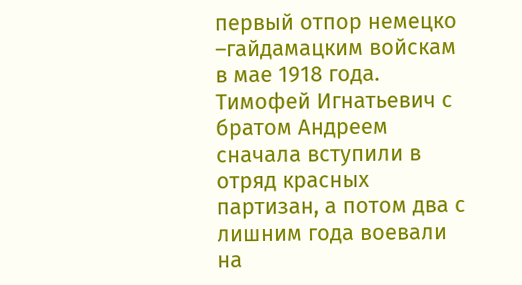первый отпор немецко –гайдамацким войскам в мае 1918 года. Тимофей Игнатьевич с братом Андреем сначала вступили в отряд красных партизан, а потом два с лишним года воевали на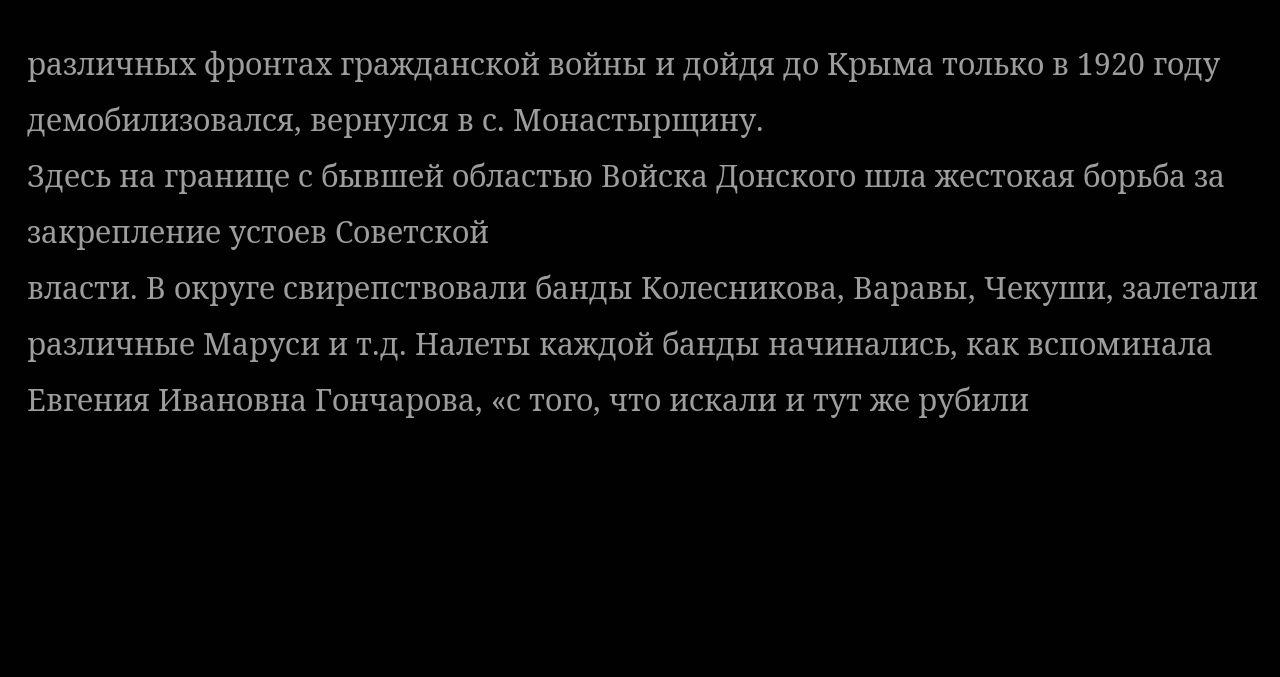различных фронтах гражданской войны и дойдя до Крыма только в 1920 году демобилизовался, вернулся в с. Монастырщину.
Здесь на границе с бывшей областью Войска Донского шла жестокая борьба за закрепление устоев Советской
власти. В округе свирепствовали банды Колесникова, Варавы, Чекуши, залетали различные Маруси и т.д. Налеты каждой банды начинались, как вспоминала Евгения Ивановна Гончарова, «с того, что искали и тут же рубили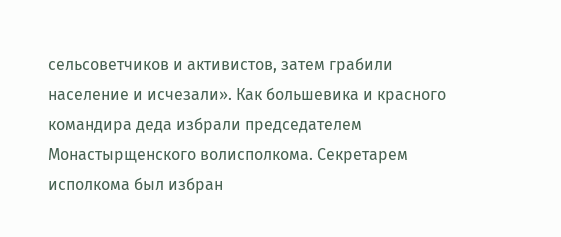сельсоветчиков и активистов, затем грабили население и исчезали». Как большевика и красного командира деда избрали председателем Монастырщенского волисполкома. Секретарем исполкома был избран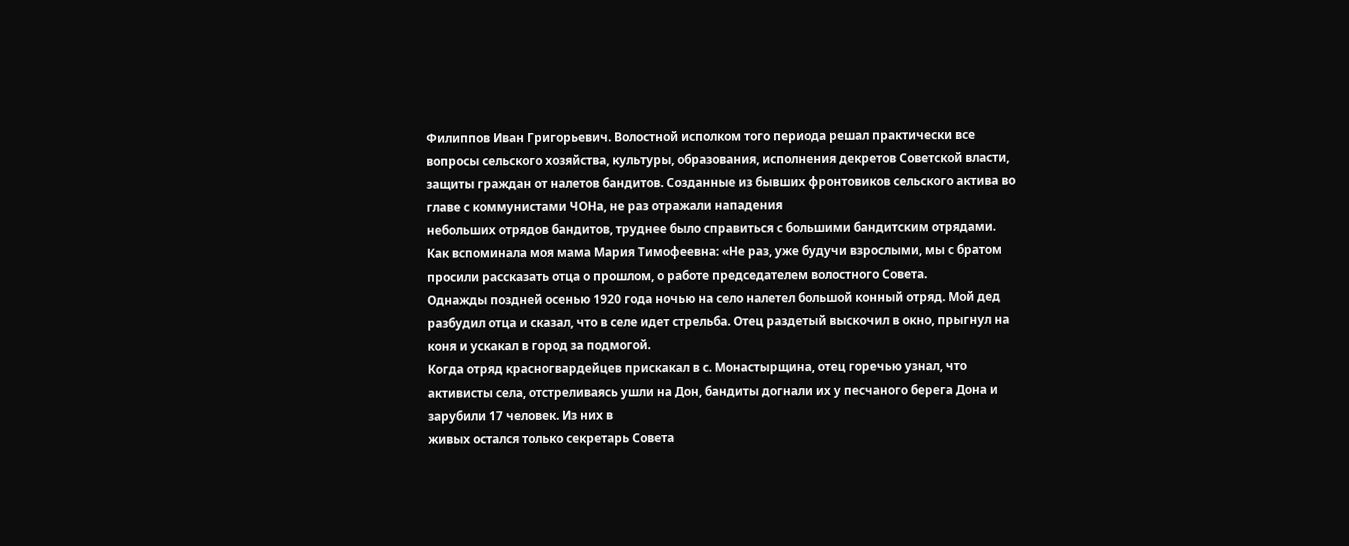Филиппов Иван Григорьевич. Волостной исполком того периода решал практически все вопросы сельского хозяйства, культуры, образования, исполнения декретов Советской власти, защиты граждан от налетов бандитов. Созданные из бывших фронтовиков сельского актива во главе с коммунистами ЧОНа, не раз отражали нападения
небольших отрядов бандитов, труднее было справиться с большими бандитским отрядами.
Как вспоминала моя мама Мария Тимофеевна: «Не раз, уже будучи взрослыми, мы с братом просили рассказать отца о прошлом, о работе председателем волостного Совета.
Однажды поздней осенью 1920 года ночью на село налетел большой конный отряд. Мой дед разбудил отца и сказал, что в селе идет стрельба. Отец раздетый выскочил в окно, прыгнул на коня и ускакал в город за подмогой.
Когда отряд красногвардейцев прискакал в с. Монастырщина, отец горечью узнал, что активисты села, отстреливаясь ушли на Дон, бандиты догнали их у песчаного берега Дона и зарубили 17 человек. Из них в
живых остался только секретарь Совета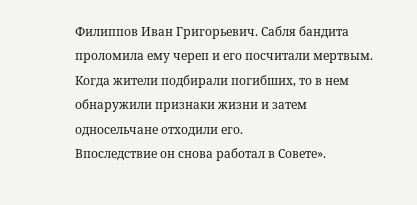Филиппов Иван Григорьевич. Сабля бандита проломила ему череп и его посчитали мертвым. Когда жители подбирали погибших, то в нем обнаружили признаки жизни и затем односельчане отходили его.
Впоследствие он снова работал в Совете».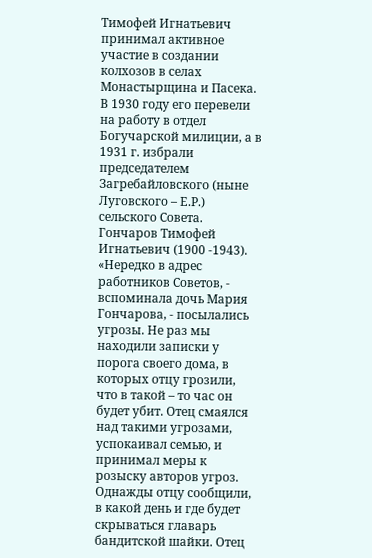Тимофей Игнатьевич принимал активное участие в создании
колхозов в селах Монастырщина и Пасека. В 1930 году его перевели на работу в отдел Богучарской милиции, а в 1931 г. избрали председателем Загребайловского (ныне Луговского – Е.Р.) сельского Совета. Гончаров Тимофей
Игнатьевич (1900 -1943). «Нередко в адрес работников Советов, - вспоминала дочь Мария Гончарова, - посылались угрозы. Не раз мы находили записки у порога своего дома, в которых отцу грозили, что в такой – то час он будет убит. Отец смаялся над такими угрозами, успокаивал семью, и принимал меры к розыску авторов угроз. Однажды отцу сообщили, в какой день и где будет скрываться главарь бандитской шайки. Отец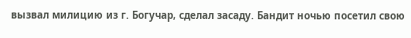вызвал милицию из г. Богучар, сделал засаду. Бандит ночью посетил свою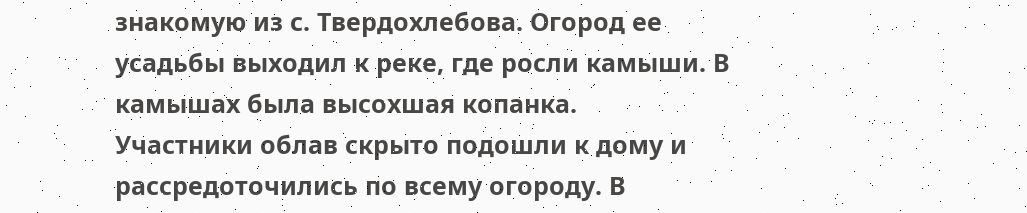знакомую из с. Твердохлебова. Огород ее
усадьбы выходил к реке, где росли камыши. В камышах была высохшая копанка.
Участники облав скрыто подошли к дому и рассредоточились по всему огороду. В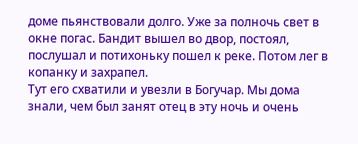доме пьянствовали долго. Уже за полночь свет в окне погас. Бандит вышел во двор, постоял, послушал и потихоньку пошел к реке. Потом лег в копанку и захрапел.
Тут его схватили и увезли в Богучар. Мы дома знали, чем был занят отец в эту ночь и очень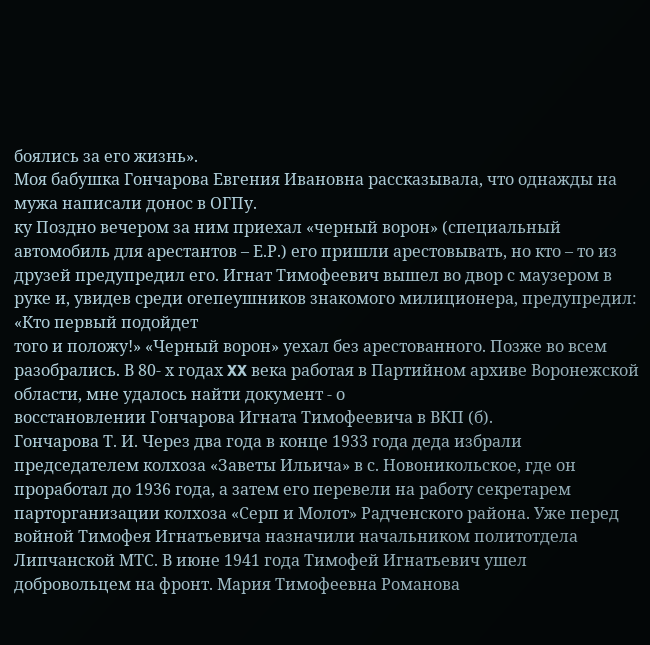боялись за его жизнь».
Моя бабушка Гончарова Евгения Ивановна рассказывала, что однажды на мужа написали донос в ОГПу.
ку Поздно вечером за ним приехал «черный ворон» (специальный автомобиль для арестантов – Е.Р.) его пришли арестовывать, но кто – то из друзей предупредил его. Игнат Тимофеевич вышел во двор с маузером в руке и, увидев среди огепеушников знакомого милиционера, предупредил: «Кто первый подойдет
того и положу!» «Черный ворон» уехал без арестованного. Позже во всем разобрались. В 80- х годах XX века работая в Партийном архиве Воронежской области, мне удалось найти документ - о
восстановлении Гончарова Игната Тимофеевича в ВКП (б).
Гончарова Т. И. Через два года в конце 1933 года деда избрали председателем колхоза «Заветы Ильича» в с. Новоникольское, где он проработал до 1936 года, а затем его перевели на работу секретарем
парторганизации колхоза «Серп и Молот» Радченского района. Уже перед войной Тимофея Игнатьевича назначили начальником политотдела Липчанской МТС. В июне 1941 года Тимофей Игнатьевич ушел добровольцем на фронт. Мария Тимофеевна Романова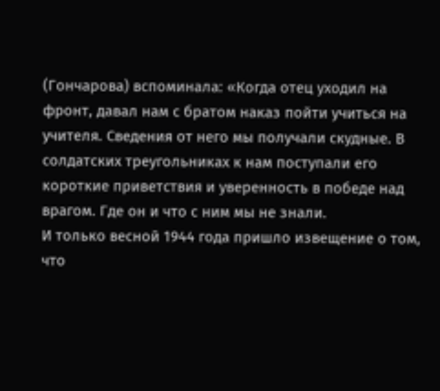(Гончарова) вспоминала: «Когда отец уходил на
фронт, давал нам с братом наказ пойти учиться на учителя. Сведения от него мы получали скудные. В солдатских треугольниках к нам поступали его короткие приветствия и уверенность в победе над врагом. Где он и что с ним мы не знали.
И только весной 1944 года пришло извещение о том, что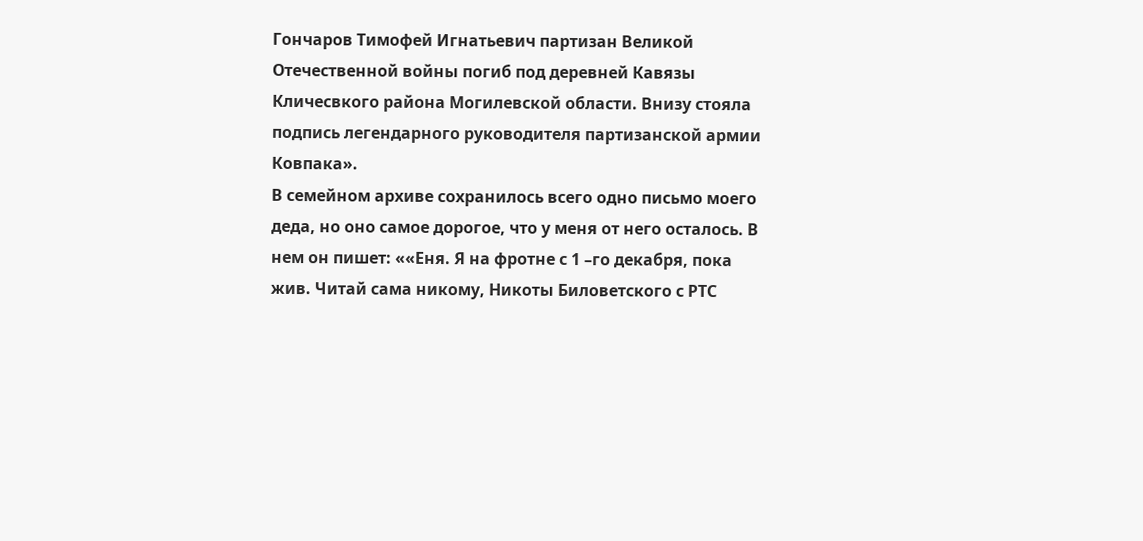Гончаров Тимофей Игнатьевич партизан Великой Отечественной войны погиб под деревней Кавязы Кличесвкого района Могилевской области. Внизу стояла подпись легендарного руководителя партизанской армии Ковпака».
В семейном архиве сохранилось всего одно письмо моего деда, но оно самое дорогое, что у меня от него осталось. В нем он пишет: ««Еня. Я на фротне с 1 –го декабря, пока жив. Читай сама никому, Никоты Биловетского с РТС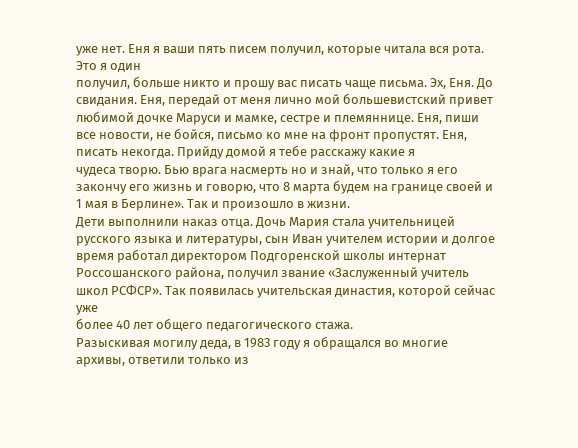уже нет. Еня я ваши пять писем получил, которые читала вся рота. Это я один
получил, больше никто и прошу вас писать чаще письма. Эх, Еня. До свидания. Еня, передай от меня лично мой большевистский привет любимой дочке Маруси и мамке, сестре и племяннице. Еня, пиши все новости, не бойся, письмо ко мне на фронт пропустят. Еня, писать некогда. Прийду домой я тебе расскажу какие я
чудеса творю. Бью врага насмерть но и знай, что только я его закончу его жизнь и говорю, что 8 марта будем на границе своей и 1 мая в Берлине». Так и произошло в жизни.
Дети выполнили наказ отца. Дочь Мария стала учительницей русского языка и литературы, сын Иван учителем истории и долгое время работал директором Подгоренской школы интернат Россошанского района, получил звание «Заслуженный учитель школ РСФСР». Так появилась учительская династия, которой сейчас уже
более 40 лет общего педагогического стажа.
Разыскивая могилу деда, в 1983 году я обращался во многие архивы, ответили только из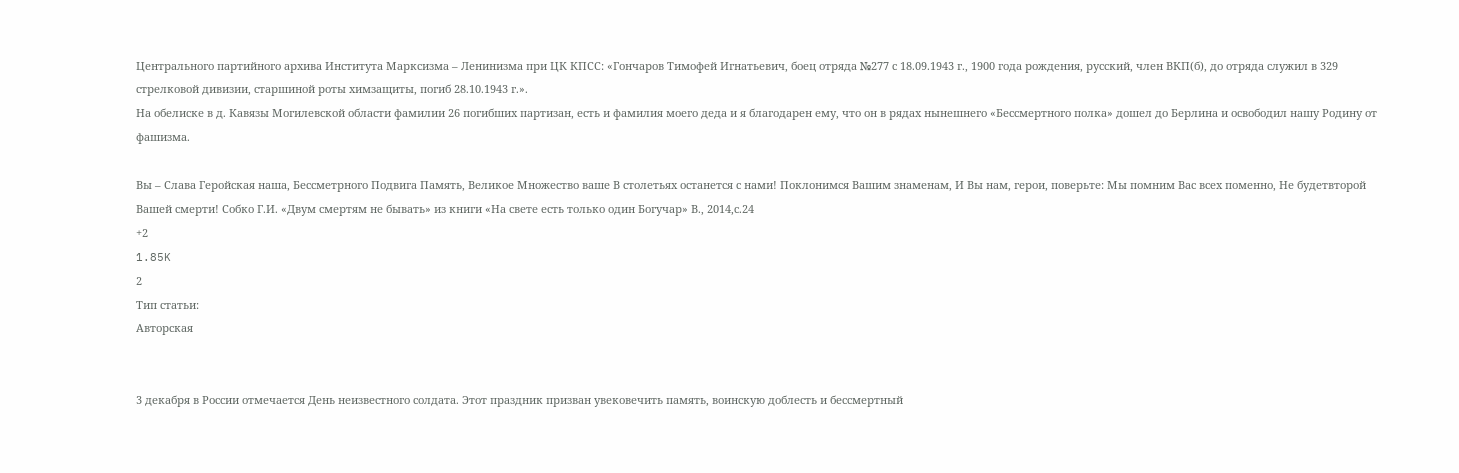Центрального партийного архива Института Марксизма – Ленинизма при ЦК КПСС: «Гончаров Тимофей Игнатьевич, боец отряда №277 с 18.09.1943 г., 1900 года рождения, русский, член ВКП(б), до отряда служил в 329
стрелковой дивизии, старшиной роты химзащиты, погиб 28.10.1943 г.».
На обелиске в д. Кавязы Могилевской области фамилии 26 погибших партизан, есть и фамилия моего деда и я благодарен ему, что он в рядах нынешнего «Бессмертного полка» дошел до Берлина и освободил нашу Родину от
фашизма.

Вы – Слава Геройская наша, Бессметрного Подвига Память, Великое Множество ваше В столетьях останется с нами! Поклонимся Вашим знаменам, И Вы нам, герои, поверьте: Мы помним Вас всех поменно, Не будетвторой Вашей смерти! Собко Г.И. «Двум смертям не бывать» из книги «На свете есть только один Богучар» В., 2014,с.24
+2
1.85K
2
Тип статьи:
Авторская


3 декабря в России отмечается День неизвестного солдата. Этот праздник призван увековечить память, воинскую доблесть и бессмертный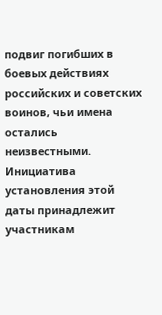подвиг погибших в боевых действиях российских и советских воинов, чьи имена остались неизвестными.
Инициатива установления этой даты принадлежит участникам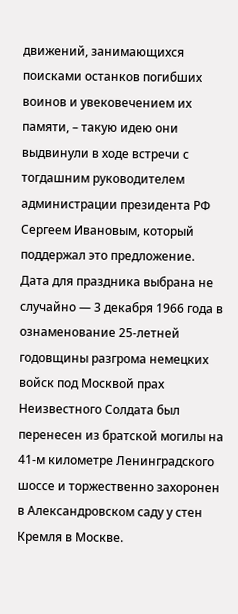движений, занимающихся поисками останков погибших воинов и увековечением их памяти, – такую идею они выдвинули в ходе встречи с тогдашним руководителем администрации президента РФ Сергеем Ивановым, который поддержал это предложение.
Дата для праздника выбрана не случайно — 3 декабря 1966 года в ознаменование 25-летней годовщины разгрома немецких войск под Москвой прах Неизвестного Солдата был перенесен из братской могилы на 41-м километре Ленинградского шоссе и торжественно захоронен в Александровском саду у стен Кремля в Москве.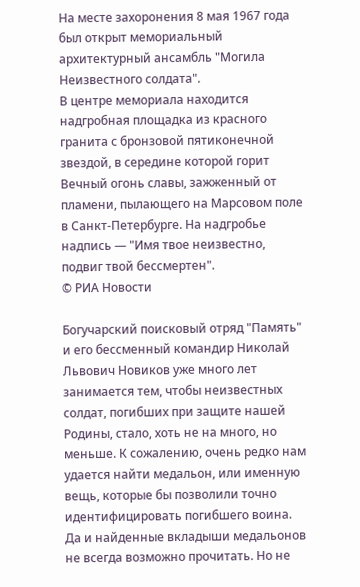На месте захоронения 8 мая 1967 года был открыт мемориальный архитектурный ансамбль "Могила Неизвестного солдата".
В центре мемориала находится надгробная площадка из красного гранита с бронзовой пятиконечной звездой, в середине которой горит Вечный огонь славы, зажженный от пламени, пылающего на Марсовом поле в Санкт-Петербурге. На надгробье надпись — "Имя твое неизвестно, подвиг твой бессмертен".
© РИА Новости

Богучарский поисковый отряд "Память" и его бессменный командир Николай Львович Новиков уже много лет занимается тем, чтобы неизвестных солдат, погибших при защите нашей Родины, стало, хоть не на много, но меньше. К сожалению, очень редко нам удается найти медальон, или именную вещь, которые бы позволили точно идентифицировать погибшего воина. Да и найденные вкладыши медальонов не всегда возможно прочитать. Но не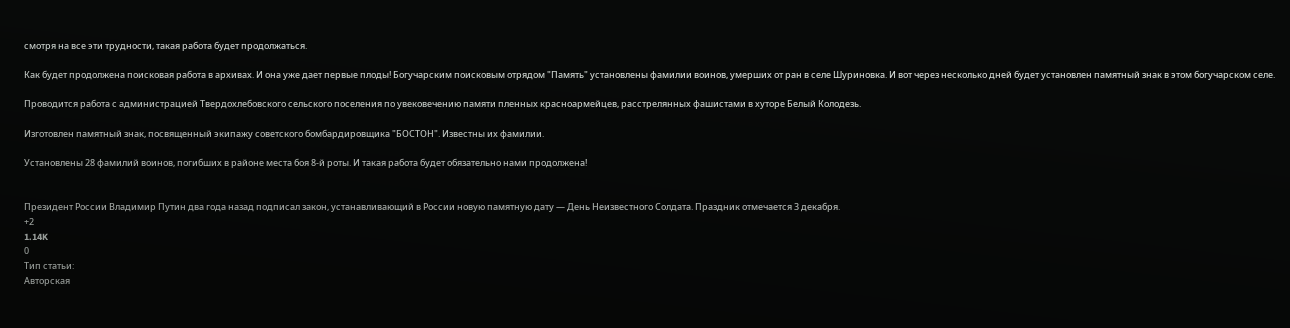смотря на все эти трудности, такая работа будет продолжаться.

Как будет продолжена поисковая работа в архивах. И она уже дает первые плоды! Богучарским поисковым отрядом "Память" установлены фамилии воинов, умерших от ран в селе Шуриновка. И вот через несколько дней будет установлен памятный знак в этом богучарском селе.

Проводится работа с администрацией Твердохлебовского сельского поселения по увековечению памяти пленных красноармейцев, расстрелянных фашистами в хуторе Белый Колодезь.

Изготовлен памятный знак, посвященный экипажу советского бомбардировщика "БОСТОН". Известны их фамилии.

Установлены 28 фамилий воинов, погибших в районе места боя 8-й роты. И такая работа будет обязательно нами продолжена!


Президент России Владимир Путин два года назад подписал закон, устанавливающий в России новую памятную дату — День Неизвестного Солдата. Праздник отмечается 3 декабря.
+2
1.14K
0
Тип статьи:
Авторская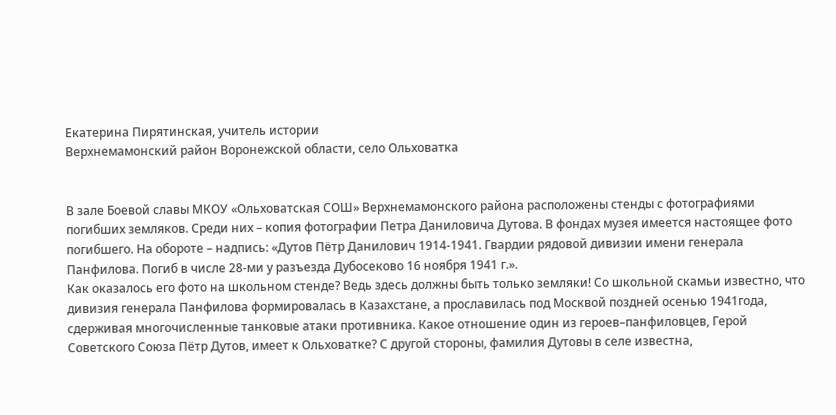Екатерина Пирятинская, учитель истории
Верхнемамонский район Воронежской области, село Ольховатка


В зале Боевой славы МКОУ «Ольховатская СОШ» Верхнемамонского района расположены стенды с фотографиями погибших земляков. Среди них – копия фотографии Петра Даниловича Дутова. В фондах музея имеется настоящее фото погибшего. На обороте – надпись: «Дутов Пётр Данилович 1914-1941. Гвардии рядовой дивизии имени генерала Панфилова. Погиб в числе 28-ми у разъезда Дубосеково 16 ноября 1941 г.».
Как оказалось его фото на школьном стенде? Ведь здесь должны быть только земляки! Со школьной скамьи известно, что дивизия генерала Панфилова формировалась в Казахстане, а прославилась под Москвой поздней осенью 1941года, сдерживая многочисленные танковые атаки противника. Какое отношение один из героев–панфиловцев, Герой Советского Союза Пётр Дутов, имеет к Ольховатке? С другой стороны, фамилия Дутовы в селе известна,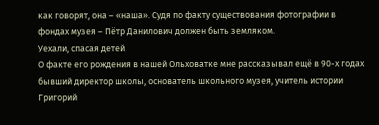как говорят, она – «наша». Судя по факту существования фотографии в фондах музея – Пётр Данилович должен быть земляком.
Уехали, спасая детей
О факте его рождения в нашей Ольховатке мне рассказывал ещё в 90-х годах бывший директор школы, основатель школьного музея, учитель истории Григорий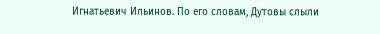Игнатьевич Ильинов. По его словам, Дутовы слыли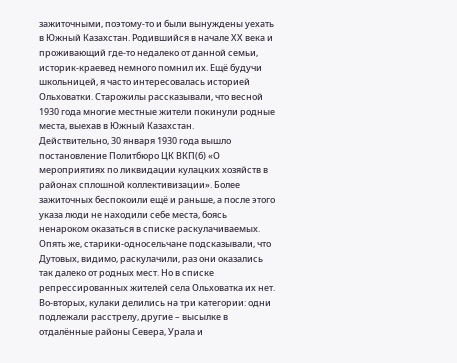зажиточными, поэтому-то и были вынуждены уехать в Южный Казахстан. Родившийся в начале ХХ века и проживающий где-то недалеко от данной семьи, историк-краевед немного помнил их. Ещё будучи школьницей, я часто интересовалась историей Ольховатки. Старожилы рассказывали, что весной 1930 года многие местные жители покинули родные места, выехав в Южный Казахстан.
Действительно, 30 января 1930 года вышло постановление Политбюро ЦК ВКП(б) «О мероприятиях по ликвидации кулацких хозяйств в районах сплошной коллективизации». Более зажиточных беспокоили ещё и раньше, а после этого указа люди не находили себе места, боясь ненароком оказаться в списке раскулачиваемых. Опять же, старики-односельчане подсказывали, что Дутовых, видимо, раскулачили, раз они оказались так далеко от родных мест. Но в списке репрессированных жителей села Ольховатка их нет. Во-вторых, кулаки делились на три категории: одни подлежали расстрелу, другие – высылке в отдалённые районы Севера, Урала и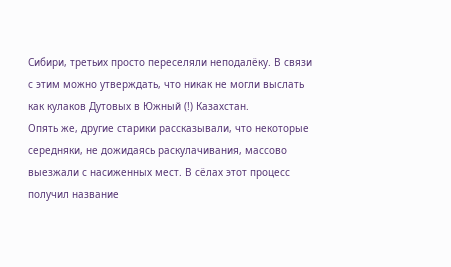Сибири, третьих просто переселяли неподалёку. В связи с этим можно утверждать, что никак не могли выслать как кулаков Дутовых в Южный (!) Казахстан.
Опять же, другие старики рассказывали, что некоторые середняки, не дожидаясь раскулачивания, массово выезжали с насиженных мест. В сёлах этот процесс получил название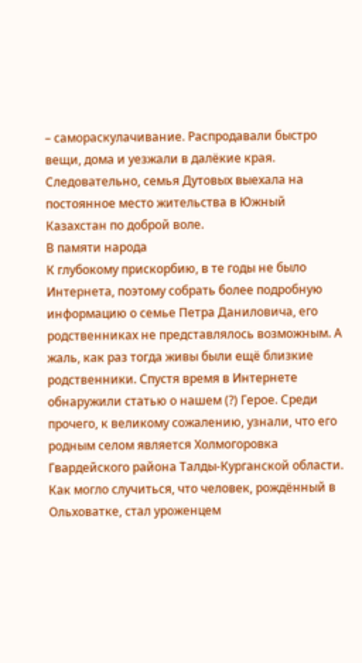– самораскулачивание. Распродавали быстро вещи, дома и уезжали в далёкие края. Следовательно, семья Дутовых выехала на постоянное место жительства в Южный Казахстан по доброй воле.
В памяти народа
К глубокому прискорбию, в те годы не было Интернета, поэтому собрать более подробную информацию о семье Петра Даниловича, его родственниках не представлялось возможным. А жаль, как раз тогда живы были ещё близкие родственники. Спустя время в Интернете обнаружили статью о нашем (?) Герое. Среди прочего, к великому сожалению, узнали, что его родным селом является Холмогоровка Гвардейского района Талды-Курганской области. Как могло случиться, что человек, рождённый в Ольховатке, стал уроженцем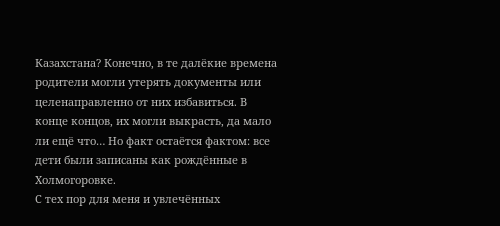Казахстана? Конечно, в те далёкие времена родители могли утерять документы или целенаправленно от них избавиться. В конце концов, их могли выкрасть, да мало ли ещё что… Но факт остаётся фактом: все дети были записаны как рождённые в Холмогоровке.
С тех пор для меня и увлечённых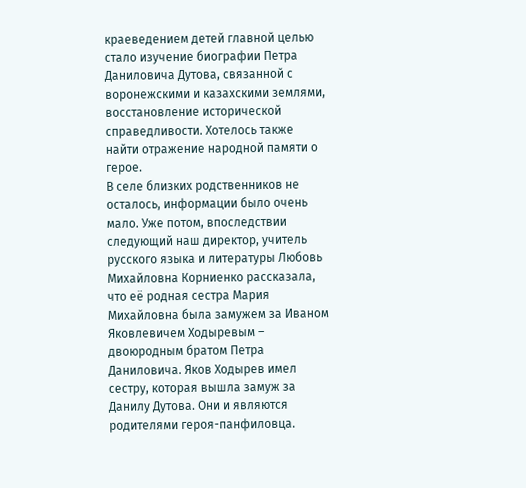краеведением детей главной целью стало изучение биографии Петра Даниловича Дутова, связанной с воронежскими и казахскими землями, восстановление исторической справедливости. Хотелось также найти отражение народной памяти о герое.
В селе близких родственников не осталось, информации было очень мало. Уже потом, впоследствии следующий наш директор, учитель русского языка и литературы Любовь Михайловна Корниенко рассказала, что её родная сестра Мария Михайловна была замужем за Иваном Яковлевичем Ходыревым – двоюродным братом Петра Даниловича. Яков Ходырев имел сестру, которая вышла замуж за Данилу Дутова. Они и являются родителями героя-панфиловца.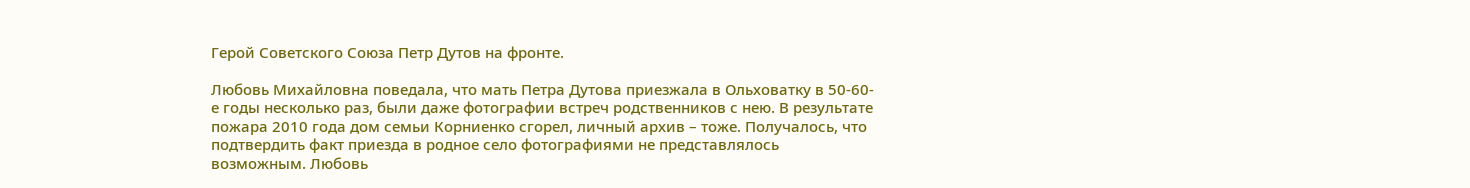Герой Советского Союза Петр Дутов на фронте.

Любовь Михайловна поведала, что мать Петра Дутова приезжала в Ольховатку в 50-60-е годы несколько раз, были даже фотографии встреч родственников с нею. В результате пожара 2010 года дом семьи Корниенко сгорел, личный архив – тоже. Получалось, что подтвердить факт приезда в родное село фотографиями не представлялось возможным. Любовь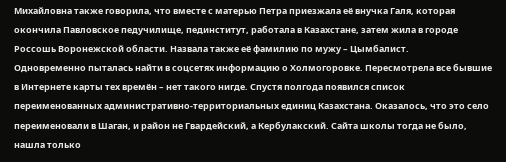Михайловна также говорила, что вместе с матерью Петра приезжала её внучка Галя, которая окончила Павловское педучилище, пединститут, работала в Казахстане, затем жила в городе Россошь Воронежской области. Назвала также её фамилию по мужу – Цымбалист.
Одновременно пыталась найти в соцсетях информацию о Холмогоровке. Пересмотрела все бывшие в Интернете карты тех времён – нет такого нигде. Спустя полгода появился список переименованных административно-территориальных единиц Казахстана. Оказалось, что это село переименовали в Шаган, и район не Гвардейский, а Кербулакский. Сайта школы тогда не было, нашла только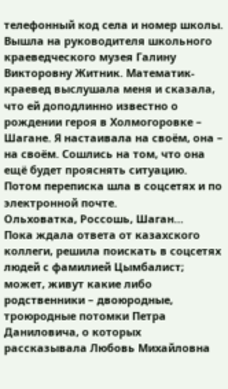телефонный код села и номер школы. Вышла на руководителя школьного краеведческого музея Галину Викторовну Житник. Математик-краевед выслушала меня и сказала, что ей доподлинно известно о рождении героя в Холмогоровке – Шагане. Я настаивала на своём, она – на своём. Сошлись на том, что она ещё будет прояснять ситуацию. Потом переписка шла в соцсетях и по электронной почте.
Ольховатка, Россошь, Шаган…
Пока ждала ответа от казахского коллеги, решила поискать в соцсетях людей с фамилией Цымбалист; может, живут какие либо родственники – двоюродные, троюродные потомки Петра Даниловича, о которых рассказывала Любовь Михайловна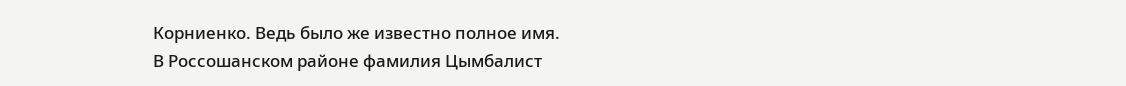Корниенко. Ведь было же известно полное имя.
В Россошанском районе фамилия Цымбалист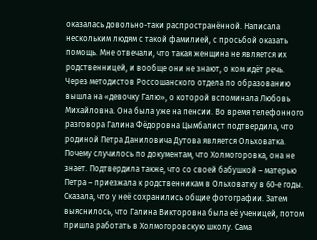оказалась довольно-таки распространённой. Написала нескольким людям с такой фамилией, с просьбой оказать помощь. Мне отвечали, что такая женщина не является их родственницей, и вообще они не знают, о ком идёт речь.
Через методистов Россошанского отдела по образованию вышла на «девочку Галю», о которой вспоминала Любовь Михайловна. Она была уже на пенсии. Во время телефонного разговора Галина Фёдоровна Цымбалист подтвердила, что родиной Петра Даниловича Дутова является Ольховатка. Почему случилось по документам, что Холмогоровка, она не знает. Подтвердила также, что со своей бабушкой – матерью Петра – приезжала к родственникам в Ольховатку в 60-е годы. Сказала, что у неё сохранились общие фотографии. Затем выяснилось, что Галина Викторовна была её ученицей, потом пришла работать в Холмогоровскую школу. Сама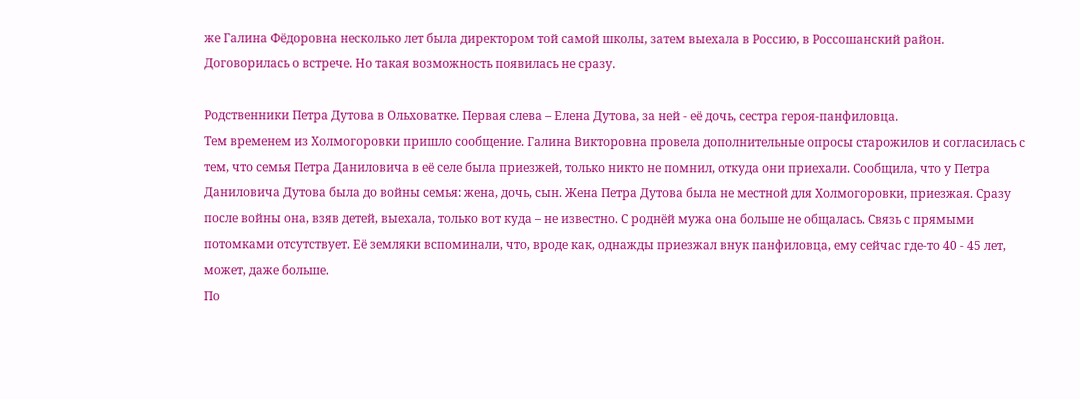же Галина Фёдоровна несколько лет была директором той самой школы, затем выехала в Россию, в Россошанский район. Договорилась о встрече. Но такая возможность появилась не сразу.

Родственники Петра Дутова в Ольховатке. Первая слева – Елена Дутова, за ней - её дочь, сестра героя-панфиловца.
Тем временем из Холмогоровки пришло сообщение. Галина Викторовна провела дополнительные опросы старожилов и согласилась с тем, что семья Петра Даниловича в её селе была приезжей, только никто не помнил, откуда они приехали. Сообщила, что у Петра Даниловича Дутова была до войны семья: жена, дочь, сын. Жена Петра Дутова была не местной для Холмогоровки, приезжая. Сразу после войны она, взяв детей, выехала, только вот куда – не известно. С роднёй мужа она больше не общалась. Связь с прямыми потомками отсутствует. Её земляки вспоминали, что, вроде как, однажды приезжал внук панфиловца, ему сейчас где-то 40 - 45 лет, может, даже больше.
По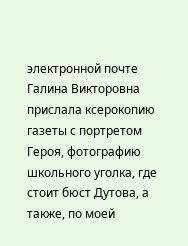электронной почте Галина Викторовна прислала ксерокопию газеты с портретом Героя, фотографию школьного уголка, где стоит бюст Дутова, а также, по моей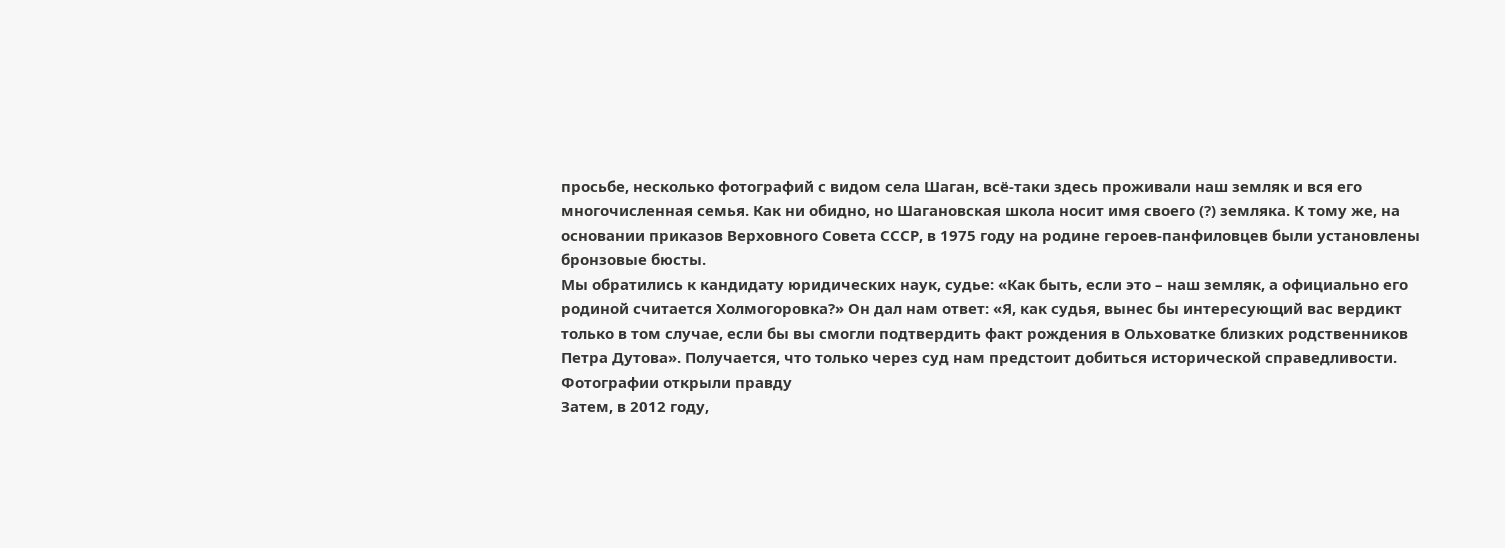просьбе, несколько фотографий с видом села Шаган, всё-таки здесь проживали наш земляк и вся его многочисленная семья. Как ни обидно, но Шагановская школа носит имя своего (?) земляка. К тому же, на основании приказов Верховного Совета СССР, в 1975 году на родине героев-панфиловцев были установлены бронзовые бюсты.
Мы обратились к кандидату юридических наук, судье: «Как быть, если это – наш земляк, а официально его родиной считается Холмогоровка?» Он дал нам ответ: «Я, как судья, вынес бы интересующий вас вердикт только в том случае, если бы вы смогли подтвердить факт рождения в Ольховатке близких родственников Петра Дутова». Получается, что только через суд нам предстоит добиться исторической справедливости.
Фотографии открыли правду
Затем, в 2012 году,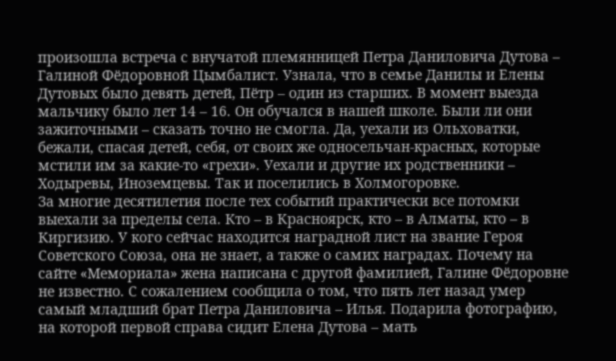произошла встреча с внучатой племянницей Петра Даниловича Дутова – Галиной Фёдоровной Цымбалист. Узнала, что в семье Данилы и Елены Дутовых было девять детей, Пётр – один из старших. В момент выезда мальчику было лет 14 – 16. Он обучался в нашей школе. Были ли они зажиточными – сказать точно не смогла. Да, уехали из Ольховатки, бежали, спасая детей, себя, от своих же односельчан-красных, которые мстили им за какие-то «грехи». Уехали и другие их родственники – Ходыревы, Иноземцевы. Так и поселились в Холмогоровке.
За многие десятилетия после тех событий практически все потомки выехали за пределы села. Кто – в Красноярск, кто – в Алматы, кто – в Киргизию. У кого сейчас находится наградной лист на звание Героя Советского Союза, она не знает, а также о самих наградах. Почему на сайте «Мемориала» жена написана с другой фамилией, Галине Фёдоровне не известно. С сожалением сообщила о том, что пять лет назад умер самый младший брат Петра Даниловича – Илья. Подарила фотографию, на которой первой справа сидит Елена Дутова – мать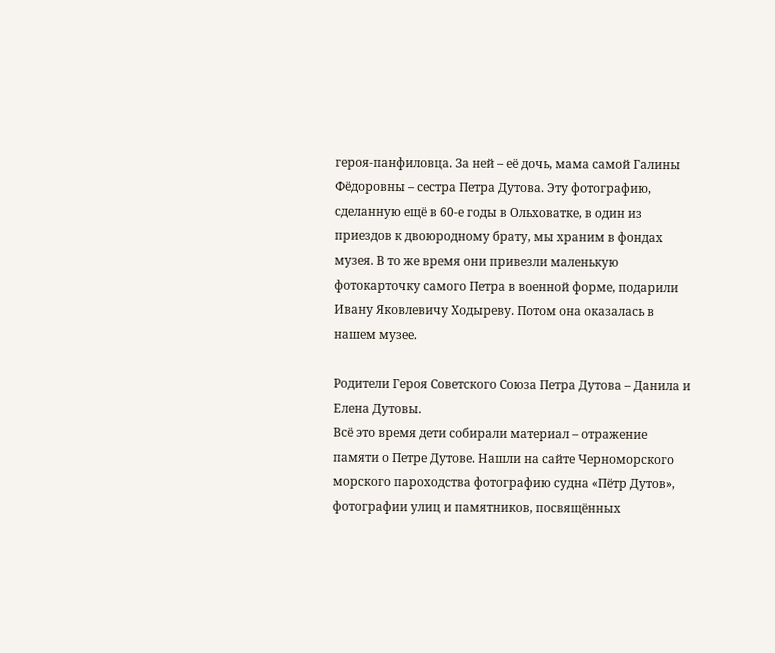героя-панфиловца. За ней – её дочь, мама самой Галины Фёдоровны – сестра Петра Дутова. Эту фотографию, сделанную ещё в 60-е годы в Ольховатке, в один из приездов к двоюродному брату, мы храним в фондах музея. В то же время они привезли маленькую фотокарточку самого Петра в военной форме, подарили Ивану Яковлевичу Ходыреву. Потом она оказалась в нашем музее.

Родители Героя Советского Союза Петра Дутова – Данила и Елена Дутовы.
Всё это время дети собирали материал – отражение памяти о Петре Дутове. Нашли на сайте Черноморского морского пароходства фотографию судна «Пётр Дутов», фотографии улиц и памятников, посвящённых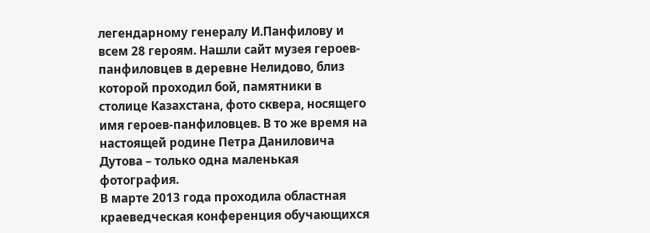легендарному генералу И.Панфилову и всем 28 героям. Нашли сайт музея героев-панфиловцев в деревне Нелидово, близ которой проходил бой, памятники в столице Казахстана, фото сквера, носящего имя героев-панфиловцев. В то же время на настоящей родине Петра Даниловича Дутова – только одна маленькая фотография.
В марте 2013 года проходила областная краеведческая конференция обучающихся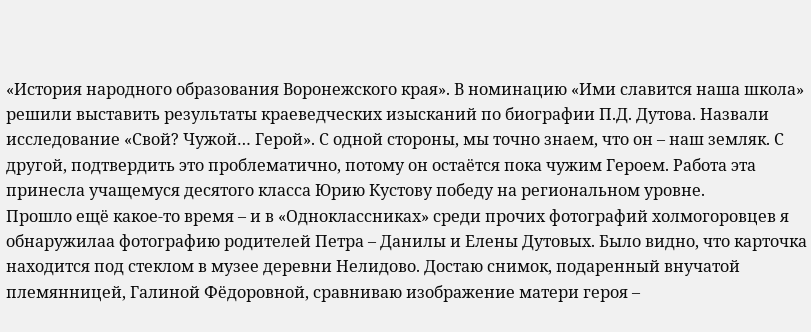«История народного образования Воронежского края». В номинацию «Ими славится наша школа» решили выставить результаты краеведческих изысканий по биографии П.Д. Дутова. Назвали исследование «Свой? Чужой… Герой». С одной стороны, мы точно знаем, что он – наш земляк. С другой, подтвердить это проблематично, потому он остаётся пока чужим Героем. Работа эта принесла учащемуся десятого класса Юрию Кустову победу на региональном уровне.
Прошло ещё какое-то время – и в «Одноклассниках» среди прочих фотографий холмогоровцев я обнаружилаа фотографию родителей Петра – Данилы и Елены Дутовых. Было видно, что карточка находится под стеклом в музее деревни Нелидово. Достаю снимок, подаренный внучатой племянницей, Галиной Фёдоровной, сравниваю изображение матери героя –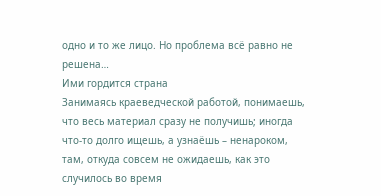одно и то же лицо. Но проблема всё равно не решена…
Ими гордится страна
Занимаясь краеведческой работой, понимаешь, что весь материал сразу не получишь; иногда что-то долго ищешь, а узнаёшь – ненароком, там, откуда совсем не ожидаешь, как это случилось во время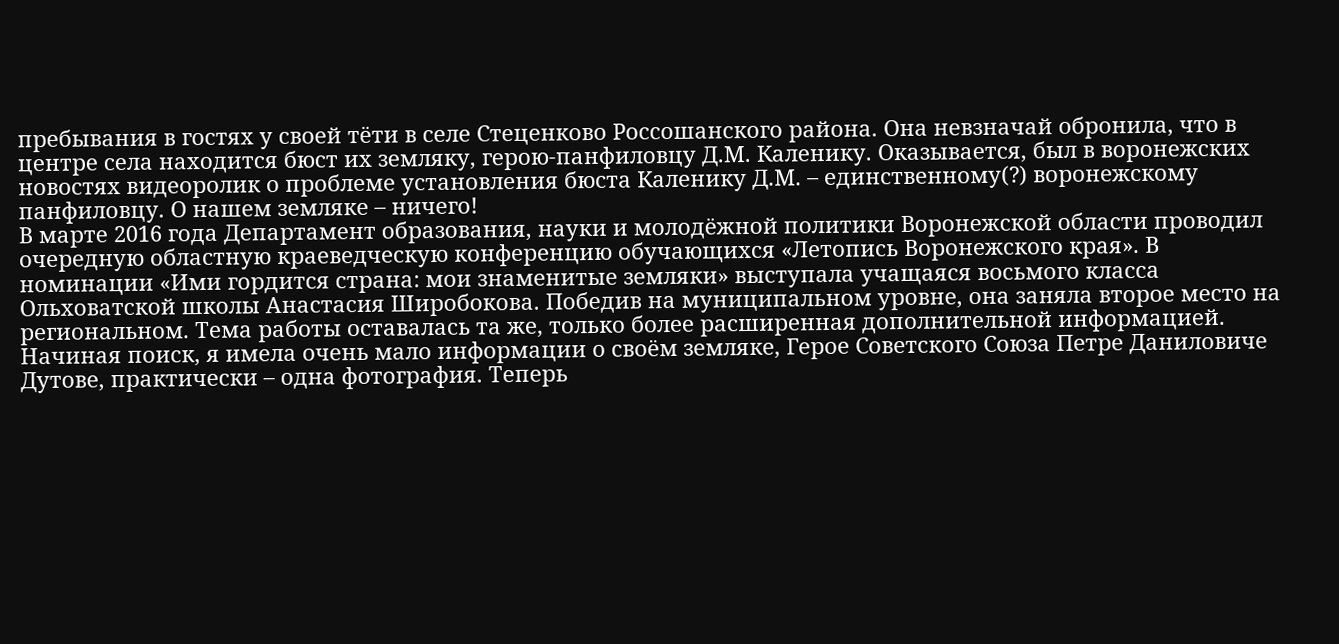пребывания в гостях у своей тёти в селе Стеценково Россошанского района. Она невзначай обронила, что в центре села находится бюст их земляку, герою-панфиловцу Д.М. Каленику. Оказывается, был в воронежских новостях видеоролик о проблеме установления бюста Каленику Д.М. – единственному(?) воронежскому панфиловцу. О нашем земляке – ничего!
В марте 2016 года Департамент образования, науки и молодёжной политики Воронежской области проводил очередную областную краеведческую конференцию обучающихся «Летопись Воронежского края». В номинации «Ими гордится страна: мои знаменитые земляки» выступала учащаяся восьмого класса Ольховатской школы Анастасия Широбокова. Победив на муниципальном уровне, она заняла второе место на региональном. Тема работы оставалась та же, только более расширенная дополнительной информацией.
Начиная поиск, я имела очень мало информации о своём земляке, Герое Советского Союза Петре Даниловиче Дутове, практически – одна фотография. Теперь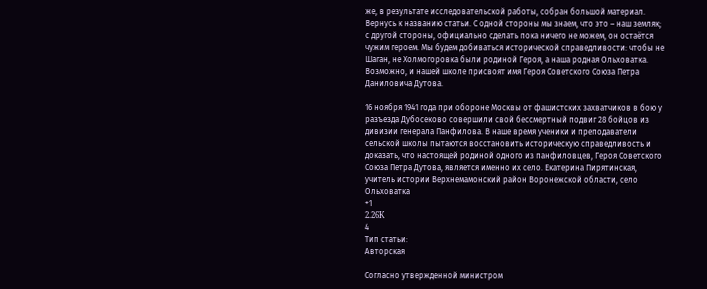же, в результате исследовательской работы, собран большой материал.
Вернусь к названию статьи. С одной стороны мы знаем, что это – наш земляк; с другой стороны, официально сделать пока ничего не можем, он остаётся чужим героем. Мы будем добиваться исторической справедливости: чтобы не Шаган, не Холмогоровка были родиной Героя, а наша родная Ольховатка. Возможно, и нашей школе присвоят имя Героя Советского Союза Петра Даниловича Дутова.

16 ноября 1941 года при обороне Москвы от фашистских захватчиков в бою у разъезда Дубосеково совершили свой бессмертный подвиг 28 бойцов из дивизии генерала Панфилова. В наше время ученики и преподаватели сельской школы пытаются восстановить историческую справедливость и доказать, что настоящей родиной одного из панфиловцев, Героя Советского Союза Петра Дутова, является именно их село. Екатерина Пирятинская, учитель истории Верхнемамонский район Воронежской области, село Ольховатка
+1
2.26K
4
Тип статьи:
Авторская

Согласно утвержденной министром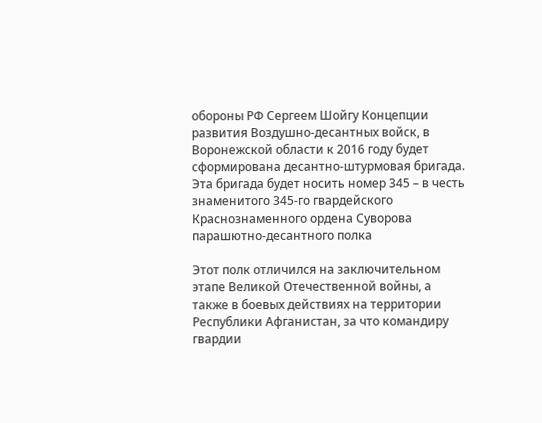обороны РФ Сергеем Шойгу Концепции развития Воздушно-десантных войск, в Воронежской области к 2016 году будет сформирована десантно-штурмовая бригада. Эта бригада будет носить номер 345 – в честь знаменитого 345-го гвардейского Краснознаменного ордена Суворова парашютно-десантного полка

Этот полк отличился на заключительном этапе Великой Отечественной войны, а также в боевых действиях на территории Республики Афганистан, за что командиру гвардии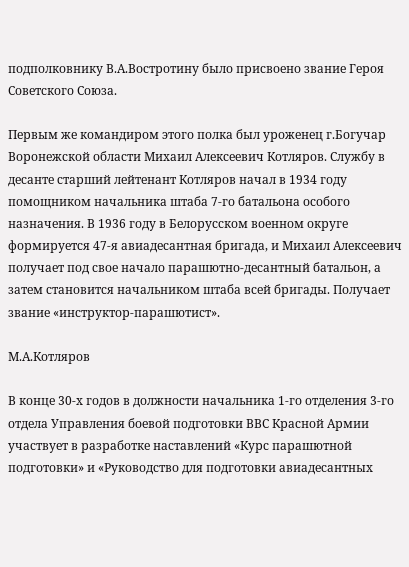подполковнику В.А.Востротину было присвоено звание Героя Советского Союза.

Первым же командиром этого полка был уроженец г.Богучар Воронежской области Михаил Алексеевич Котляров. Службу в десанте старший лейтенант Котляров начал в 1934 году помощником начальника штаба 7-го батальона особого назначения. В 1936 году в Белорусском военном округе формируется 47-я авиадесантная бригада, и Михаил Алексеевич получает под свое начало парашютно-десантный батальон, а затем становится начальником штаба всей бригады. Получает звание «инструктор-парашютист».

М.А.Котляров

В конце 30-х годов в должности начальника 1-го отделения 3-го отдела Управления боевой подготовки ВВС Красной Армии участвует в разработке наставлений «Курс парашютной подготовки» и «Руководство для подготовки авиадесантных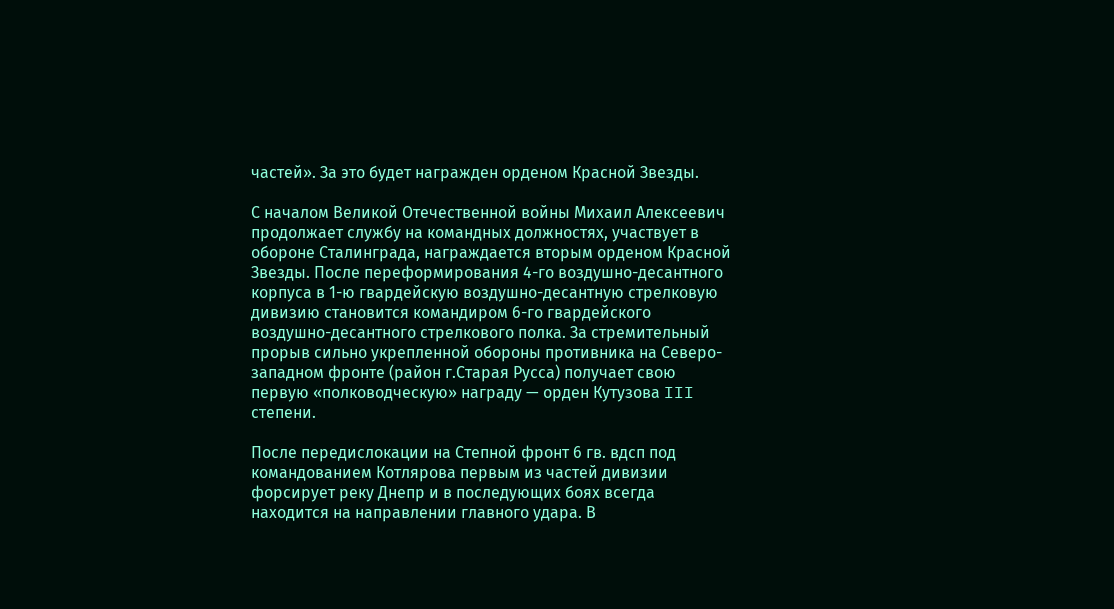частей». За это будет награжден орденом Красной Звезды.

С началом Великой Отечественной войны Михаил Алексеевич продолжает службу на командных должностях, участвует в обороне Сталинграда, награждается вторым орденом Красной Звезды. После переформирования 4-го воздушно-десантного корпуса в 1-ю гвардейскую воздушно-десантную стрелковую дивизию становится командиром 6-го гвардейского воздушно-десантного стрелкового полка. За стремительный прорыв сильно укрепленной обороны противника на Северо-западном фронте (район г.Старая Русса) получает свою первую «полководческую» награду — орден Кутузова III степени.

После передислокации на Степной фронт 6 гв. вдсп под командованием Котлярова первым из частей дивизии форсирует реку Днепр и в последующих боях всегда находится на направлении главного удара. В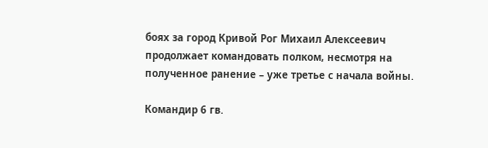боях за город Кривой Рог Михаил Алексеевич продолжает командовать полком, несмотря на полученное ранение – уже третье с начала войны.

Командир 6 гв.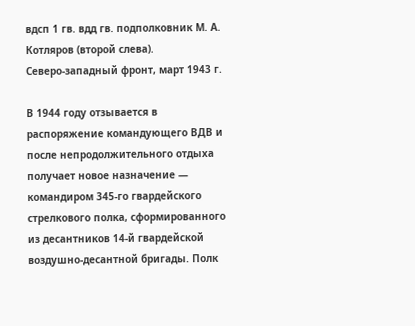вдсп 1 гв. вдд гв. подполковник М. А. Котляров (второй слева).
Северо-западный фронт, март 1943 г.

В 1944 году отзывается в распоряжение командующего ВДВ и после непродолжительного отдыха получает новое назначение — командиром 345-го гвардейского стрелкового полка, сформированного из десантников 14-й гвардейской воздушно-десантной бригады. Полк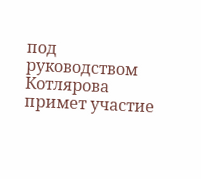под руководством Котлярова примет участие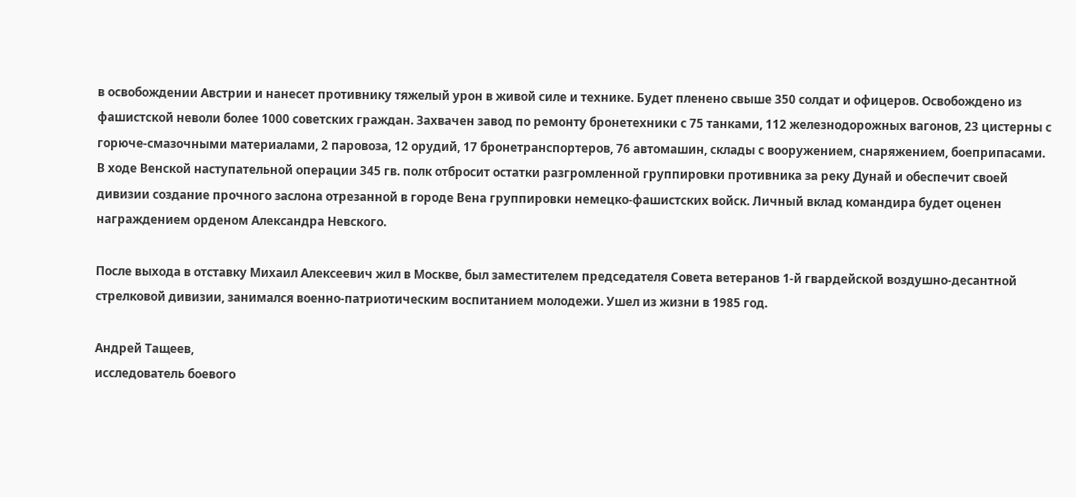в освобождении Австрии и нанесет противнику тяжелый урон в живой силе и технике. Будет пленено свыше 350 солдат и офицеров. Освобождено из фашистской неволи более 1000 советских граждан. Захвачен завод по ремонту бронетехники с 75 танками, 112 железнодорожных вагонов, 23 цистерны с горюче-смазочными материалами, 2 паровоза, 12 орудий, 17 бронетранспортеров, 76 автомашин, склады с вооружением, снаряжением, боеприпасами.
В ходе Венской наступательной операции 345 гв. полк отбросит остатки разгромленной группировки противника за реку Дунай и обеспечит своей дивизии создание прочного заслона отрезанной в городе Вена группировки немецко-фашистских войск. Личный вклад командира будет оценен награждением орденом Александра Невского.

После выхода в отставку Михаил Алексеевич жил в Москве, был заместителем председателя Совета ветеранов 1-й гвардейской воздушно-десантной стрелковой дивизии, занимался военно-патриотическим воспитанием молодежи. Ушел из жизни в 1985 год.

Андрей Тащеев,
исследователь боевого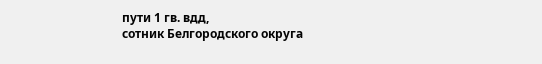пути 1 гв. вдд,
сотник Белгородского округа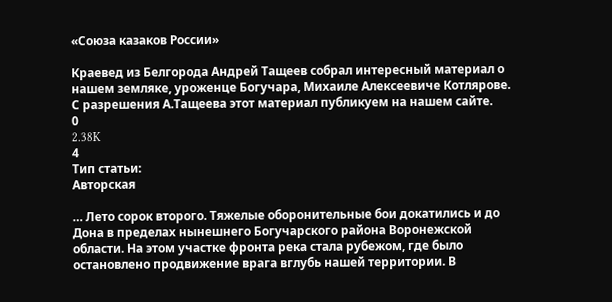«Союза казаков России»

Краевед из Белгорода Андрей Тащеев собрал интересный материал о нашем земляке, уроженце Богучара, Михаиле Алексеевиче Котлярове. С разрешения А.Тащеева этот материал публикуем на нашем сайте.
0
2.38K
4
Тип статьи:
Авторская

… Лето сорок второго. Тяжелые оборонительные бои докатились и до Дона в пределах нынешнего Богучарского района Воронежской области. На этом участке фронта река стала рубежом, где было остановлено продвижение врага вглубь нашей территории. В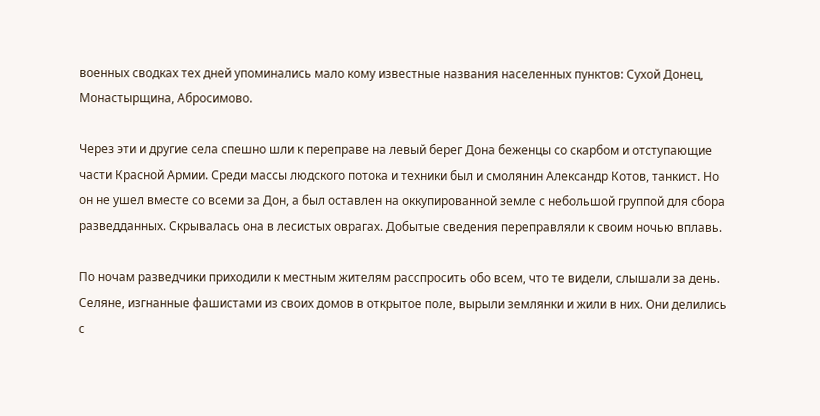военных сводках тех дней упоминались мало кому известные названия населенных пунктов: Сухой Донец, Монастырщина, Абросимово.

Через эти и другие села спешно шли к переправе на левый берег Дона беженцы со скарбом и отступающие части Красной Армии. Среди массы людского потока и техники был и смолянин Александр Котов, танкист. Но он не ушел вместе со всеми за Дон, а был оставлен на оккупированной земле с небольшой группой для сбора разведданных. Скрывалась она в лесистых оврагах. Добытые сведения переправляли к своим ночью вплавь.

По ночам разведчики приходили к местным жителям расспросить обо всем, что те видели, слышали за день. Селяне, изгнанные фашистами из своих домов в открытое поле, вырыли землянки и жили в них. Они делились с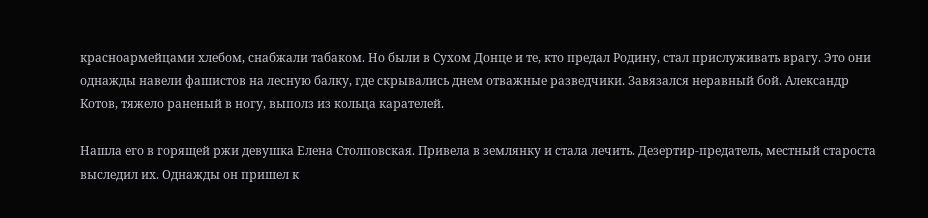красноармейцами хлебом, снабжали табаком. Но были в Сухом Донце и те, кто предал Родину, стал прислуживать врагу. Это они однажды навели фашистов на лесную балку, где скрывались днем отважные разведчики. Завязался неравный бой. Александр Котов, тяжело раненый в ногу, выполз из кольца карателей.

Нашла его в горящей ржи девушка Елена Столповская. Привела в землянку и стала лечить. Дезертир-предатель, местный староста выследил их. Однажды он пришел к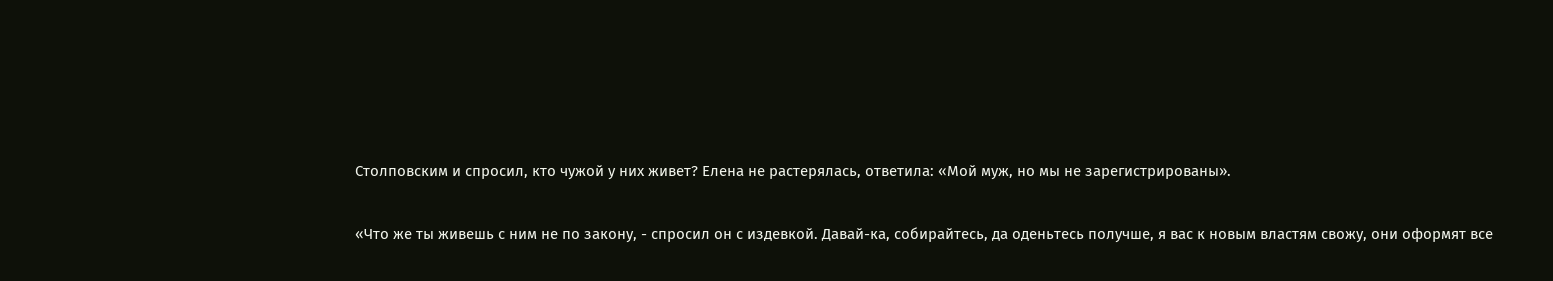Столповским и спросил, кто чужой у них живет? Елена не растерялась, ответила: «Мой муж, но мы не зарегистрированы».

«Что же ты живешь с ним не по закону, - спросил он с издевкой. Давай-ка, собирайтесь, да оденьтесь получше, я вас к новым властям свожу, они оформят все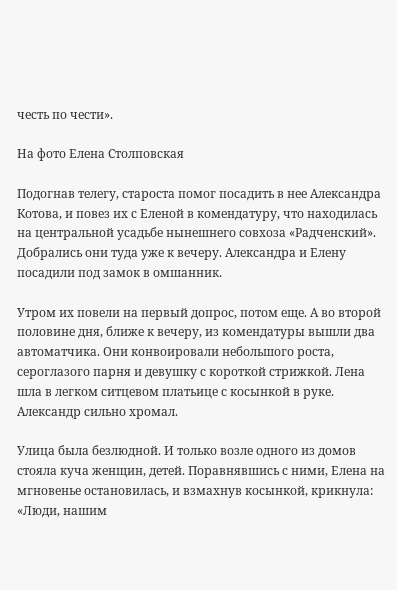честь по чести».

На фото Елена Столповская

Подогнав телегу, староста помог посадить в нее Александра Котова, и повез их с Еленой в комендатуру, что находилась на центральной усадьбе нынешнего совхоза «Радченский». Добрались они туда уже к вечеру. Александра и Елену посадили под замок в омшанник.

Утром их повели на первый допрос, потом еще. А во второй половине дня, ближе к вечеру, из комендатуры вышли два автоматчика. Они конвоировали небольшого роста, сероглазого парня и девушку с короткой стрижкой. Лена шла в легком ситцевом платьице с косынкой в руке. Александр сильно хромал.

Улица была безлюдной. И только возле одного из домов стояла куча женщин, детей. Поравнявшись с ними, Елена на мгновенье остановилась, и взмахнув косынкой, крикнула: «Люди, нашим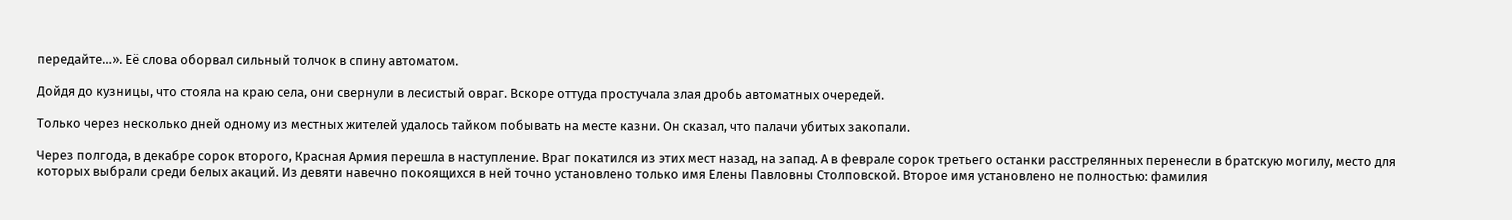передайте…». Её слова оборвал сильный толчок в спину автоматом.

Дойдя до кузницы, что стояла на краю села, они свернули в лесистый овраг. Вскоре оттуда простучала злая дробь автоматных очередей.

Только через несколько дней одному из местных жителей удалось тайком побывать на месте казни. Он сказал, что палачи убитых закопали.

Через полгода, в декабре сорок второго, Красная Армия перешла в наступление. Враг покатился из этих мест назад, на запад. А в феврале сорок третьего останки расстрелянных перенесли в братскую могилу, место для которых выбрали среди белых акаций. Из девяти навечно покоящихся в ней точно установлено только имя Елены Павловны Столповской. Второе имя установлено не полностью: фамилия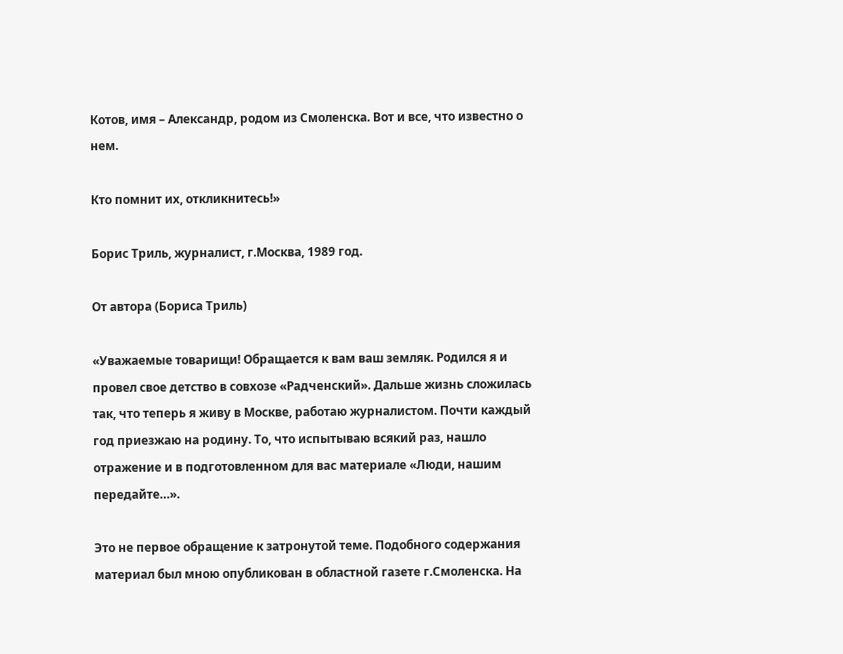Котов, имя – Александр, родом из Смоленска. Вот и все, что известно о нем.

Кто помнит их, откликнитесь!»

Борис Триль, журналист, г.Москва, 1989 год.

От автора (Бориса Триль)

«Уважаемые товарищи! Обращается к вам ваш земляк. Родился я и провел свое детство в совхозе «Радченский». Дальше жизнь сложилась так, что теперь я живу в Москве, работаю журналистом. Почти каждый год приезжаю на родину. То, что испытываю всякий раз, нашло отражение и в подготовленном для вас материале «Люди, нашим передайте…».

Это не первое обращение к затронутой теме. Подобного содержания материал был мною опубликован в областной газете г.Смоленска. На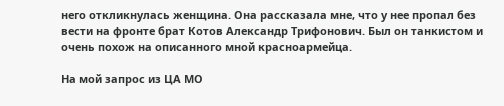него откликнулась женщина. Она рассказала мне, что у нее пропал без вести на фронте брат Котов Александр Трифонович. Был он танкистом и очень похож на описанного мной красноармейца.

На мой запрос из ЦА МО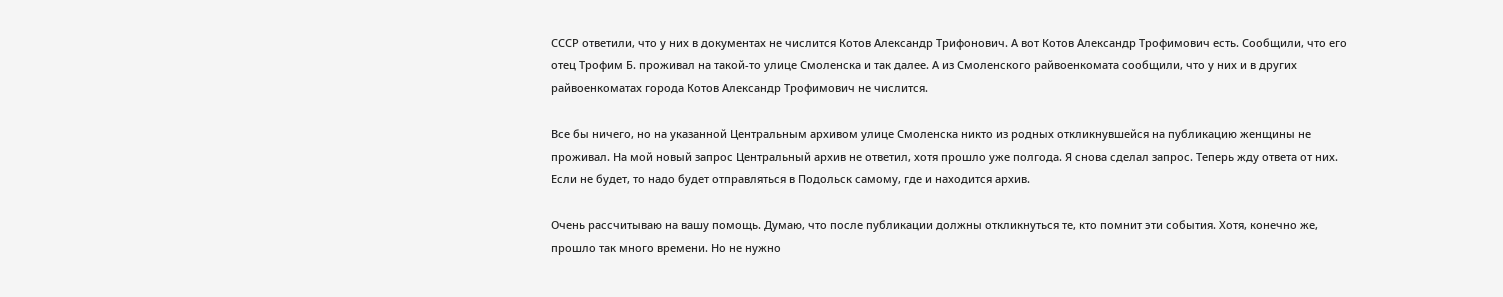СССР ответили, что у них в документах не числится Котов Александр Трифонович. А вот Котов Александр Трофимович есть. Сообщили, что его отец Трофим Б. проживал на такой-то улице Смоленска и так далее. А из Смоленского райвоенкомата сообщили, что у них и в других райвоенкоматах города Котов Александр Трофимович не числится.

Все бы ничего, но на указанной Центральным архивом улице Смоленска никто из родных откликнувшейся на публикацию женщины не проживал. На мой новый запрос Центральный архив не ответил, хотя прошло уже полгода. Я снова сделал запрос. Теперь жду ответа от них. Если не будет, то надо будет отправляться в Подольск самому, где и находится архив.

Очень рассчитываю на вашу помощь. Думаю, что после публикации должны откликнуться те, кто помнит эти события. Хотя, конечно же, прошло так много времени. Но не нужно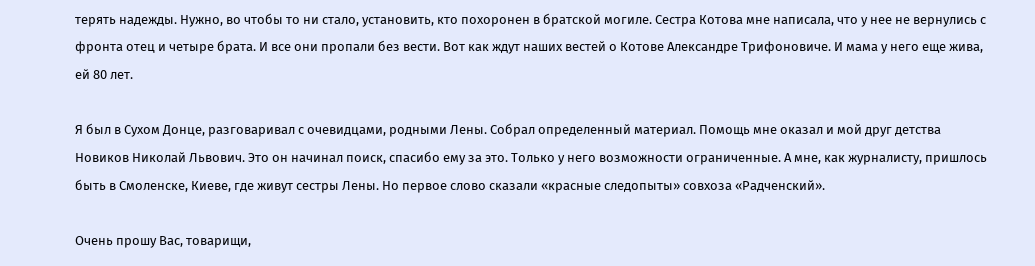терять надежды. Нужно, во чтобы то ни стало, установить, кто похоронен в братской могиле. Сестра Котова мне написала, что у нее не вернулись с фронта отец и четыре брата. И все они пропали без вести. Вот как ждут наших вестей о Котове Александре Трифоновиче. И мама у него еще жива, ей 80 лет.

Я был в Сухом Донце, разговаривал с очевидцами, родными Лены. Собрал определенный материал. Помощь мне оказал и мой друг детства Новиков Николай Львович. Это он начинал поиск, спасибо ему за это. Только у него возможности ограниченные. А мне, как журналисту, пришлось быть в Смоленске, Киеве, где живут сестры Лены. Но первое слово сказали «красные следопыты» совхоза «Радченский».

Очень прошу Вас, товарищи,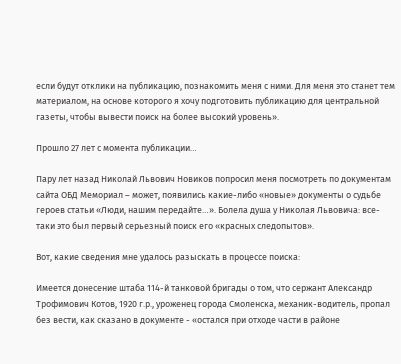если будут отклики на публикацию, познакомить меня с ними. Для меня это станет тем материалом, на основе которого я хочу подготовить публикацию для центральной газеты, чтобы вывести поиск на более высокий уровень».

Прошло 27 лет с момента публикации…

Пару лет назад Николай Львович Новиков попросил меня посмотреть по документам сайта ОБД Мемориал – может, появились какие-либо «новые» документы о судьбе героев статьи «Люди, нашим передайте…». Болела душа у Николая Львовича: все-таки это был первый серьезный поиск его «красных следопытов».

Вот, какие сведения мне удалось разыскать в процессе поиска:

Имеется донесение штаба 114-й танковой бригады о том, что сержант Александр Трофимович Котов, 1920 г.р., уроженец города Смоленска, механик-водитель, пропал без вести, как сказано в документе - «остался при отходе части в районе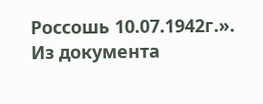Россошь 10.07.1942г.». Из документа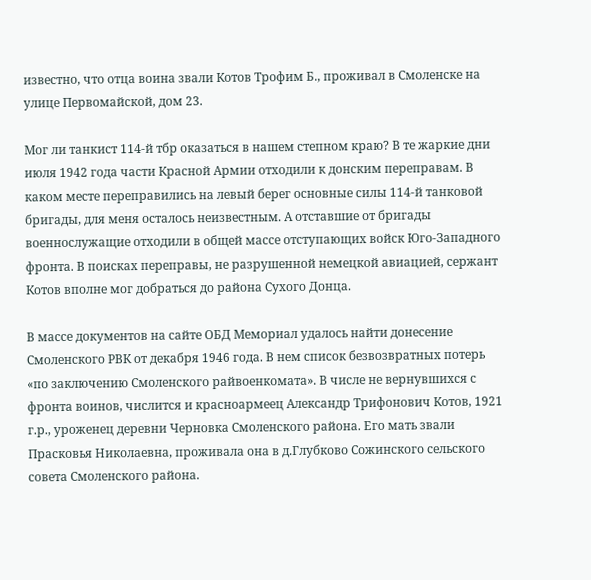известно, что отца воина звали Котов Трофим Б., проживал в Смоленске на улице Первомайской, дом 23.

Мог ли танкист 114-й тбр оказаться в нашем степном краю? В те жаркие дни июля 1942 года части Красной Армии отходили к донским переправам. В каком месте переправились на левый берег основные силы 114-й танковой бригады, для меня осталось неизвестным. А отставшие от бригады военнослужащие отходили в общей массе отступающих войск Юго-Западного фронта. В поисках переправы, не разрушенной немецкой авиацией, сержант Котов вполне мог добраться до района Сухого Донца.

В массе документов на сайте ОБД Мемориал удалось найти донесение Смоленского РВК от декабря 1946 года. В нем список безвозвратных потерь «по заключению Смоленского райвоенкомата». В числе не вернувшихся с фронта воинов, числится и красноармеец Александр Трифонович Котов, 1921 г.р., уроженец деревни Черновка Смоленского района. Его мать звали Прасковья Николаевна, проживала она в д.Глубково Сожинского сельского совета Смоленского района.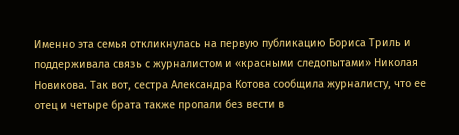Именно эта семья откликнулась на первую публикацию Бориса Триль и поддерживала связь с журналистом и «красными следопытами» Николая Новикова. Так вот, сестра Александра Котова сообщила журналисту, что ее отец и четыре брата также пропали без вести в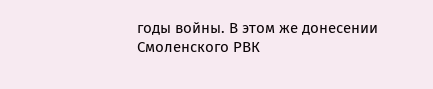годы войны. В этом же донесении Смоленского РВК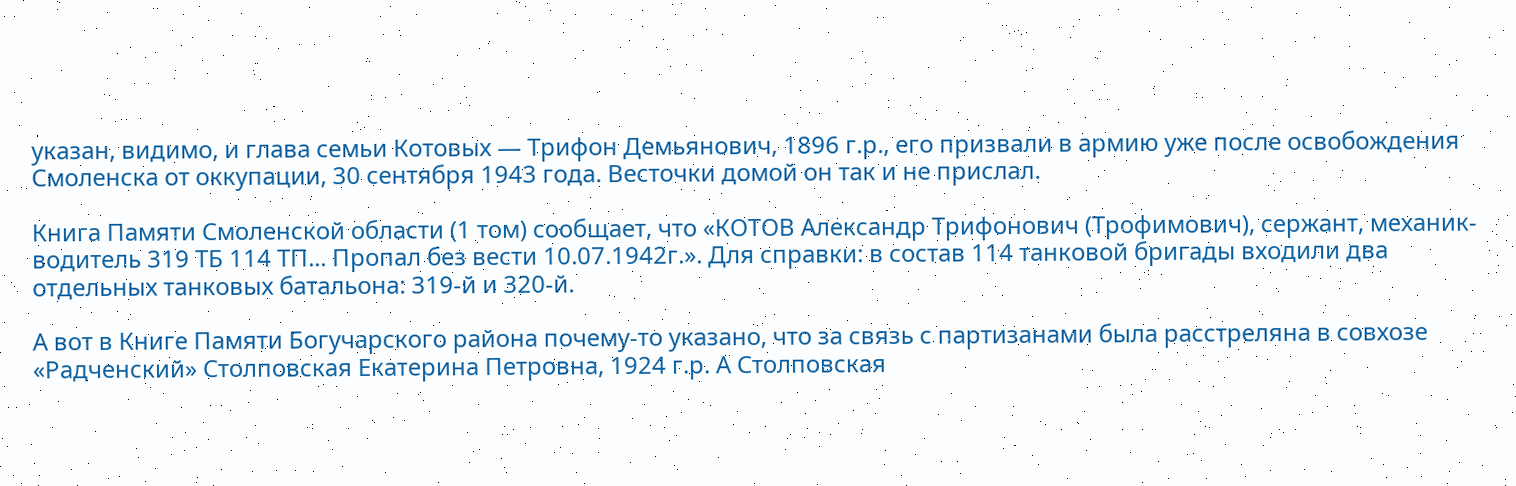указан, видимо, и глава семьи Котовых — Трифон Демьянович, 1896 г.р., его призвали в армию уже после освобождения Смоленска от оккупации, 30 сентября 1943 года. Весточки домой он так и не прислал.

Книга Памяти Смоленской области (1 том) сообщает, что «КОТОВ Александр Трифонович (Трофимович), сержант, механик-водитель 319 ТБ 114 ТП... Пропал без вести 10.07.1942г.». Для справки: в состав 114 танковой бригады входили два отдельных танковых батальона: 319-й и 320-й.

А вот в Книге Памяти Богучарского района почему-то указано, что за связь с партизанами была расстреляна в совхозе «Радченский» Столповская Екатерина Петровна, 1924 г.р. А Столповская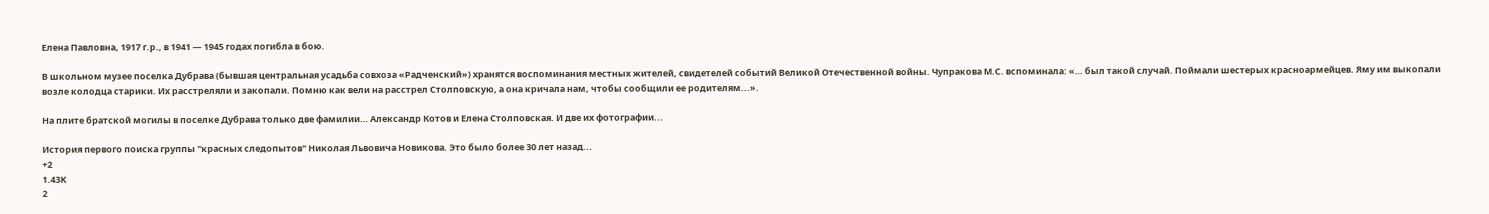Елена Павловна, 1917 г.р., в 1941 — 1945 годах погибла в бою.

В школьном музее поселка Дубрава (бывшая центральная усадьба совхоза «Радченский») хранятся воспоминания местных жителей, свидетелей событий Великой Отечественной войны. Чупракова М.С. вспоминала: «… был такой случай. Поймали шестерых красноармейцев. Яму им выкопали возле колодца старики. Их расстреляли и закопали. Помню как вели на расстрел Столповскую, а она кричала нам, чтобы сообщили ее родителям...».

На плите братской могилы в поселке Дубрава только две фамилии… Александр Котов и Елена Столповская. И две их фотографии...

История первого поиска группы "красных следопытов" Николая Львовича Новикова. Это было более 30 лет назад...
+2
1.43K
2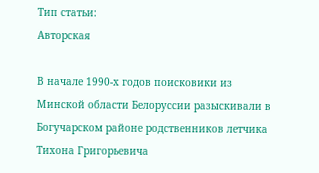Тип статьи:
Авторская

В начале 1990-х годов поисковики из Минской области Белоруссии разыскивали в Богучарском районе родственников летчика Тихона Григорьевича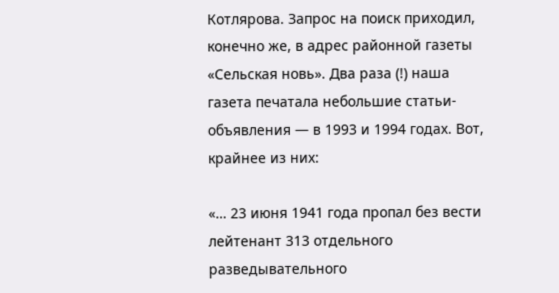Котлярова. Запрос на поиск приходил, конечно же, в адрес районной газеты «Сельская новь». Два раза (!) наша газета печатала небольшие статьи-объявления — в 1993 и 1994 годах. Вот, крайнее из них:

«… 23 июня 1941 года пропал без вести лейтенант 313 отдельного разведывательного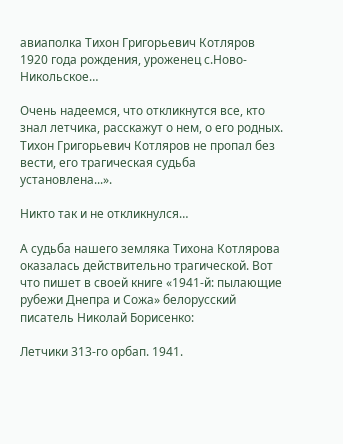авиаполка Тихон Григорьевич Котляров 1920 года рождения, уроженец с.Ново-Никольское…

Очень надеемся, что откликнутся все, кто знал летчика, расскажут о нем, о его родных. Тихон Григорьевич Котляров не пропал без вести, его трагическая судьба установлена...».

Никто так и не откликнулся…

А судьба нашего земляка Тихона Котлярова оказалась действительно трагической. Вот что пишет в своей книге «1941-й: пылающие рубежи Днепра и Сожа» белорусский писатель Николай Борисенко:

Летчики 313-го орбап. 1941.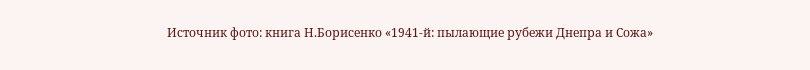Источник фото: книга Н.Борисенко «1941-й: пылающие рубежи Днепра и Сожа»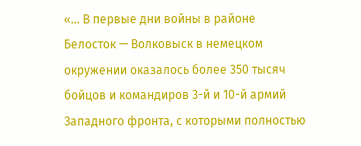«… В первые дни войны в районе Белосток — Волковыск в немецком окружении оказалось более 350 тысяч бойцов и командиров 3-й и 10-й армий Западного фронта, с которыми полностью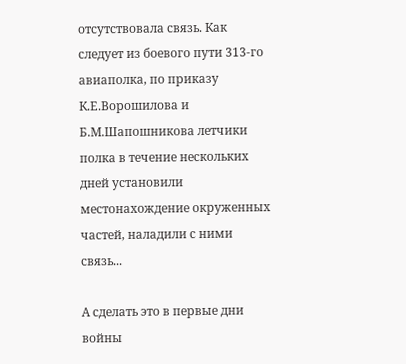отсутствовала связь. Как следует из боевого пути 313-го авиаполка, по приказу К.Е.Ворошилова и Б.М.Шапошникова летчики полка в течение нескольких дней установили местонахождение окруженных частей, наладили с ними связь...

А сделать это в первые дни войны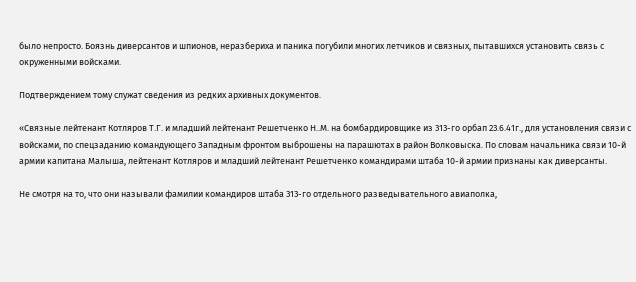было непросто. Боязнь диверсантов и шпионов, неразбериха и паника погубили многих летчиков и связных, пытавшихся установить связь с окруженными войсками.

Подтверждением тому служат сведения из редких архивных документов.

«Связные лейтенант Котляров Т.Г. и младший лейтенант Решетченко Н..М. на бомбардировщике из 313-го орбап 23.6.41г., для установления связи с войсками, по спецзаданию командующего Западным фронтом выброшены на парашютах в район Волковыска. По словам начальника связи 10-й армии капитана Малыша, лейтенант Котляров и младший лейтенант Решетченко командирами штаба 10-й армии признаны как диверсанты.

Не смотря на то, что они называли фамилии командиров штаба 313-го отдельного разведывательного авиаполка,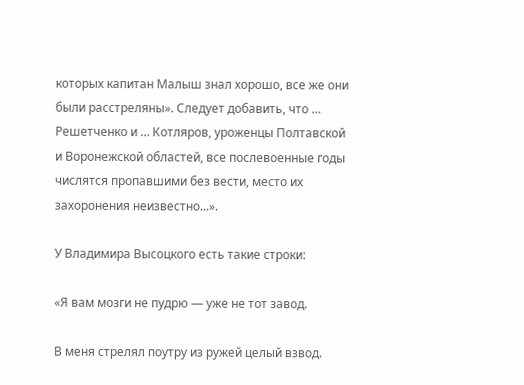которых капитан Малыш знал хорошо, все же они были расстреляны». Следует добавить, что … Решетченко и … Котляров, уроженцы Полтавской и Воронежской областей, все послевоенные годы числятся пропавшими без вести, место их захоронения неизвестно...».

У Владимира Высоцкого есть такие строки:

«Я вам мозги не пудрю — уже не тот завод.

В меня стрелял поутру из ружей целый взвод.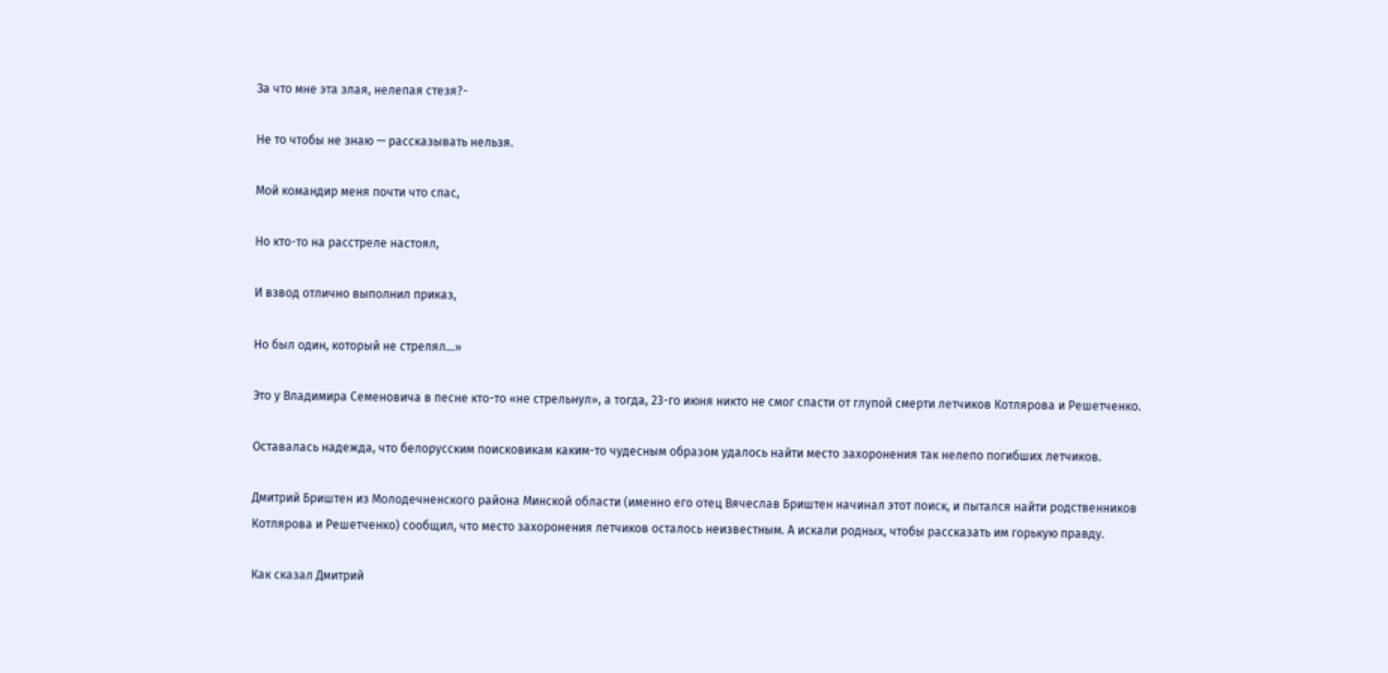За что мне эта злая, нелепая стезя?-

Не то чтобы не знаю — рассказывать нельзя.

Мой командир меня почти что спас,

Но кто-то на расстреле настоял,

И взвод отлично выполнил приказ,

Но был один, который не стрелял...»

Это у Владимира Семеновича в песне кто-то «не стрельнул», а тогда, 23-го июня никто не смог спасти от глупой смерти летчиков Котлярова и Решетченко.

Оставалась надежда, что белорусским поисковикам каким-то чудесным образом удалось найти место захоронения так нелепо погибших летчиков.

Дмитрий Бриштен из Молодечненского района Минской области (именно его отец Вячеслав Бриштен начинал этот поиск, и пытался найти родственников Котлярова и Решетченко) сообщил, что место захоронения летчиков осталось неизвестным. А искали родных, чтобы рассказать им горькую правду.

Как сказал Дмитрий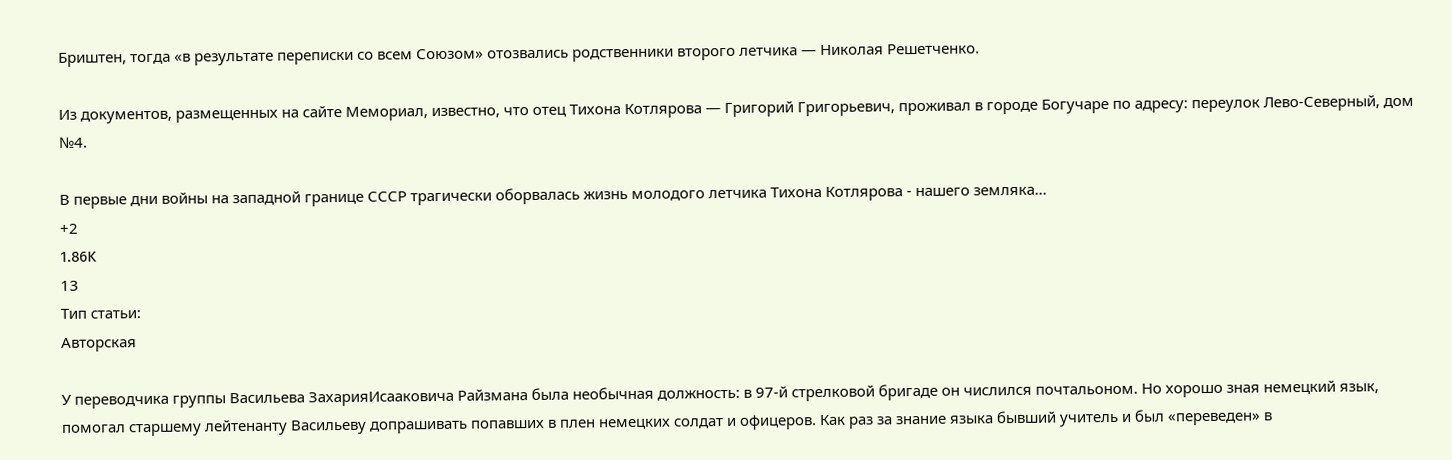Бриштен, тогда «в результате переписки со всем Союзом» отозвались родственники второго летчика — Николая Решетченко.

Из документов, размещенных на сайте Мемориал, известно, что отец Тихона Котлярова — Григорий Григорьевич, проживал в городе Богучаре по адресу: переулок Лево-Северный, дом №4.

В первые дни войны на западной границе СССР трагически оборвалась жизнь молодого летчика Тихона Котлярова - нашего земляка...
+2
1.86K
13
Тип статьи:
Авторская

У переводчика группы Васильева ЗахарияИсааковича Райзмана была необычная должность: в 97-й стрелковой бригаде он числился почтальоном. Но хорошо зная немецкий язык, помогал старшему лейтенанту Васильеву допрашивать попавших в плен немецких солдат и офицеров. Как раз за знание языка бывший учитель и был «переведен» в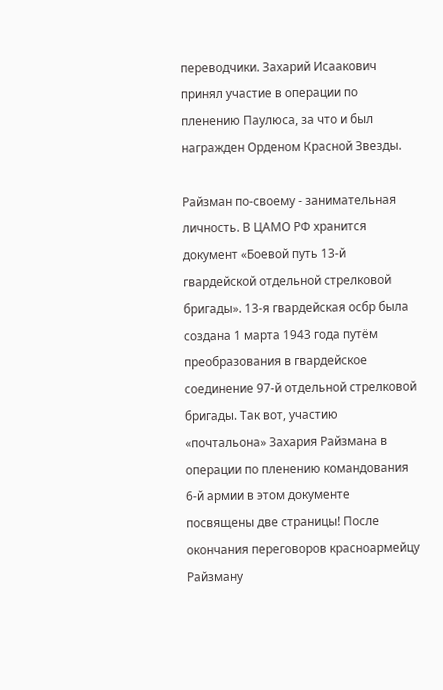переводчики. Захарий Исаакович принял участие в операции по пленению Паулюса, за что и был награжден Орденом Красной Звезды.

Райзман по-своему - занимательная личность. В ЦАМО РФ хранится документ «Боевой путь 13-й гвардейской отдельной стрелковой бригады». 13-я гвардейская осбр была создана 1 марта 1943 года путём преобразования в гвардейское соединение 97-й отдельной стрелковой бригады. Так вот, участию «почтальона» Захария Райзмана в операции по пленению командования 6-й армии в этом документе посвящены две страницы! После окончания переговоров красноармейцу Райзману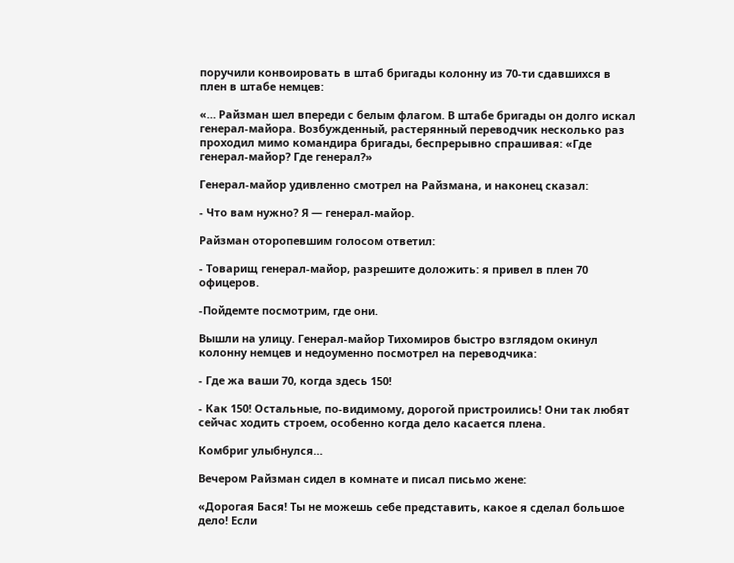поручили конвоировать в штаб бригады колонну из 70-ти сдавшихся в плен в штабе немцев:

«… Райзман шел впереди с белым флагом. В штабе бригады он долго искал генерал-майора. Возбужденный, растерянный переводчик несколько раз проходил мимо командира бригады, беспрерывно спрашивая: «Где генерал-майор? Где генерал?»

Генерал-майор удивленно смотрел на Райзмана, и наконец сказал:

- Что вам нужно? Я — генерал-майор.

Райзман оторопевшим голосом ответил:

- Товарищ генерал-майор, разрешите доложить: я привел в плен 70 офицеров.

-Пойдемте посмотрим, где они.

Вышли на улицу. Генерал-майор Тихомиров быстро взглядом окинул колонну немцев и недоуменно посмотрел на переводчика:

- Где жа ваши 70, когда здесь 150!

- Как 150! Остальные, по-видимому, дорогой пристроились! Они так любят сейчас ходить строем, особенно когда дело касается плена.

Комбриг улыбнулся…

Вечером Райзман сидел в комнате и писал письмо жене:

«Дорогая Бася! Ты не можешь себе представить, какое я сделал большое дело! Если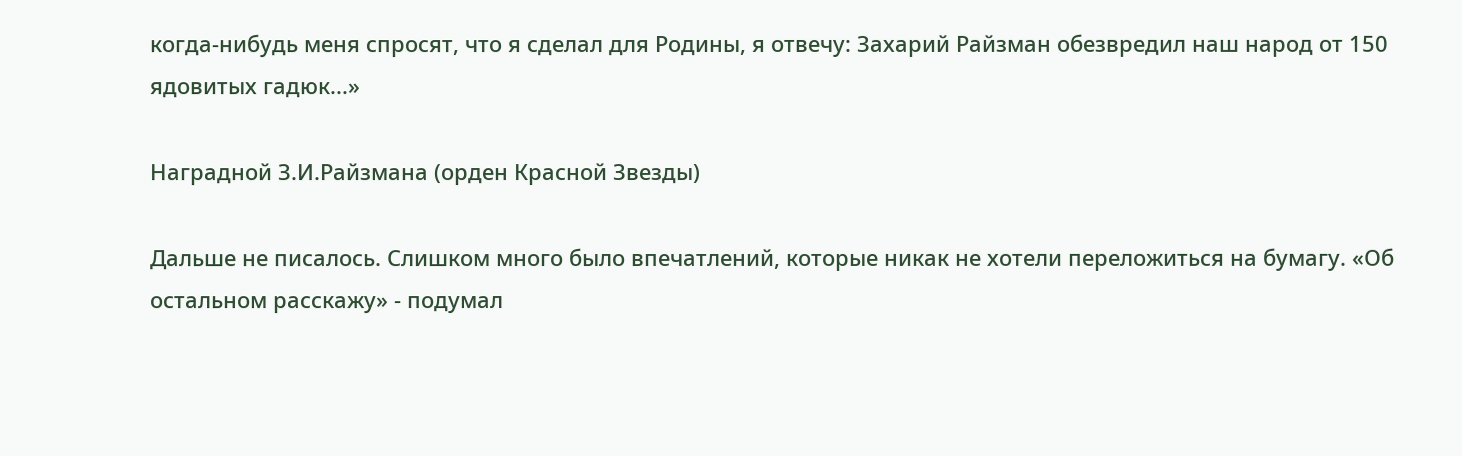когда-нибудь меня спросят, что я сделал для Родины, я отвечу: Захарий Райзман обезвредил наш народ от 150 ядовитых гадюк...»

Наградной З.И.Райзмана (орден Красной Звезды)

Дальше не писалось. Слишком много было впечатлений, которые никак не хотели переложиться на бумагу. «Об остальном расскажу» - подумал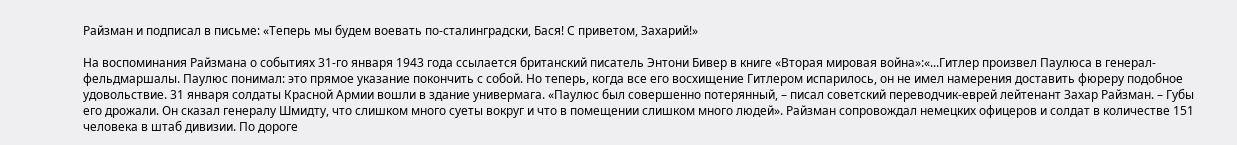Райзман и подписал в письме: «Теперь мы будем воевать по-сталинградски, Бася! С приветом, Захарий!»

На воспоминания Райзмана о событиях 31-го января 1943 года ссылается британский писатель Энтони Бивер в книге «Вторая мировая война»:«...Гитлер произвел Паулюса в генерал-фельдмаршалы. Паулюс понимал: это прямое указание покончить с собой. Но теперь, когда все его восхищение Гитлером испарилось, он не имел намерения доставить фюреру подобное удовольствие. 31 января солдаты Красной Армии вошли в здание универмага. «Паулюс был совершенно потерянный, – писал советский переводчик-еврей лейтенант Захар Райзман. – Губы его дрожали. Он сказал генералу Шмидту, что слишком много суеты вокруг и что в помещении слишком много людей». Райзман сопровождал немецких офицеров и солдат в количестве 151 человека в штаб дивизии. По дороге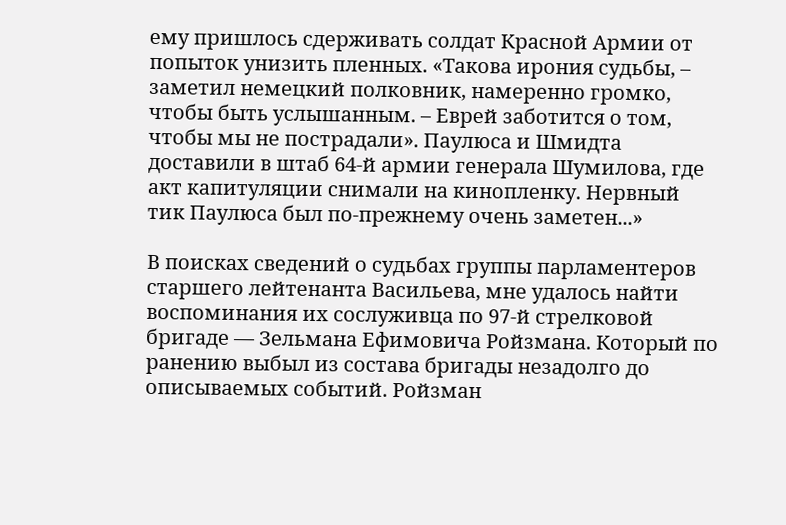ему пришлось сдерживать солдат Красной Армии от попыток унизить пленных. «Такова ирония судьбы, – заметил немецкий полковник, намеренно громко, чтобы быть услышанным. – Еврей заботится о том, чтобы мы не пострадали». Паулюса и Шмидта доставили в штаб 64-й армии генерала Шумилова, где акт капитуляции снимали на кинопленку. Нервный тик Паулюса был по-прежнему очень заметен...»

В поисках сведений о судьбах группы парламентеров старшего лейтенанта Васильева, мне удалось найти воспоминания их сослуживца по 97-й стрелковой бригаде — Зельмана Ефимовича Ройзмана. Который по ранению выбыл из состава бригады незадолго до описываемых событий. Ройзман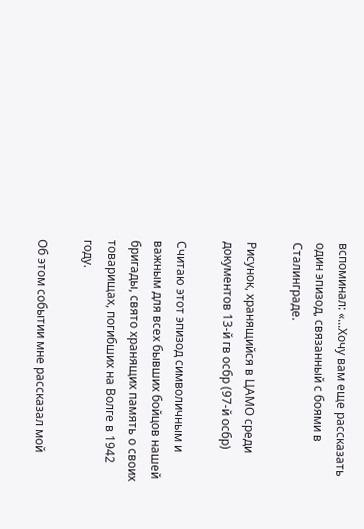вспоминал: «...Хочу вам еще рассказать один эпизод, связанный с боями в Сталинграде.

Рисунок, хранящийся в ЦАМО среди документов 13-й гв осбр (97-й осбр)

Считаю этот эпизод символичным и важным для всех бывших бойцов нашей бригады, свято хранящих память о своих товарищах, погибших на Волге в 1942 году.

Об этом событии мне рассказал мой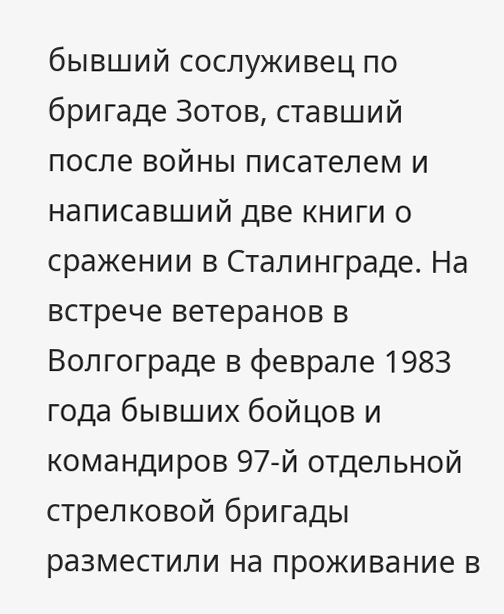бывший сослуживец по бригаде Зотов, ставший после войны писателем и написавший две книги о сражении в Сталинграде. На встрече ветеранов в Волгограде в феврале 1983 года бывших бойцов и командиров 97-й отдельной стрелковой бригады разместили на проживание в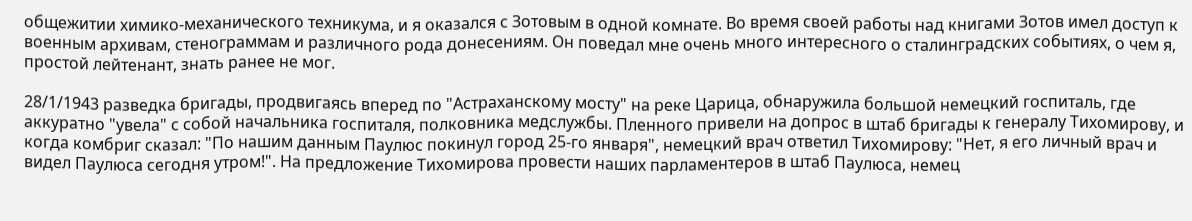общежитии химико-механического техникума, и я оказался с Зотовым в одной комнате. Во время своей работы над книгами Зотов имел доступ к военным архивам, стенограммам и различного рода донесениям. Он поведал мне очень много интересного о сталинградских событиях, о чем я, простой лейтенант, знать ранее не мог.

28/1/1943 разведка бригады, продвигаясь вперед по "Астраханскому мосту" на реке Царица, обнаружила большой немецкий госпиталь, где аккуратно "увела" с собой начальника госпиталя, полковника медслужбы. Пленного привели на допрос в штаб бригады к генералу Тихомирову, и когда комбриг сказал: "По нашим данным Паулюс покинул город 25-го января", немецкий врач ответил Тихомирову: "Нет, я его личный врач и видел Паулюса сегодня утром!". На предложение Тихомирова провести наших парламентеров в штаб Паулюса, немец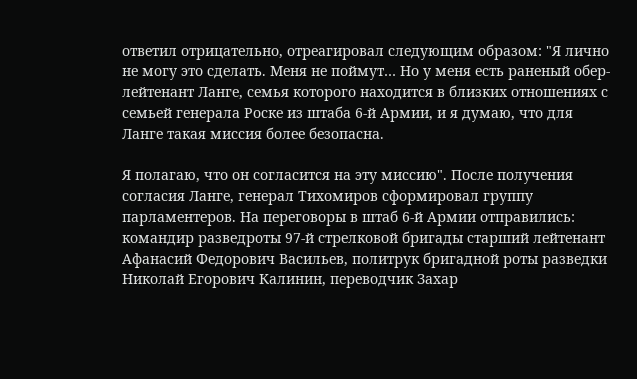ответил отрицательно, отреагировал следующим образом: "Я лично не могу это сделать. Меня не поймут… Но у меня есть раненый обер-лейтенант Ланге, семья которого находится в близких отношениях с семьей генерала Роске из штаба 6-й Армии, и я думаю, что для Ланге такая миссия более безопасна.

Я полагаю, что он согласится на эту миссию". После получения согласия Ланге, генерал Тихомиров сформировал группу парламентеров. На переговоры в штаб 6-й Армии отправились: командир разведроты 97-й стрелковой бригады старший лейтенант Афанасий Федорович Васильев, политрук бригадной роты разведки Николай Егорович Калинин, переводчик Захар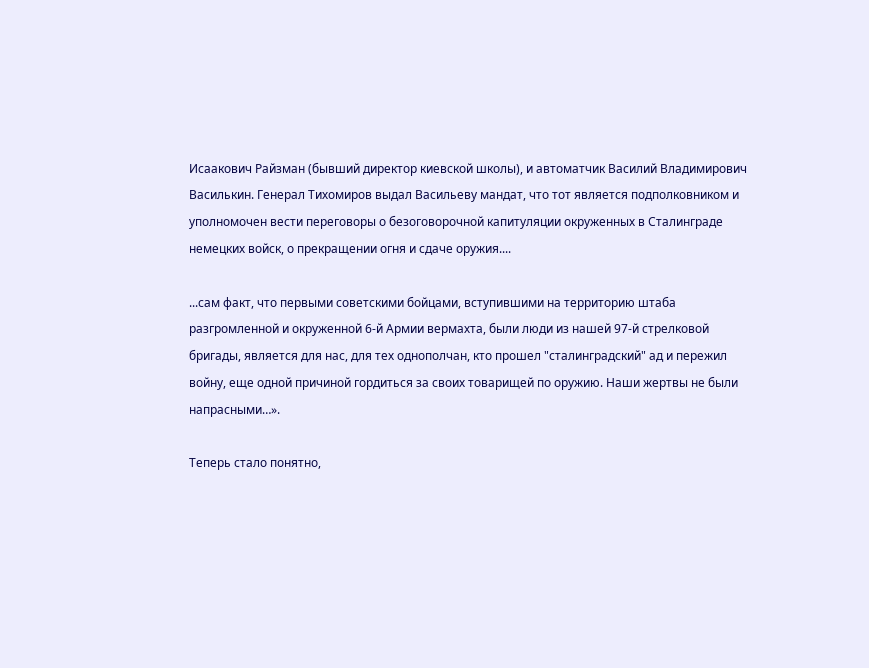Исаакович Райзман (бывший директор киевской школы), и автоматчик Василий Владимирович Василькин. Генерал Тихомиров выдал Васильеву мандат, что тот является подполковником и уполномочен вести переговоры о безоговорочной капитуляции окруженных в Сталинграде немецких войск, о прекращении огня и сдаче оружия....

...сам факт, что первыми советскими бойцами, вступившими на территорию штаба разгромленной и окруженной 6-й Армии вермахта, были люди из нашей 97-й стрелковой бригады, является для нас, для тех однополчан, кто прошел "сталинградский" ад и пережил войну, еще одной причиной гордиться за своих товарищей по оружию. Наши жертвы не были напрасными…».

Теперь стало понятно,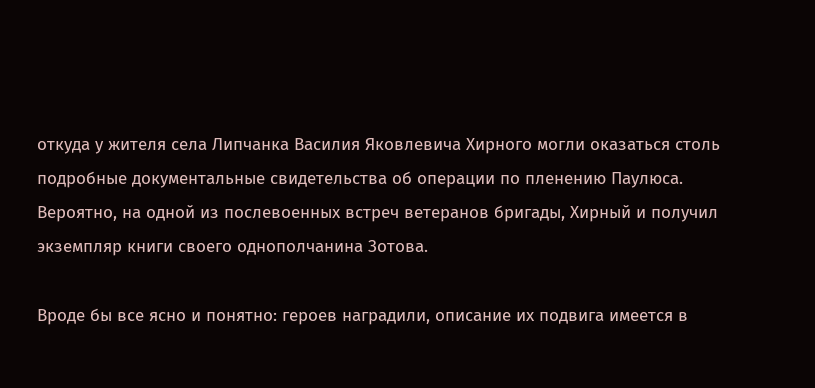откуда у жителя села Липчанка Василия Яковлевича Хирного могли оказаться столь подробные документальные свидетельства об операции по пленению Паулюса. Вероятно, на одной из послевоенных встреч ветеранов бригады, Хирный и получил экземпляр книги своего однополчанина Зотова.

Вроде бы все ясно и понятно: героев наградили, описание их подвига имеется в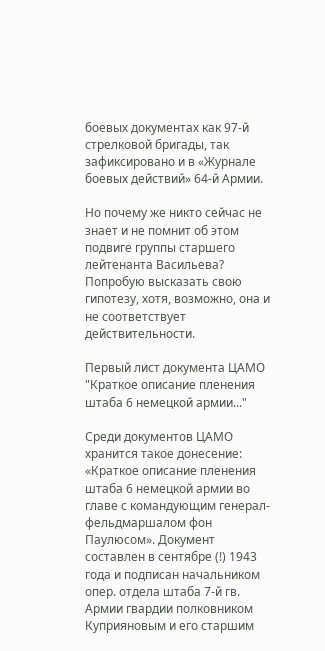боевых документах как 97-й стрелковой бригады, так зафиксировано и в «Журнале боевых действий» 64-й Армии.

Но почему же никто сейчас не знает и не помнит об этом подвиге группы старшего лейтенанта Васильева? Попробую высказать свою гипотезу, хотя, возможно, она и не соответствует действительности.

Первый лист документа ЦАМО "Краткое описание пленения штаба 6 немецкой армии..."

Среди документов ЦАМО хранится такое донесение: «Краткое описание пленения штаба 6 немецкой армии во главе с командующим генерал-фельдмаршалом фон Паулюсом». Документ составлен в сентябре (!) 1943 года и подписан начальником опер. отдела штаба 7-й гв. Армии гвардии полковником Куприяновым и его старшим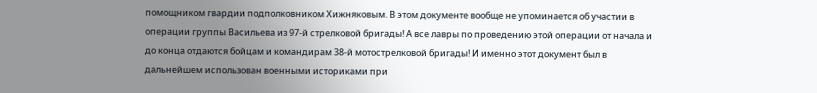помощником гвардии подполковником Хижняковым. В этом документе вообще не упоминается об участии в операции группы Васильева из 97-й стрелковой бригады! А все лавры по проведению этой операции от начала и до конца отдаются бойцам и командирам 38-й мотострелковой бригады! И именно этот документ был в дальнейшем использован военными историками при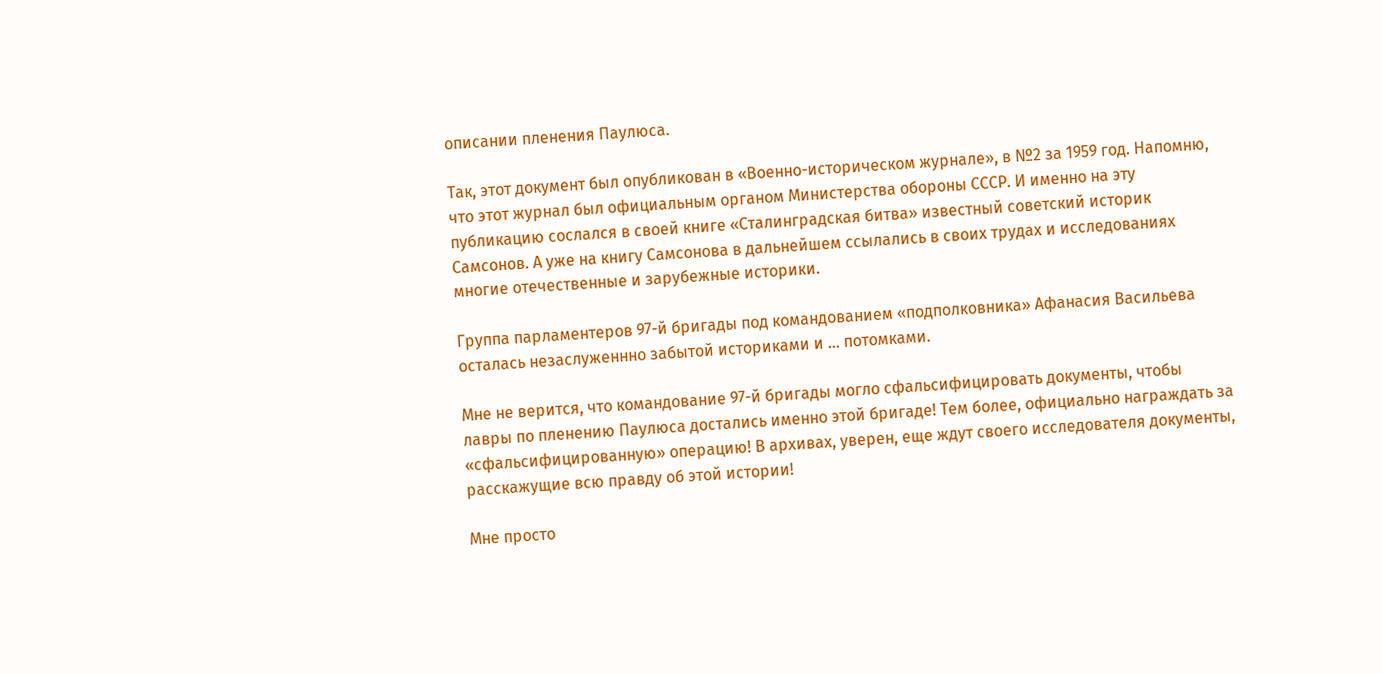описании пленения Паулюса.

Так, этот документ был опубликован в «Военно-историческом журнале», в №2 за 1959 год. Напомню, что этот журнал был официальным органом Министерства обороны СССР. И именно на эту публикацию сослался в своей книге «Сталинградская битва» известный советский историк Самсонов. А уже на книгу Самсонова в дальнейшем ссылались в своих трудах и исследованиях многие отечественные и зарубежные историки.

Группа парламентеров 97-й бригады под командованием «подполковника» Афанасия Васильева осталась незаслуженнно забытой историками и … потомками.

Мне не верится, что командование 97-й бригады могло сфальсифицировать документы, чтобы лавры по пленению Паулюса достались именно этой бригаде! Тем более, официально награждать за «сфальсифицированную» операцию! В архивах, уверен, еще ждут своего исследователя документы, расскажущие всю правду об этой истории!

Мне просто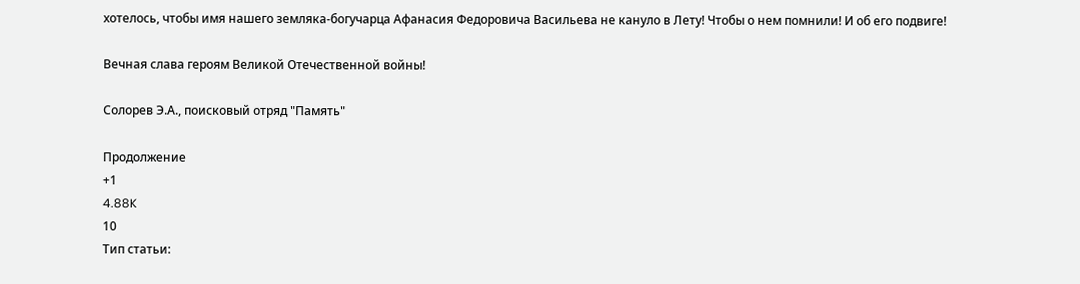хотелось, чтобы имя нашего земляка-богучарца Афанасия Федоровича Васильева не кануло в Лету! Чтобы о нем помнили! И об его подвиге!

Вечная слава героям Великой Отечественной войны!

Солорев Э.А., поисковый отряд "Память"

Продолжение
+1
4.88K
10
Тип статьи: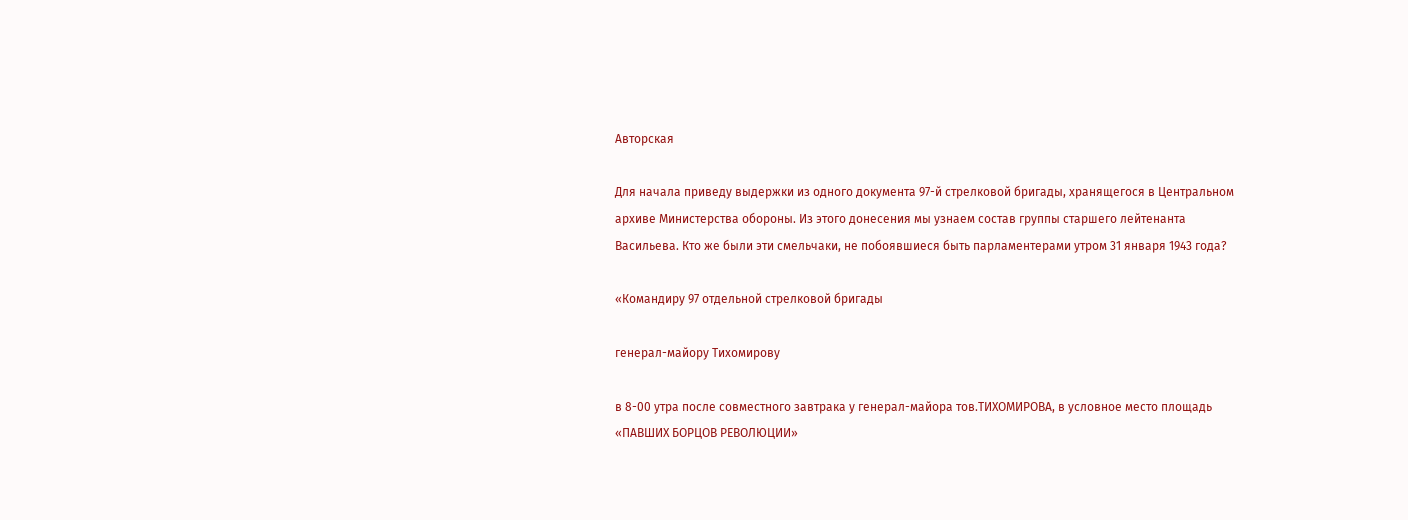Авторская

Для начала приведу выдержки из одного документа 97-й стрелковой бригады, хранящегося в Центральном архиве Министерства обороны. Из этого донесения мы узнаем состав группы старшего лейтенанта Васильева. Кто же были эти смельчаки, не побоявшиеся быть парламентерами утром 31 января 1943 года?

«Командиру 97 отдельной стрелковой бригады

генерал-майору Тихомирову

в 8-00 утра после совместного завтрака у генерал-майора тов.ТИХОМИРОВА, в условное место площадь «ПАВШИХ БОРЦОВ РЕВОЛЮЦИИ»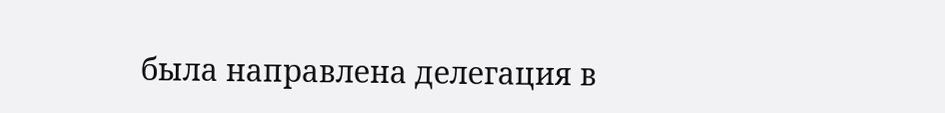была направлена делегация в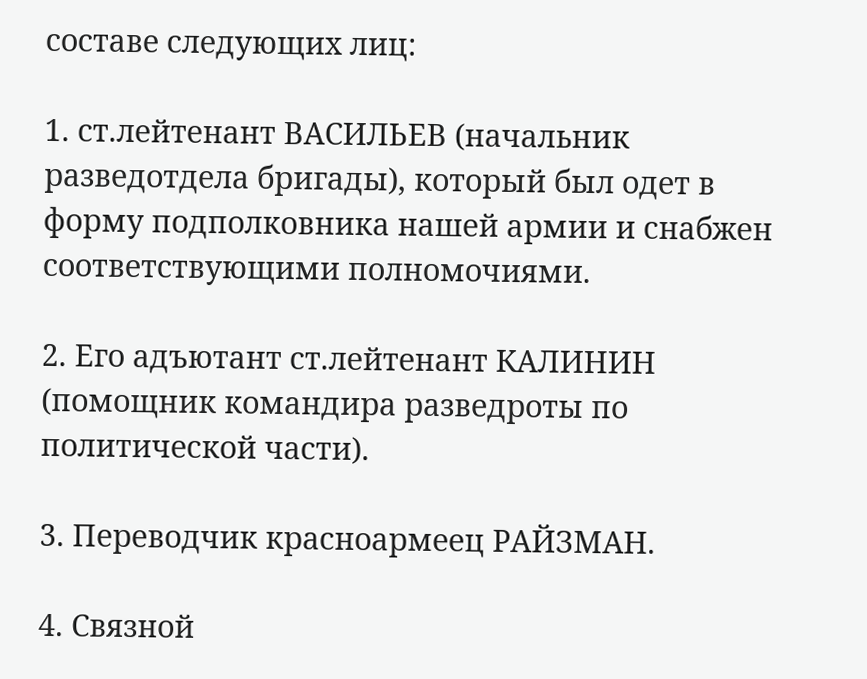составе следующих лиц:

1. ст.лейтенант ВАСИЛЬЕВ (начальник разведотдела бригады), который был одет в форму подполковника нашей армии и снабжен соответствующими полномочиями.

2. Его адъютант ст.лейтенант КАЛИНИН (помощник командира разведроты по политической части).

3. Переводчик красноармеец РАЙЗМАН.

4. Связной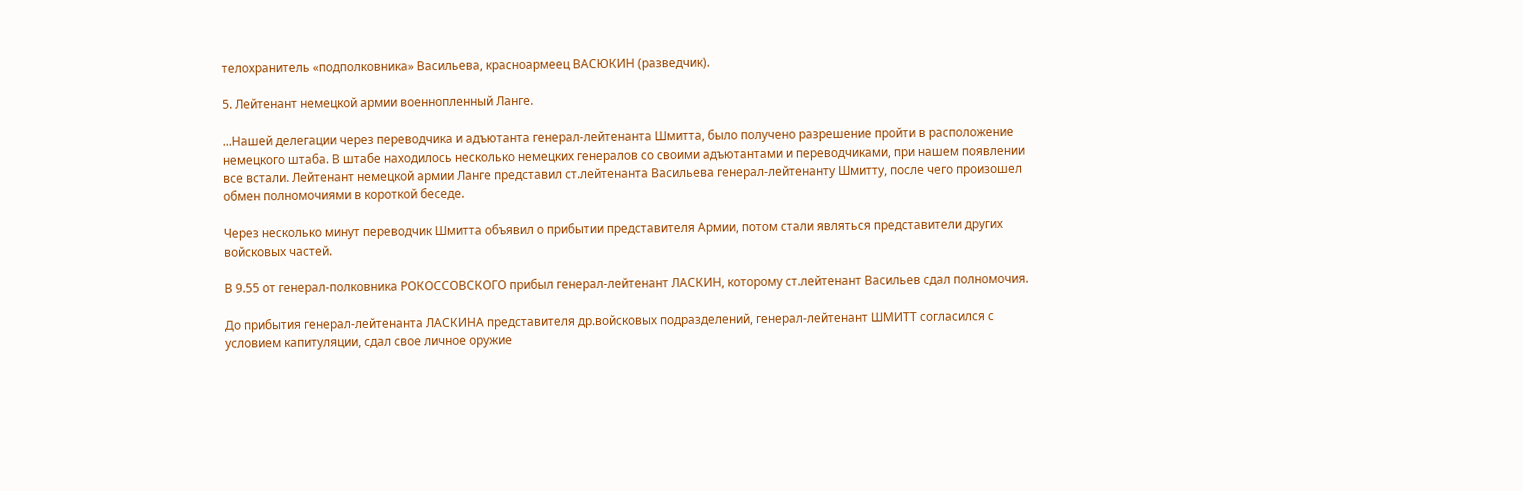телохранитель «подполковника» Васильева, красноармеец ВАСЮКИН (разведчик).

5. Лейтенант немецкой армии военнопленный Ланге.

...Нашей делегации через переводчика и адъютанта генерал-лейтенанта Шмитта, было получено разрешение пройти в расположение немецкого штаба. В штабе находилось несколько немецких генералов со своими адъютантами и переводчиками, при нашем появлении все встали. Лейтенант немецкой армии Ланге представил ст.лейтенанта Васильева генерал-лейтенанту Шмитту, после чего произошел обмен полномочиями в короткой беседе.

Через несколько минут переводчик Шмитта объявил о прибытии представителя Армии, потом стали являться представители других войсковых частей.

В 9.55 от генерал-полковника РОКОССОВСКОГО прибыл генерал-лейтенант ЛАСКИН, которому ст.лейтенант Васильев сдал полномочия.

До прибытия генерал-лейтенанта ЛАСКИНА представителя др.войсковых подразделений, генерал-лейтенант ШМИТТ согласился с условием капитуляции, сдал свое личное оружие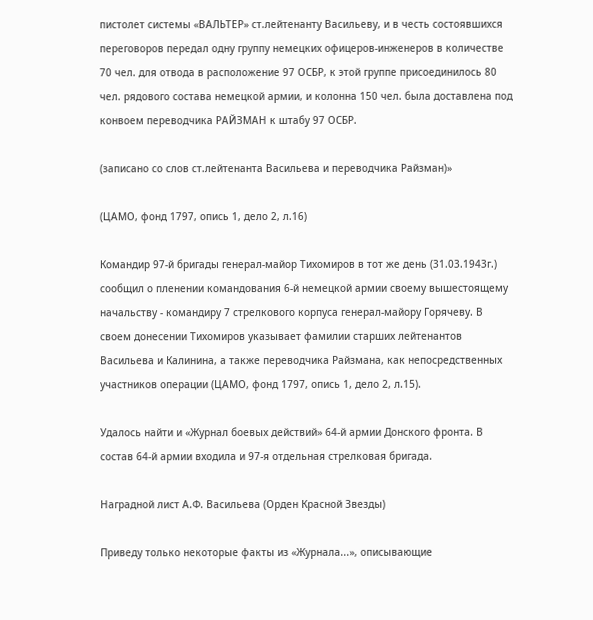пистолет системы «ВАЛЬТЕР» ст.лейтенанту Васильеву, и в честь состоявшихся переговоров передал одну группу немецких офицеров-инженеров в количестве 70 чел. для отвода в расположение 97 ОСБР, к этой группе присоединилось 80 чел. рядового состава немецкой армии, и колонна 150 чел. была доставлена под конвоем переводчика РАЙЗМАН к штабу 97 ОСБР.

(записано со слов ст.лейтенанта Васильева и переводчика Райзман)»

(ЦАМО, фонд 1797, опись 1, дело 2, л.16)

Командир 97-й бригады генерал-майор Тихомиров в тот же день (31.03.1943г.) сообщил о пленении командования 6-й немецкой армии своему вышестоящему начальству - командиру 7 стрелкового корпуса генерал-майору Горячеву. В своем донесении Тихомиров указывает фамилии старших лейтенантов Васильева и Калинина, а также переводчика Райзмана, как непосредственных участников операции (ЦАМО, фонд 1797, опись 1, дело 2, л.15).

Удалось найти и «Журнал боевых действий» 64-й армии Донского фронта. В состав 64-й армии входила и 97-я отдельная стрелковая бригада.

Наградной лист А.Ф. Васильева (Орден Красной Звезды)

Приведу только некоторые факты из «Журнала...», описывающие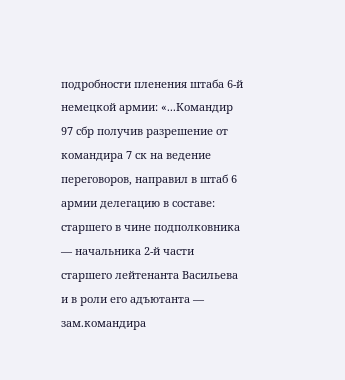подробности пленения штаба 6-й немецкой армии: «...Командир 97 сбр получив разрешение от командира 7 ск на ведение переговоров, направил в штаб 6 армии делегацию в составе: старшего в чине подполковника — начальника 2-й части старшего лейтенанта Васильева и в роли его адъютанта — зам.командира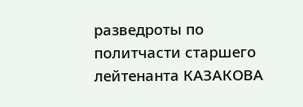разведроты по политчасти старшего лейтенанта КАЗАКОВА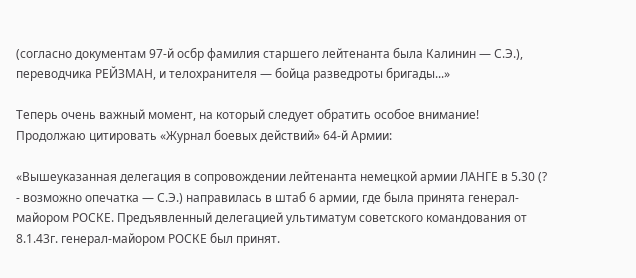(согласно документам 97-й осбр фамилия старшего лейтенанта была Калинин — С.Э.), переводчика РЕЙЗМАН, и телохранителя — бойца разведроты бригады...»

Теперь очень важный момент, на который следует обратить особое внимание! Продолжаю цитировать «Журнал боевых действий» 64-й Армии:

«Вышеуказанная делегация в сопровождении лейтенанта немецкой армии ЛАНГЕ в 5.30 (? - возможно опечатка — С.Э.) направилась в штаб 6 армии, где была принята генерал-майором РОСКЕ. Предъявленный делегацией ультиматум советского командования от 8.1.43г. генерал-майором РОСКЕ был принят.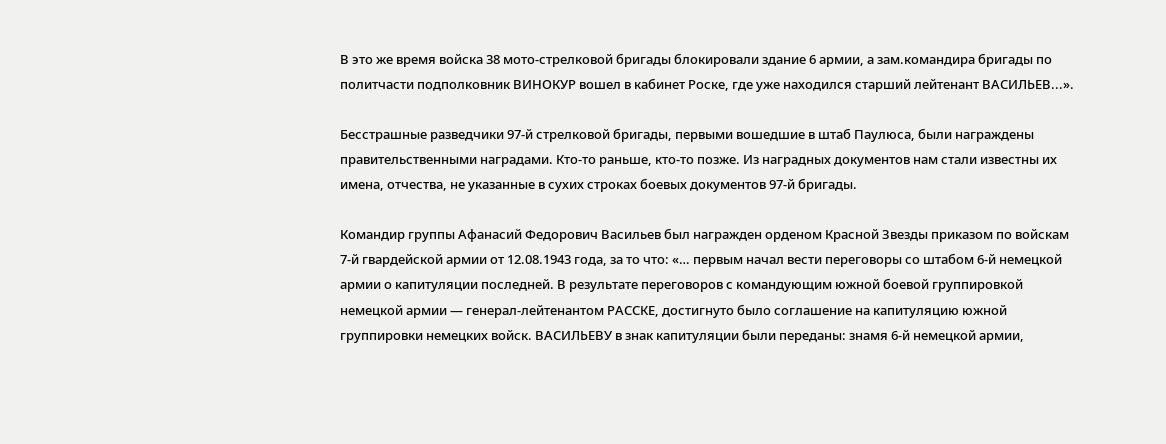В это же время войска 38 мото-стрелковой бригады блокировали здание 6 армии, а зам.командира бригады по политчасти подполковник ВИНОКУР вошел в кабинет Роске, где уже находился старший лейтенант ВАСИЛЬЕВ...».

Бесстрашные разведчики 97-й стрелковой бригады, первыми вошедшие в штаб Паулюса, были награждены правительственными наградами. Кто-то раньше, кто-то позже. Из наградных документов нам стали известны их имена, отчества, не указанные в сухих строках боевых документов 97-й бригады.

Командир группы Афанасий Федорович Васильев был награжден орденом Красной Звезды приказом по войскам 7-й гвардейской армии от 12.08.1943 года, за то что: «… первым начал вести переговоры со штабом 6-й немецкой армии о капитуляции последней. В результате переговоров с командующим южной боевой группировкой немецкой армии — генерал-лейтенантом РАССКЕ, достигнуто было соглашение на капитуляцию южной группировки немецких войск. ВАСИЛЬЕВУ в знак капитуляции были переданы: знамя 6-й немецкой армии,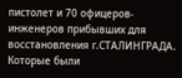пистолет и 70 офицеров-инженеров прибывших для восстановления г.СТАЛИНГРАДА. Которые были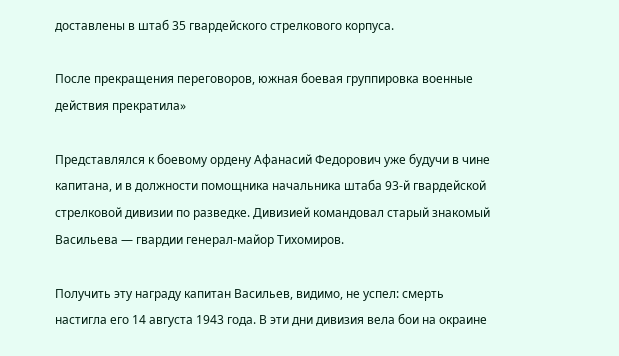доставлены в штаб 35 гвардейского стрелкового корпуса.

После прекращения переговоров, южная боевая группировка военные действия прекратила»

Представлялся к боевому ордену Афанасий Федорович уже будучи в чине капитана, и в должности помощника начальника штаба 93-й гвардейской стрелковой дивизии по разведке. Дивизией командовал старый знакомый Васильева — гвардии генерал-майор Тихомиров.

Получить эту награду капитан Васильев, видимо, не успел: смерть настигла его 14 августа 1943 года. В эти дни дивизия вела бои на окраине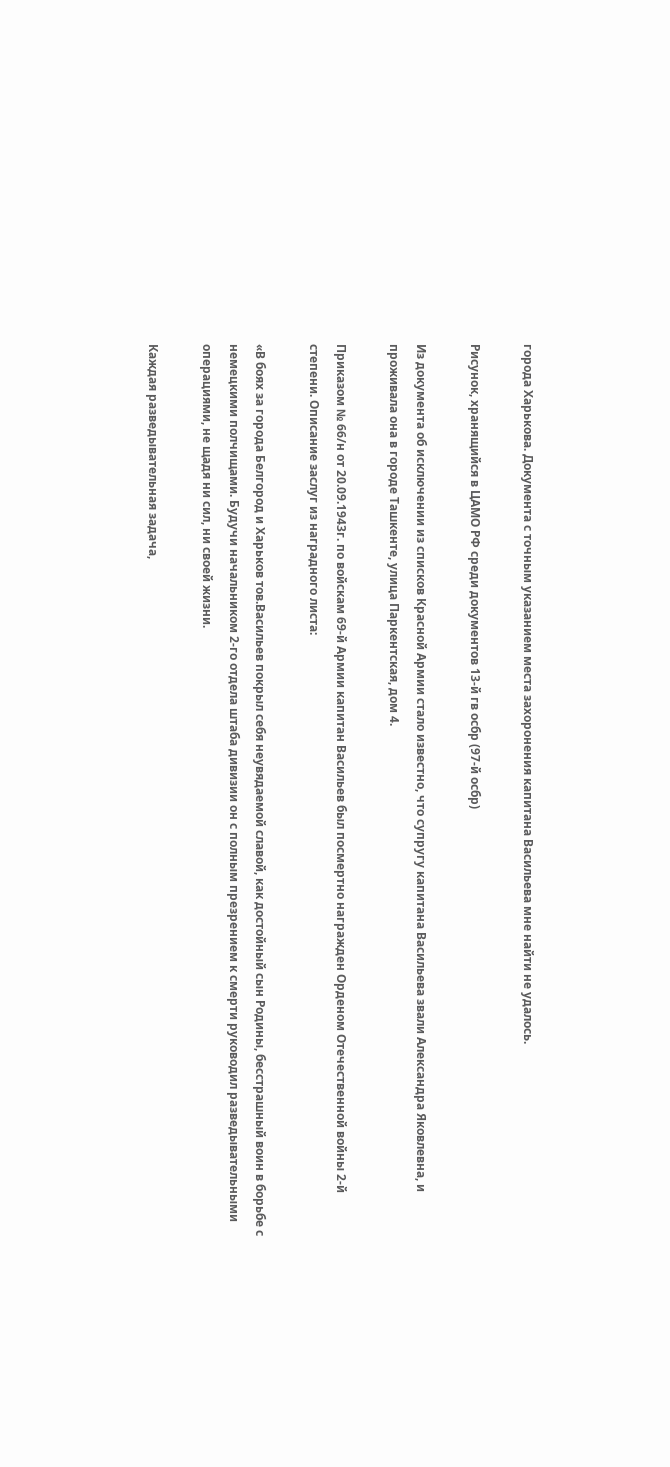города Харькова. Документа с точным указанием места захоронения капитана Васильева мне найти не удалось.

Рисунок, хранящийся в ЦАМО РФ среди документов 13-й гв осбр (97-й осбр)

Из документа об исключении из списков Красной Армии стало известно, что супругу капитана Васильева звали Александра Яковлевна, и проживала она в городе Ташкенте, улица Паркентская, дом 4.

Приказом № 66/н от 20.09.1943г. по войскам 69-й Армии капитан Васильев был посмертно награжден Орденом Отечественной войны 2-й степени. Описание заслуг из наградного листа:

«В боях за города Белгород и Харьков тов.Васильев покрыл себя неувядаемой славой, как достойный сын Родины, бесстрашный воин в борьбе с немецкими полчищами. Будучи начальником 2-го отдела штаба дивизии он с полным презрением к смерти руководил разведывательными операциями, не щадя ни сил, ни своей жизни.

Каждая разведывательная задача,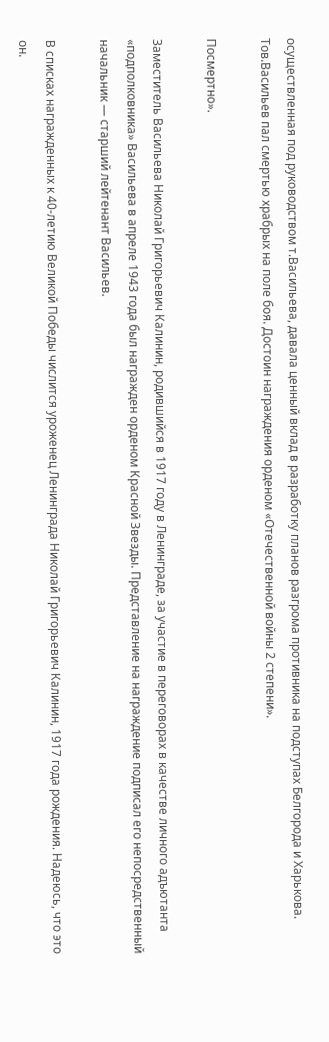осуществленная под руководством т.Васильева, давала ценный вклад в разработку планов разгрома противника на подступах Белгорода и Харькова. Тов.Васильев пал смертью храбрых на поле боя. Достоин награждения орденом «Отечественной войны 2 степени».

Посмертно».

Заместитель Васильева Николай Григорьевич Калинин, родившийся в 1917 году в Ленинграде, за участие в переговорах в качестве личного адъютанта «подполковника» Васильева в апреле 1943 года был награжден орденом Красной Звезды. Представление на награждение подписал его непосредственный начальник — старший лейтенант Васильев.

В списках награжденных к 40-летию Великой Победы числится уроженец Ленинграда Николай Григорьевич Калинин, 1917 года рождения. Надеюсь, что это он.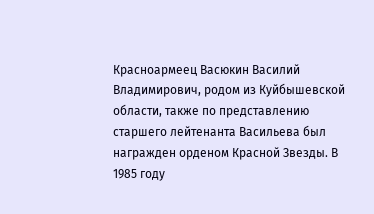Красноармеец Васюкин Василий Владимирович, родом из Куйбышевской области, также по представлению старшего лейтенанта Васильева был награжден орденом Красной Звезды. В 1985 году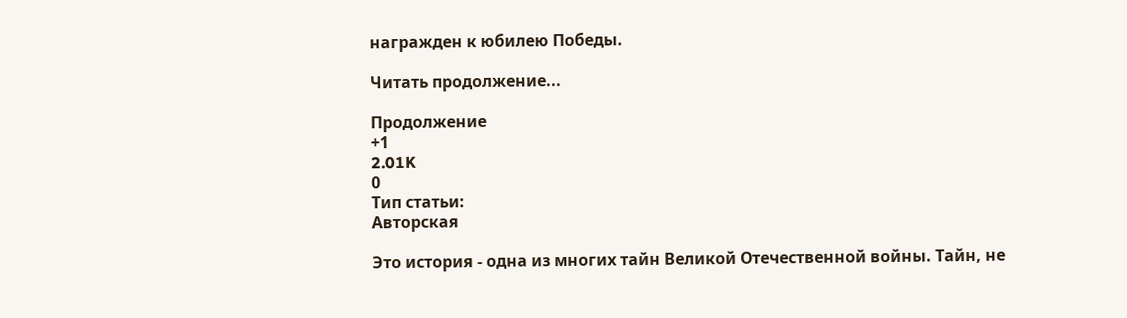награжден к юбилею Победы.

Читать продолжение...

Продолжение
+1
2.01K
0
Тип статьи:
Авторская

Это история - одна из многих тайн Великой Отечественной войны. Тайн, не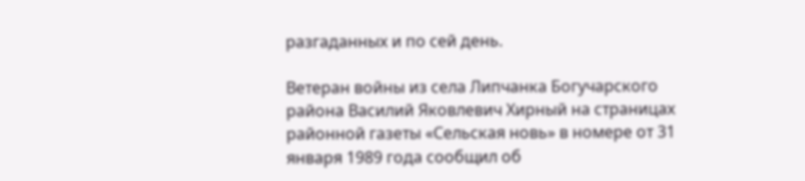разгаданных и по сей день.

Ветеран войны из села Липчанка Богучарского района Василий Яковлевич Хирный на страницах районной газеты «Сельская новь» в номере от 31 января 1989 года сообщил об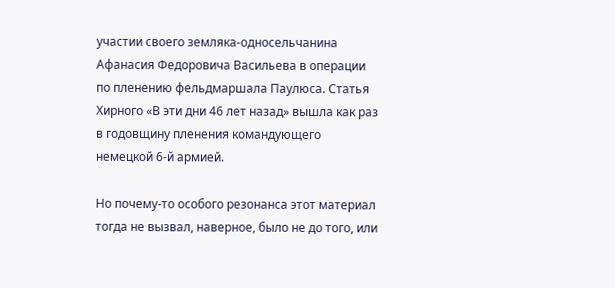участии своего земляка-односельчанина Афанасия Федоровича Васильева в операции по пленению фельдмаршала Паулюса. Статья Хирного «В эти дни 46 лет назад» вышла как раз в годовщину пленения командующего немецкой 6-й армией.

Но почему-то особого резонанса этот материал тогда не вызвал, наверное, было не до того, или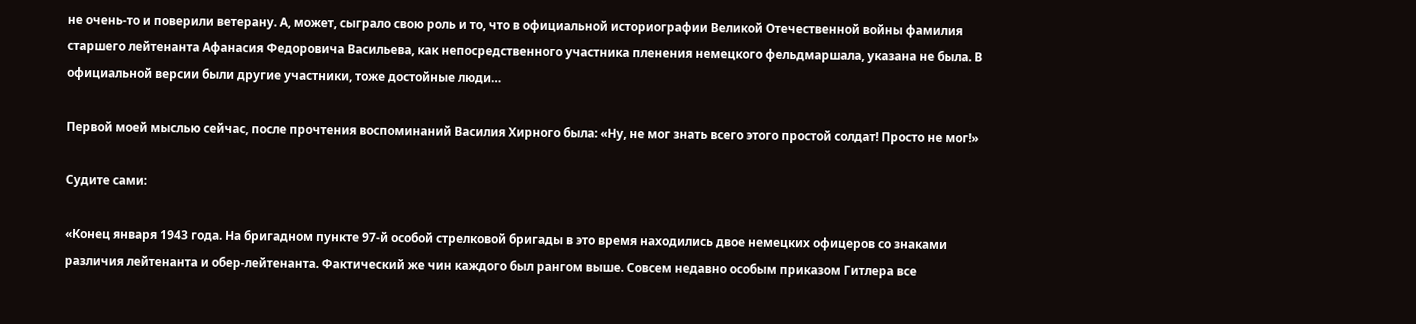не очень-то и поверили ветерану. А, может, сыграло свою роль и то, что в официальной историографии Великой Отечественной войны фамилия старшего лейтенанта Афанасия Федоровича Васильева, как непосредственного участника пленения немецкого фельдмаршала, указана не была. В официальной версии были другие участники, тоже достойные люди…

Первой моей мыслью сейчас, после прочтения воспоминаний Василия Хирного была: «Ну, не мог знать всего этого простой солдат! Просто не мог!»

Судите сами:

«Конец января 1943 года. На бригадном пункте 97-й особой стрелковой бригады в это время находились двое немецких офицеров со знаками различия лейтенанта и обер-лейтенанта. Фактический же чин каждого был рангом выше. Совсем недавно особым приказом Гитлера все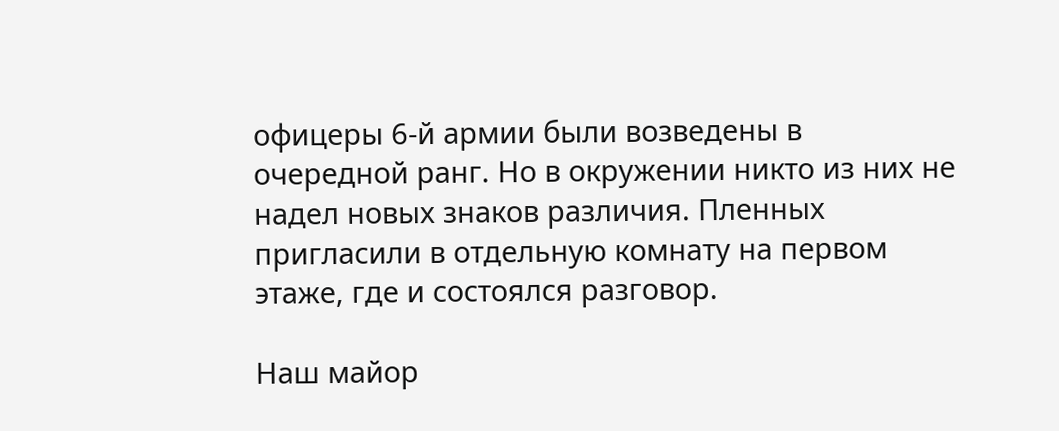офицеры 6-й армии были возведены в очередной ранг. Но в окружении никто из них не надел новых знаков различия. Пленных пригласили в отдельную комнату на первом этаже, где и состоялся разговор.

Наш майор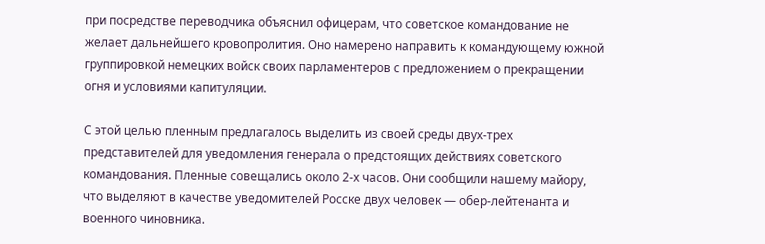при посредстве переводчика объяснил офицерам, что советское командование не желает дальнейшего кровопролития. Оно намерено направить к командующему южной группировкой немецких войск своих парламентеров с предложением о прекращении огня и условиями капитуляции.

С этой целью пленным предлагалось выделить из своей среды двух-трех представителей для уведомления генерала о предстоящих действиях советского командования. Пленные совещались около 2-х часов. Они сообщили нашему майору, что выделяют в качестве уведомителей Росске двух человек — обер-лейтенанта и военного чиновника.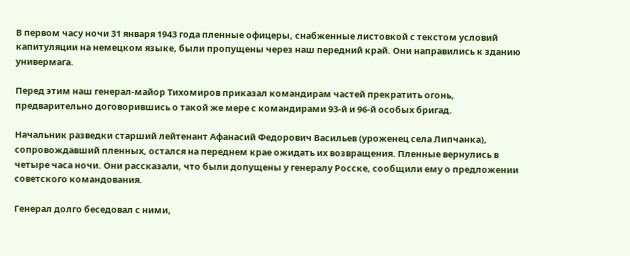В первом часу ночи 31 января 1943 года пленные офицеры, снабженные листовкой с текстом условий капитуляции на немецком языке, были пропущены через наш передний край. Они направились к зданию универмага.

Перед этим наш генерал-майор Тихомиров приказал командирам частей прекратить огонь, предварительно договорившись о такой же мере с командирами 93-й и 96-й особых бригад.

Начальник разведки старший лейтенант Афанасий Федорович Васильев (уроженец села Липчанка), сопровождавший пленных, остался на переднем крае ожидать их возвращения. Пленные вернулись в четыре часа ночи. Они рассказали, что были допущены у генералу Росске, сообщили ему о предложении советского командования.

Генерал долго беседовал с ними,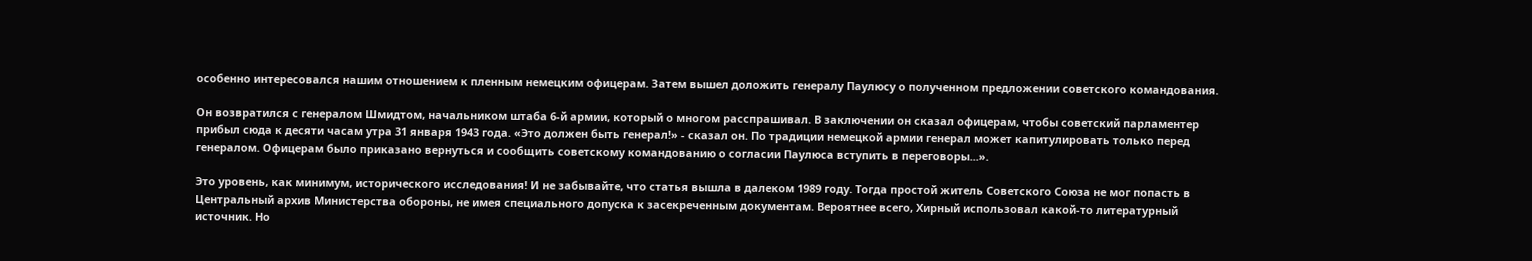особенно интересовался нашим отношением к пленным немецким офицерам. Затем вышел доложить генералу Паулюсу о полученном предложении советского командования.

Он возвратился с генералом Шмидтом, начальником штаба 6-й армии, который о многом расспрашивал. В заключении он сказал офицерам, чтобы советский парламентер прибыл сюда к десяти часам утра 31 января 1943 года. «Это должен быть генерал!» - сказал он. По традиции немецкой армии генерал может капитулировать только перед генералом. Офицерам было приказано вернуться и сообщить советскому командованию о согласии Паулюса вступить в переговоры...».

Это уровень, как минимум, исторического исследования! И не забывайте, что статья вышла в далеком 1989 году. Тогда простой житель Советского Союза не мог попасть в Центральный архив Министерства обороны, не имея специального допуска к засекреченным документам. Вероятнее всего, Хирный использовал какой-то литературный источник. Но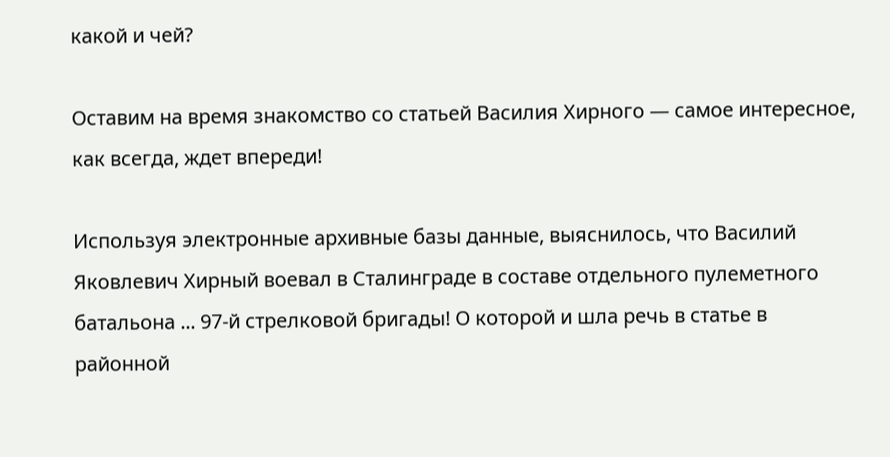какой и чей?

Оставим на время знакомство со статьей Василия Хирного — самое интересное, как всегда, ждет впереди!

Используя электронные архивные базы данные, выяснилось, что Василий Яковлевич Хирный воевал в Сталинграде в составе отдельного пулеметного батальона ... 97-й стрелковой бригады! О которой и шла речь в статье в районной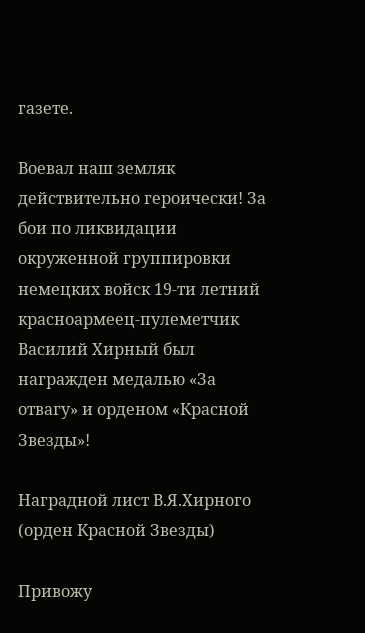газете.

Воевал наш земляк действительно героически! За бои по ликвидации окруженной группировки немецких войск 19-ти летний красноармеец-пулеметчик Василий Хирный был награжден медалью «За отвагу» и орденом «Красной Звезды»!

Наградной лист В.Я.Хирного (орден Красной Звезды)

Привожу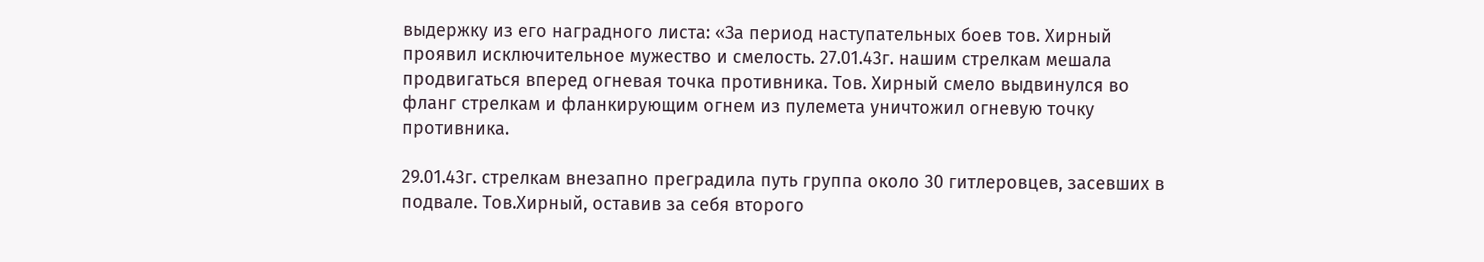выдержку из его наградного листа: «За период наступательных боев тов. Хирный проявил исключительное мужество и смелость. 27.01.43г. нашим стрелкам мешала продвигаться вперед огневая точка противника. Тов. Хирный смело выдвинулся во фланг стрелкам и фланкирующим огнем из пулемета уничтожил огневую точку противника.

29.01.43г. стрелкам внезапно преградила путь группа около 30 гитлеровцев, засевших в подвале. Тов.Хирный, оставив за себя второго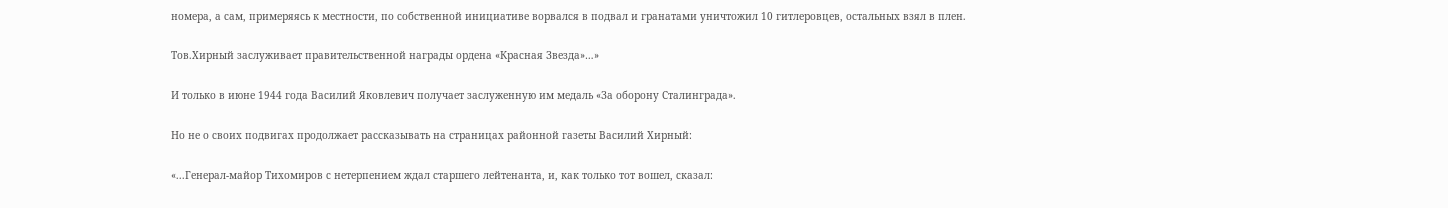номера, а сам, примеряясь к местности, по собственной инициативе ворвался в подвал и гранатами уничтожил 10 гитлеровцев, остальных взял в плен.

Тов.Хирный заслуживает правительственной награды ордена «Красная Звезда»…»

И только в июне 1944 года Василий Яковлевич получает заслуженную им медаль «За оборону Сталинграда».

Но не о своих подвигах продолжает рассказывать на страницах районной газеты Василий Хирный:

«...Генерал-майор Тихомиров с нетерпением ждал старшего лейтенанта, и, как только тот вошел, сказал: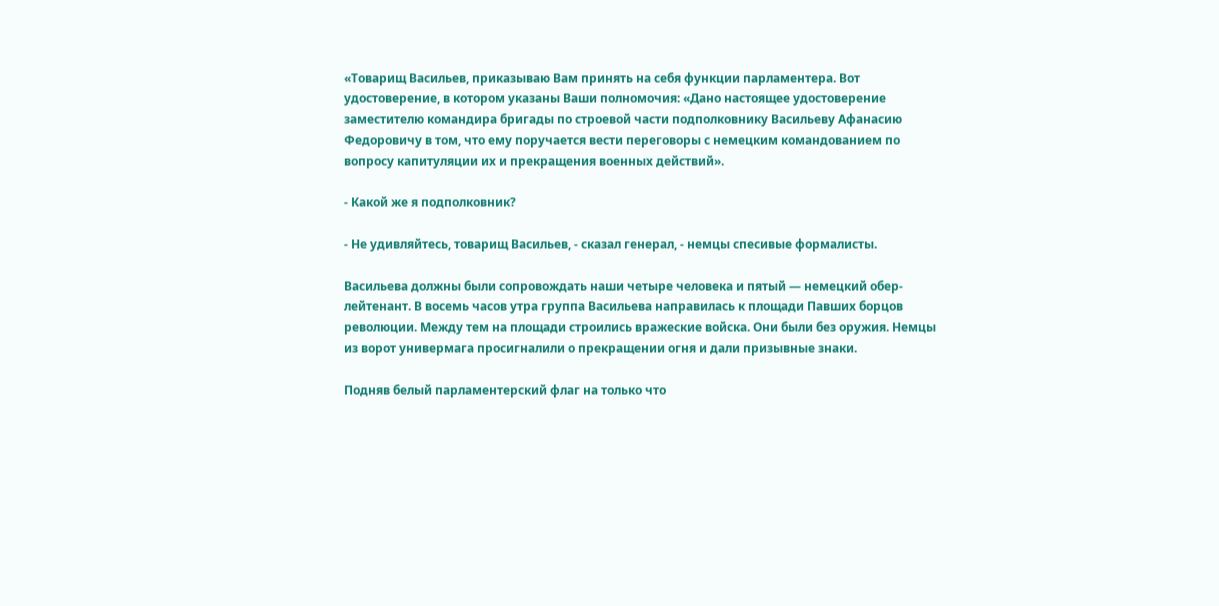«Товарищ Васильев, приказываю Вам принять на себя функции парламентера. Вот удостоверение, в котором указаны Ваши полномочия: «Дано настоящее удостоверение заместителю командира бригады по строевой части подполковнику Васильеву Афанасию Федоровичу в том, что ему поручается вести переговоры с немецким командованием по вопросу капитуляции их и прекращения военных действий».

- Какой же я подполковник?

- Не удивляйтесь, товарищ Васильев, - сказал генерал, - немцы спесивые формалисты.

Васильева должны были сопровождать наши четыре человека и пятый — немецкий обер-лейтенант. В восемь часов утра группа Васильева направилась к площади Павших борцов революции. Между тем на площади строились вражеские войска. Они были без оружия. Немцы из ворот универмага просигналили о прекращении огня и дали призывные знаки.

Подняв белый парламентерский флаг на только что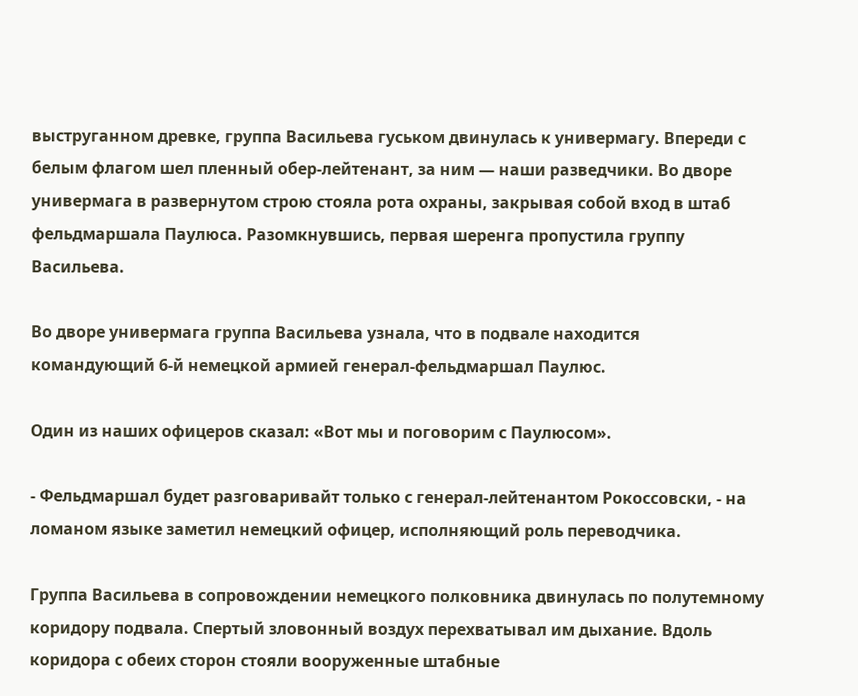выструганном древке, группа Васильева гуськом двинулась к универмагу. Впереди с белым флагом шел пленный обер-лейтенант, за ним — наши разведчики. Во дворе универмага в развернутом строю стояла рота охраны, закрывая собой вход в штаб фельдмаршала Паулюса. Разомкнувшись, первая шеренга пропустила группу Васильева.

Во дворе универмага группа Васильева узнала, что в подвале находится командующий 6-й немецкой армией генерал-фельдмаршал Паулюс.

Один из наших офицеров сказал: «Вот мы и поговорим с Паулюсом».

- Фельдмаршал будет разговаривайт только с генерал-лейтенантом Рокоссовски, - на ломаном языке заметил немецкий офицер, исполняющий роль переводчика.

Группа Васильева в сопровождении немецкого полковника двинулась по полутемному коридору подвала. Спертый зловонный воздух перехватывал им дыхание. Вдоль коридора с обеих сторон стояли вооруженные штабные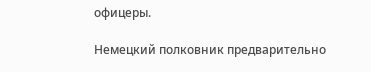офицеры.

Немецкий полковник предварительно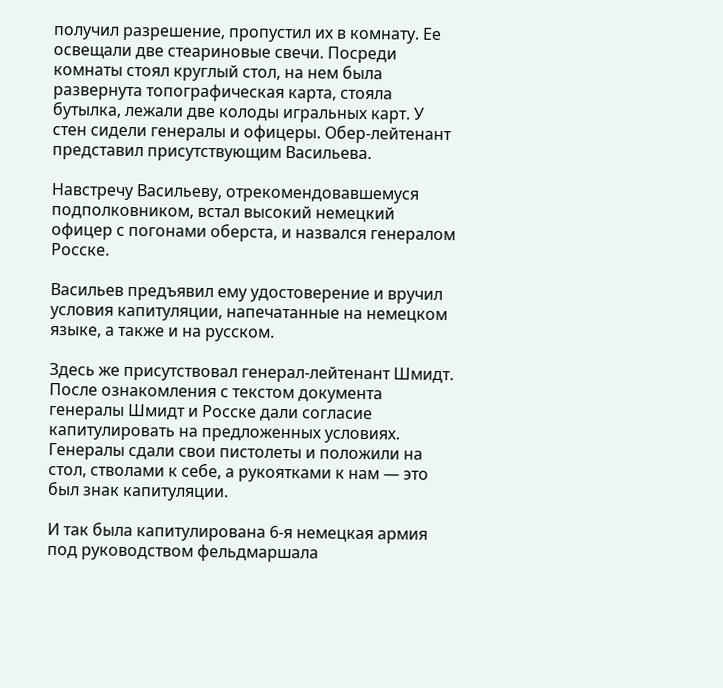получил разрешение, пропустил их в комнату. Ее освещали две стеариновые свечи. Посреди комнаты стоял круглый стол, на нем была развернута топографическая карта, стояла бутылка, лежали две колоды игральных карт. У стен сидели генералы и офицеры. Обер-лейтенант представил присутствующим Васильева.

Навстречу Васильеву, отрекомендовавшемуся подполковником, встал высокий немецкий офицер с погонами оберста, и назвался генералом Росске.

Васильев предъявил ему удостоверение и вручил условия капитуляции, напечатанные на немецком языке, а также и на русском.

Здесь же присутствовал генерал-лейтенант Шмидт. После ознакомления с текстом документа генералы Шмидт и Росске дали согласие капитулировать на предложенных условиях. Генералы сдали свои пистолеты и положили на стол, стволами к себе, а рукоятками к нам — это был знак капитуляции.

И так была капитулирована 6-я немецкая армия под руководством фельдмаршала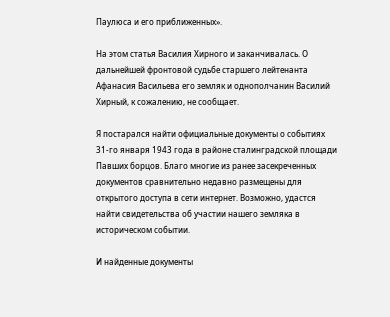Паулюса и его приближенных».

На этом статья Василия Хирного и заканчивалась. О дальнейшей фронтовой судьбе старшего лейтенанта Афанасия Васильева его земляк и однополчанин Василий Хирный, к сожалению, не сообщает.

Я постарался найти официальные документы о событиях 31-го января 1943 года в районе сталинградской площади Павших борцов. Благо многие из ранее засекреченных документов сравнительно недавно размещены для открытого доступа в сети интернет. Возможно, удастся найти свидетельства об участии нашего земляка в историческом событии.

И найденные документы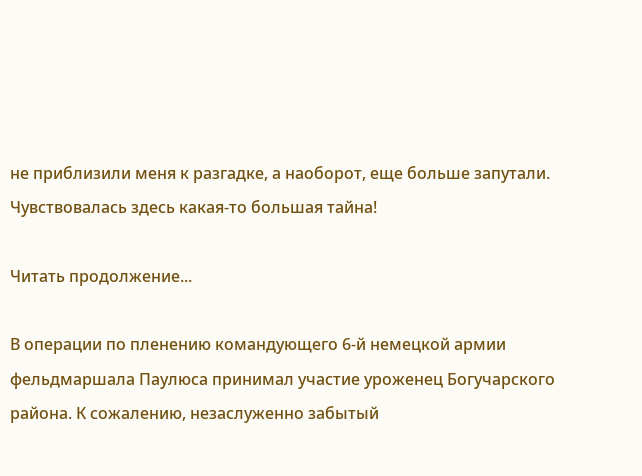не приблизили меня к разгадке, а наоборот, еще больше запутали. Чувствовалась здесь какая-то большая тайна!

Читать продолжение...

В операции по пленению командующего 6-й немецкой армии фельдмаршала Паулюса принимал участие уроженец Богучарского района. К сожалению, незаслуженно забытый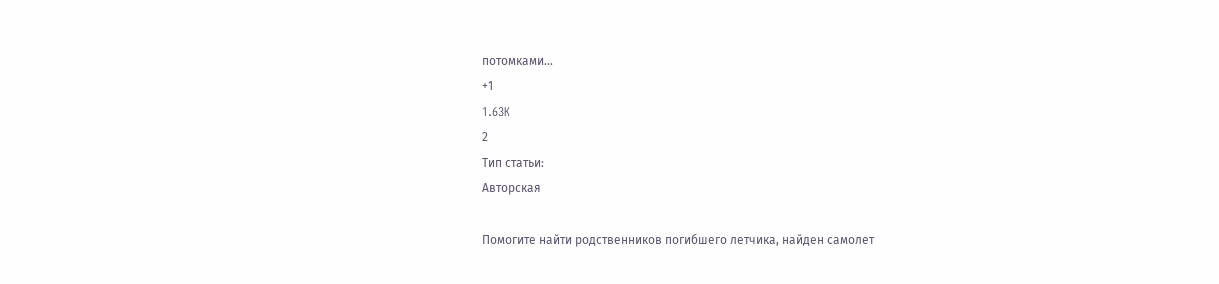потомками...
+1
1.63K
2
Тип статьи:
Авторская

Помогите найти родственников погибшего летчика, найден самолет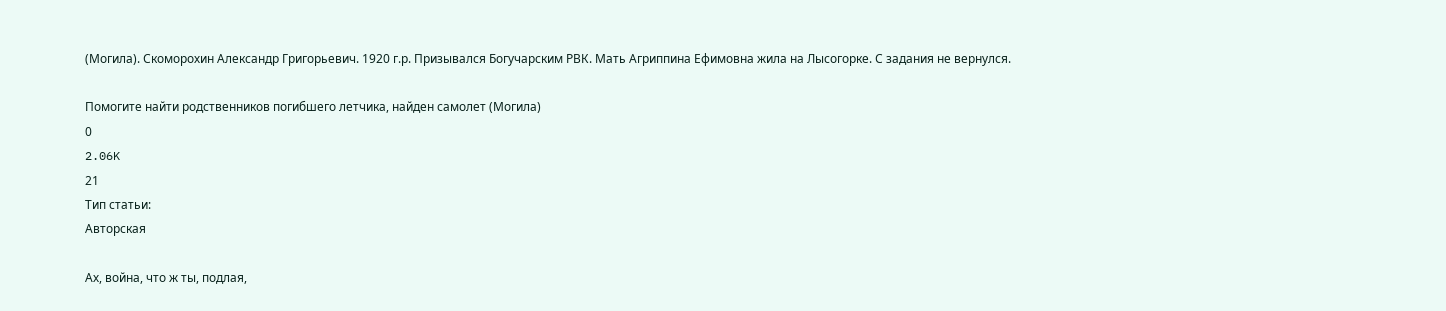(Могила). Скоморохин Александр Григорьевич. 1920 г.р. Призывался Богучарским РВК. Мать Агриппина Ефимовна жила на Лысогорке. С задания не вернулся.

Помогите найти родственников погибшего летчика, найден самолет (Могила)
0
2.06K
21
Тип статьи:
Авторская

Ах, война, что ж ты, подлая,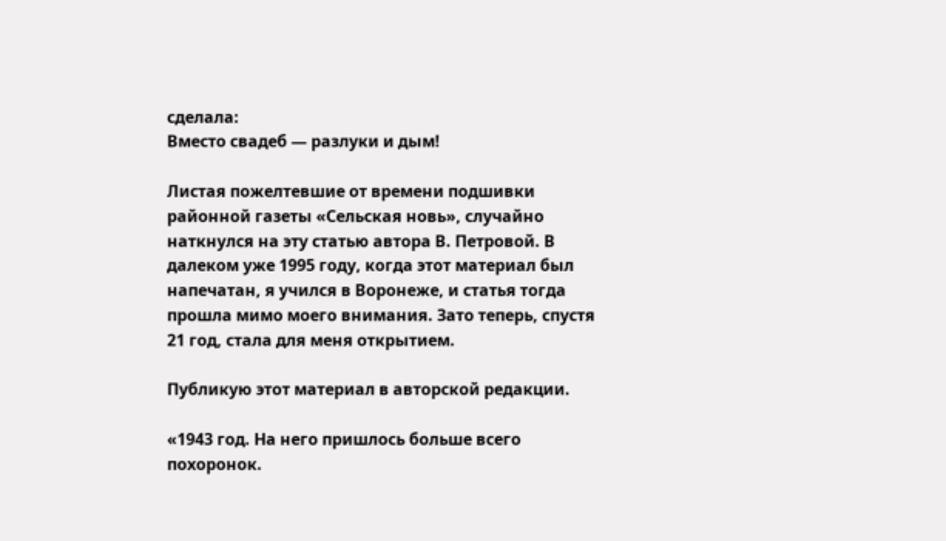сделала:
Вместо свадеб — разлуки и дым!

Листая пожелтевшие от времени подшивки районной газеты «Сельская новь», случайно наткнулся на эту статью автора В. Петровой. В далеком уже 1995 году, когда этот материал был напечатан, я учился в Воронеже, и статья тогда прошла мимо моего внимания. Зато теперь, спустя 21 год, стала для меня открытием.

Публикую этот материал в авторской редакции.

«1943 год. На него пришлось больше всего похоронок.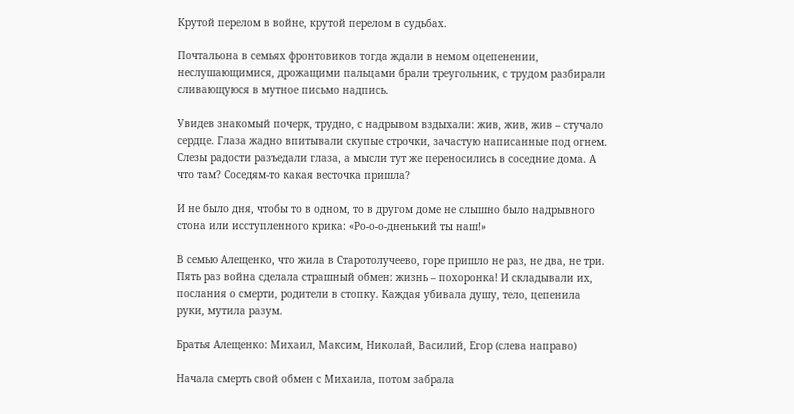Крутой перелом в войне, крутой перелом в судьбах.

Почтальона в семьях фронтовиков тогда ждали в немом оцепенении, неслушающимися, дрожащими пальцами брали треугольник, с трудом разбирали сливающуюся в мутное письмо надпись.

Увидев знакомый почерк, трудно, с надрывом вздыхали: жив, жив, жив – стучало сердце. Глаза жадно впитывали скупые строчки, зачастую написанные под огнем. Слезы радости разъедали глаза, а мысли тут же переносились в соседние дома. А что там? Соседям-то какая весточка пришла?

И не было дня, чтобы то в одном, то в другом доме не слышно было надрывного стона или исступленного крика: «Ро-о-о-дненький ты наш!»

В семью Алещенко, что жила в Старотолучеево, горе пришло не раз, не два, не три. Пять раз война сделала страшный обмен: жизнь – похоронка! И складывали их, послания о смерти, родители в стопку. Каждая убивала душу, тело, цепенила руки, мутила разум.

Братья Алещенко: Михаил, Максим, Николай, Василий, Егор (слева направо)

Начала смерть свой обмен с Михаила, потом забрала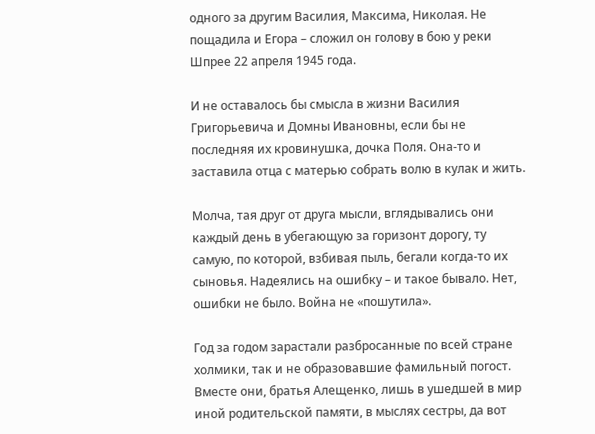одного за другим Василия, Максима, Николая. Не пощадила и Егора – сложил он голову в бою у реки Шпрее 22 апреля 1945 года.

И не оставалось бы смысла в жизни Василия Григорьевича и Домны Ивановны, если бы не последняя их кровинушка, дочка Поля. Она-то и заставила отца с матерью собрать волю в кулак и жить.

Молча, тая друг от друга мысли, вглядывались они каждый день в убегающую за горизонт дорогу, ту самую, по которой, взбивая пыль, бегали когда-то их сыновья. Надеялись на ошибку – и такое бывало. Нет, ошибки не было. Война не «пошутила».

Год за годом зарастали разбросанные по всей стране холмики, так и не образовавшие фамильный погост. Вместе они, братья Алещенко, лишь в ушедшей в мир иной родительской памяти, в мыслях сестры, да вот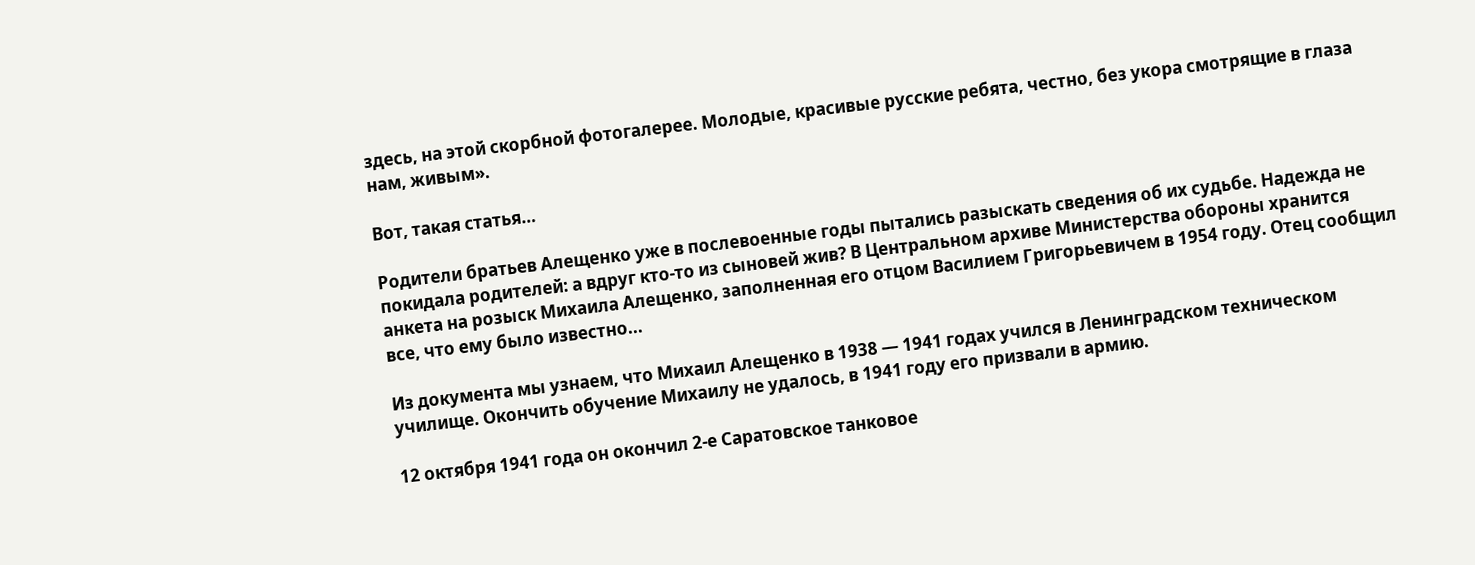здесь, на этой скорбной фотогалерее. Молодые, красивые русские ребята, честно, без укора смотрящие в глаза нам, живым».

Вот, такая статья…

Родители братьев Алещенко уже в послевоенные годы пытались разыскать сведения об их судьбе. Надежда не покидала родителей: а вдруг кто-то из сыновей жив? В Центральном архиве Министерства обороны хранится анкета на розыск Михаила Алещенко, заполненная его отцом Василием Григорьевичем в 1954 году. Отец сообщил все, что ему было известно...

Из документа мы узнаем, что Михаил Алещенко в 1938 — 1941 годах учился в Ленинградском техническом училище. Окончить обучение Михаилу не удалось, в 1941 году его призвали в армию.

12 октября 1941 года он окончил 2-е Саратовское танковое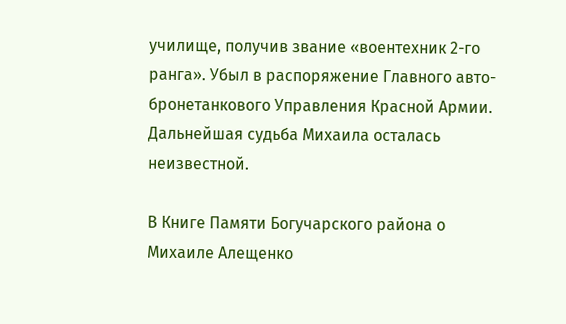училище, получив звание «воентехник 2-го ранга». Убыл в распоряжение Главного авто-бронетанкового Управления Красной Армии. Дальнейшая судьба Михаила осталась неизвестной.

В Книге Памяти Богучарского района о Михаиле Алещенко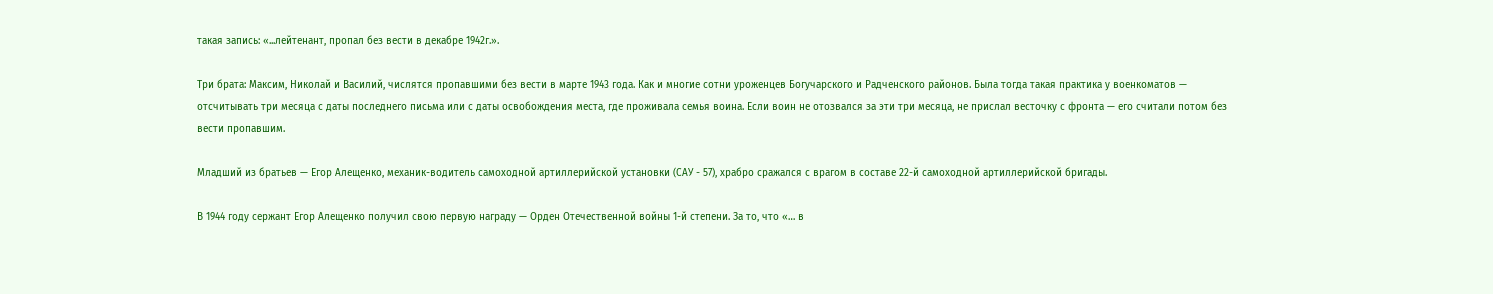такая запись: «...лейтенант, пропал без вести в декабре 1942г.».

Три брата: Максим, Николай и Василий, числятся пропавшими без вести в марте 1943 года. Как и многие сотни уроженцев Богучарского и Радченского районов. Была тогда такая практика у военкоматов — отсчитывать три месяца с даты последнего письма или с даты освобождения места, где проживала семья воина. Если воин не отозвался за эти три месяца, не прислал весточку с фронта — его считали потом без вести пропавшим.

Младший из братьев — Егор Алещенко, механик-водитель самоходной артиллерийской установки (САУ - 57), храбро сражался с врагом в составе 22-й самоходной артиллерийской бригады.

В 1944 году сержант Егор Алещенко получил свою первую награду — Орден Отечественной войны 1-й степени. За то, что «… в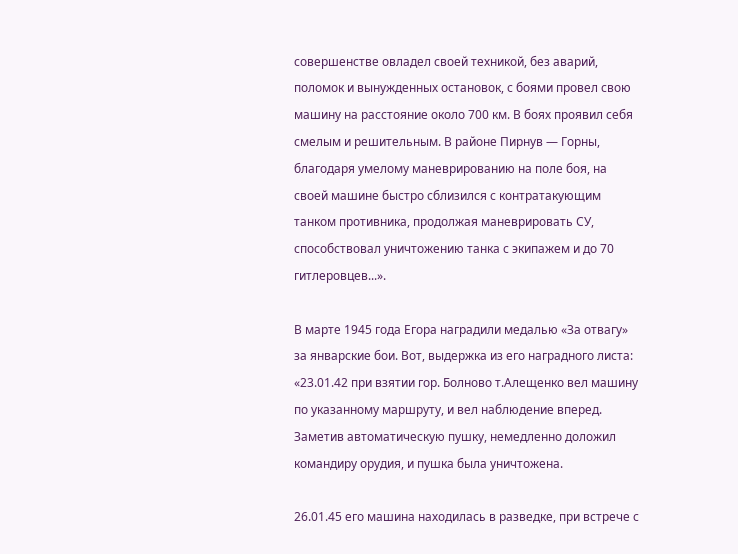совершенстве овладел своей техникой, без аварий, поломок и вынужденных остановок, с боями провел свою машину на расстояние около 700 км. В боях проявил себя смелым и решительным. В районе Пирнув — Горны, благодаря умелому маневрированию на поле боя, на своей машине быстро сблизился с контратакующим танком противника, продолжая маневрировать СУ, способствовал уничтожению танка с экипажем и до 70 гитлеровцев...».

В марте 1945 года Егора наградили медалью «За отвагу» за январские бои. Вот, выдержка из его наградного листа: «23.01.42 при взятии гор. Болново т.Алещенко вел машину по указанному маршруту, и вел наблюдение вперед. Заметив автоматическую пушку, немедленно доложил командиру орудия, и пушка была уничтожена.

26.01.45 его машина находилась в разведке, при встрече с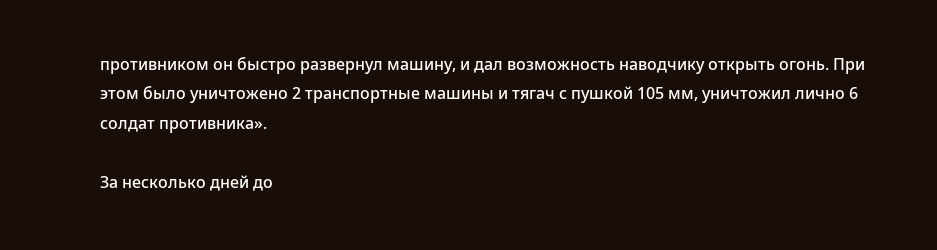противником он быстро развернул машину, и дал возможность наводчику открыть огонь. При этом было уничтожено 2 транспортные машины и тягач с пушкой 105 мм, уничтожил лично 6 солдат противника».

За несколько дней до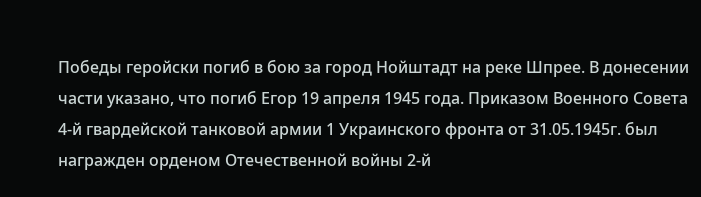Победы геройски погиб в бою за город Нойштадт на реке Шпрее. В донесении части указано, что погиб Егор 19 апреля 1945 года. Приказом Военного Совета 4-й гвардейской танковой армии 1 Украинского фронта от 31.05.1945г. был награжден орденом Отечественной войны 2-й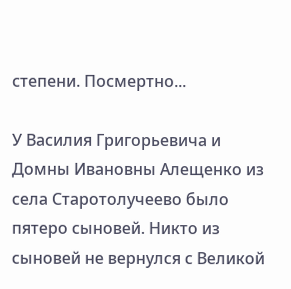степени. Посмертно...

У Василия Григорьевича и Домны Ивановны Алещенко из села Старотолучеево было пятеро сыновей. Никто из сыновей не вернулся с Великой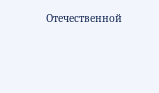Отечественной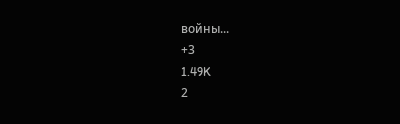войны...
+3
1.49K
2